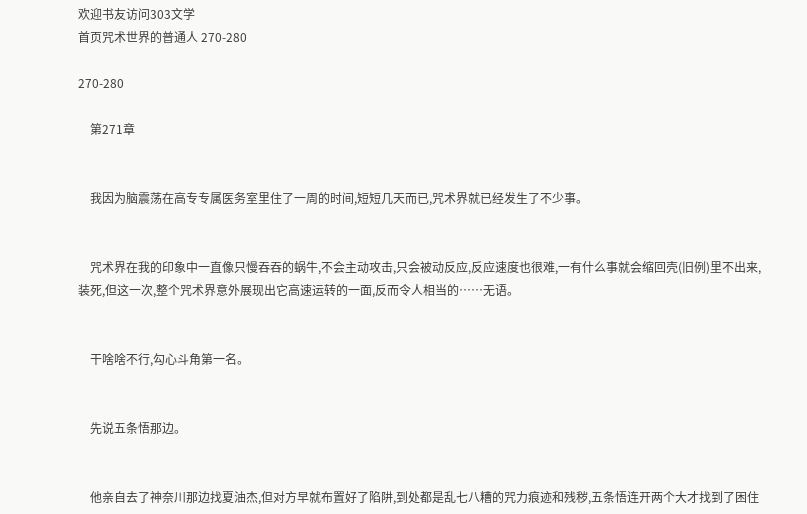欢迎书友访问303文学
首页咒术世界的普通人 270-280

270-280

    第271章


    我因为脑震荡在高专专属医务室里住了一周的时间,短短几天而已,咒术界就已经发生了不少事。


    咒术界在我的印象中一直像只慢吞吞的蜗牛,不会主动攻击,只会被动反应,反应速度也很难,一有什么事就会缩回壳(旧例)里不出来,装死,但这一次,整个咒术界意外展现出它高速运转的一面,反而令人相当的……无语。


    干啥啥不行,勾心斗角第一名。


    先说五条悟那边。


    他亲自去了神奈川那边找夏油杰,但对方早就布置好了陷阱,到处都是乱七八糟的咒力痕迹和残秽,五条悟连开两个大才找到了困住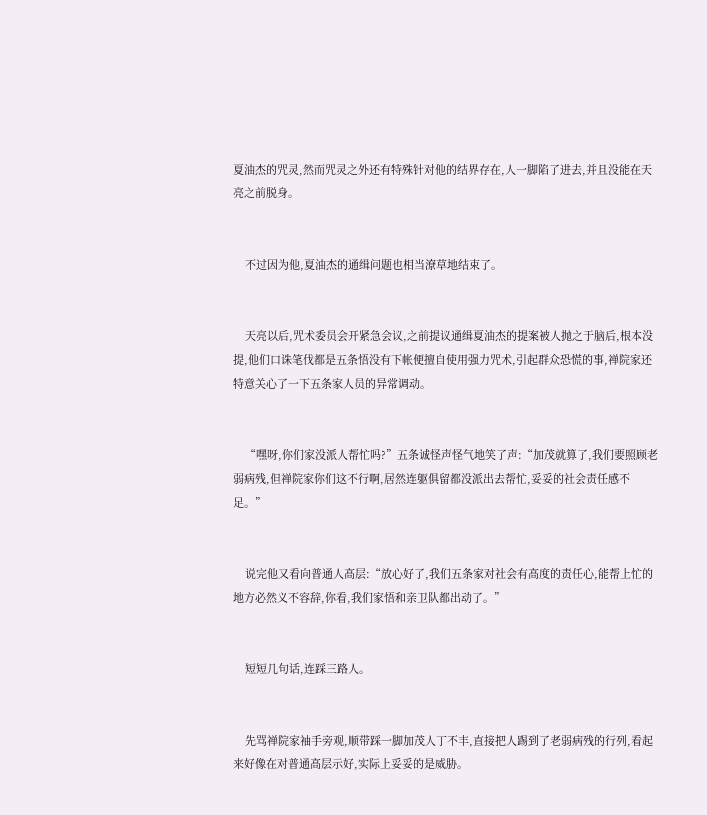夏油杰的咒灵,然而咒灵之外还有特殊针对他的结界存在,人一脚陷了进去,并且没能在天亮之前脱身。


    不过因为他,夏油杰的通缉问题也相当潦草地结束了。


    天亮以后,咒术委员会开紧急会议,之前提议通缉夏油杰的提案被人抛之于脑后,根本没提,他们口诛笔伐都是五条悟没有下帐便擅自使用强力咒术,引起群众恐慌的事,禅院家还特意关心了一下五条家人员的异常调动。


    “嘿呀,你们家没派人帮忙吗?”五条诚怪声怪气地笑了声:“加茂就算了,我们要照顾老弱病残,但禅院家你们这不行啊,居然连躯俱留都没派出去帮忙,妥妥的社会责任感不足。”


    说完他又看向普通人高层:“放心好了,我们五条家对社会有高度的责任心,能帮上忙的地方必然义不容辞,你看,我们家悟和亲卫队都出动了。”


    短短几句话,连踩三路人。


    先骂禅院家袖手旁观,顺带踩一脚加茂人丁不丰,直接把人踢到了老弱病残的行列,看起来好像在对普通高层示好,实际上妥妥的是威胁。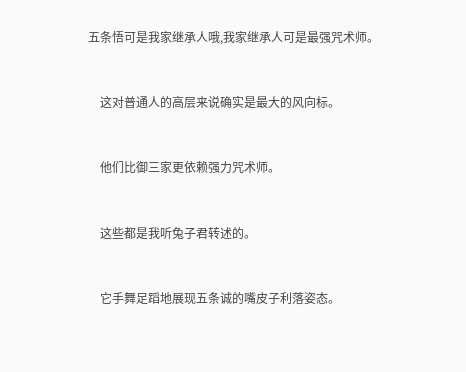五条悟可是我家继承人哦,我家继承人可是最强咒术师。


    这对普通人的高层来说确实是最大的风向标。


    他们比御三家更依赖强力咒术师。


    这些都是我听兔子君转述的。


    它手舞足蹈地展现五条诚的嘴皮子利落姿态。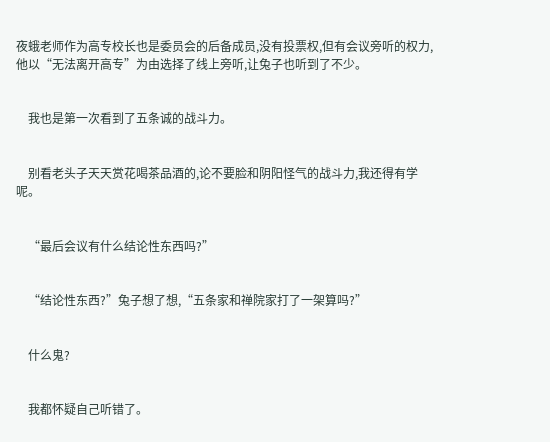夜蛾老师作为高专校长也是委员会的后备成员,没有投票权,但有会议旁听的权力,他以“无法离开高专”为由选择了线上旁听,让兔子也听到了不少。


    我也是第一次看到了五条诚的战斗力。


    别看老头子天天赏花喝茶品酒的,论不要脸和阴阳怪气的战斗力,我还得有学呢。


    “最后会议有什么结论性东西吗?”


    “结论性东西?”兔子想了想,“五条家和禅院家打了一架算吗?”


    什么鬼?


    我都怀疑自己听错了。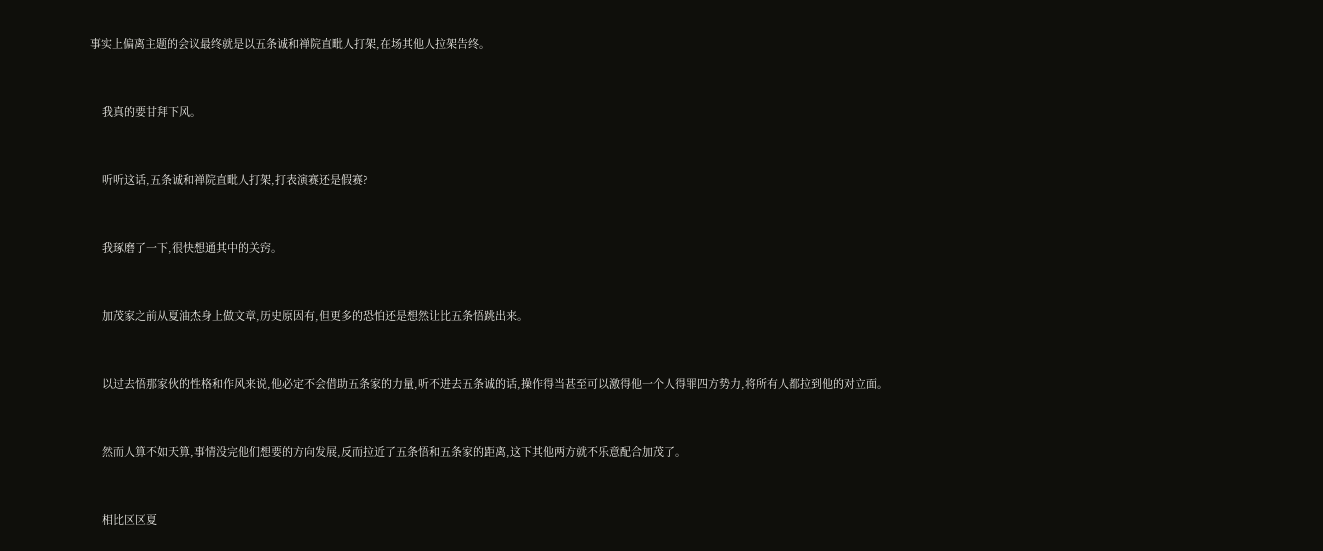事实上偏离主题的会议最终就是以五条诚和禅院直毗人打架,在场其他人拉架告终。


    我真的要甘拜下风。


    听听这话,五条诚和禅院直毗人打架,打表演赛还是假赛?


    我琢磨了一下,很快想通其中的关窍。


    加茂家之前从夏油杰身上做文章,历史原因有,但更多的恐怕还是想然让比五条悟跳出来。


    以过去悟那家伙的性格和作风来说,他必定不会借助五条家的力量,听不进去五条诚的话,操作得当甚至可以激得他一个人得罪四方势力,将所有人都拉到他的对立面。


    然而人算不如天算,事情没完他们想要的方向发展,反而拉近了五条悟和五条家的距离,这下其他两方就不乐意配合加茂了。


    相比区区夏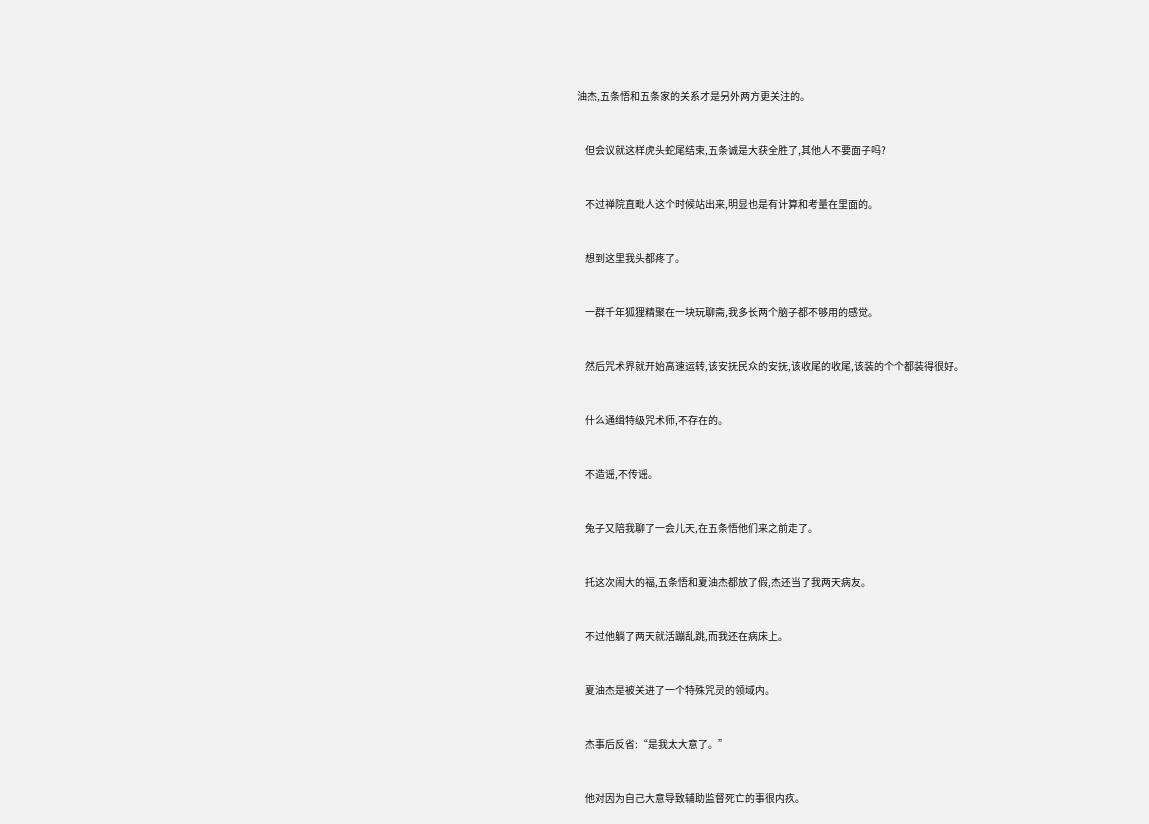油杰,五条悟和五条家的关系才是另外两方更关注的。


    但会议就这样虎头蛇尾结束,五条诚是大获全胜了,其他人不要面子吗?


    不过禅院直毗人这个时候站出来,明显也是有计算和考量在里面的。


    想到这里我头都疼了。


    一群千年狐狸精聚在一块玩聊斋,我多长两个脑子都不够用的感觉。


    然后咒术界就开始高速运转,该安抚民众的安抚,该收尾的收尾,该装的个个都装得很好。


    什么通缉特级咒术师,不存在的。


    不造谣,不传谣。


    兔子又陪我聊了一会儿天,在五条悟他们来之前走了。


    托这次闹大的福,五条悟和夏油杰都放了假,杰还当了我两天病友。


    不过他躺了两天就活蹦乱跳,而我还在病床上。


    夏油杰是被关进了一个特殊咒灵的领域内。


    杰事后反省:“是我太大意了。”


    他对因为自己大意导致辅助监督死亡的事很内疚。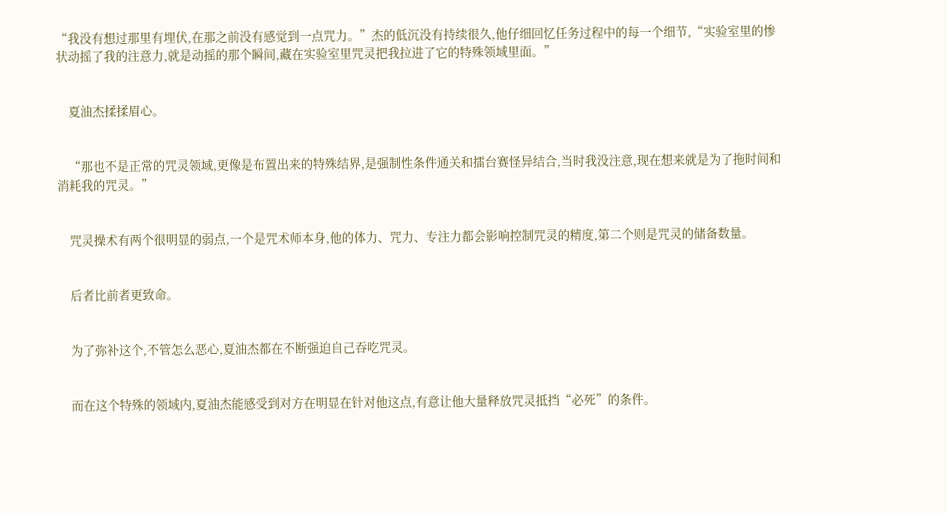“我没有想过那里有埋伏,在那之前没有感觉到一点咒力。”杰的低沉没有持续很久,他仔细回忆任务过程中的每一个细节,“实验室里的惨状动摇了我的注意力,就是动摇的那个瞬间,藏在实验室里咒灵把我拉进了它的特殊领域里面。”


    夏油杰揉揉眉心。


    “那也不是正常的咒灵领域,更像是布置出来的特殊结界,是强制性条件通关和擂台赛怪异结合,当时我没注意,现在想来就是为了拖时间和消耗我的咒灵。”


    咒灵操术有两个很明显的弱点,一个是咒术师本身,他的体力、咒力、专注力都会影响控制咒灵的精度,第二个则是咒灵的储备数量。


    后者比前者更致命。


    为了弥补这个,不管怎么恶心,夏油杰都在不断强迫自己吞吃咒灵。


    而在这个特殊的领域内,夏油杰能感受到对方在明显在针对他这点,有意让他大量释放咒灵抵挡“必死”的条件。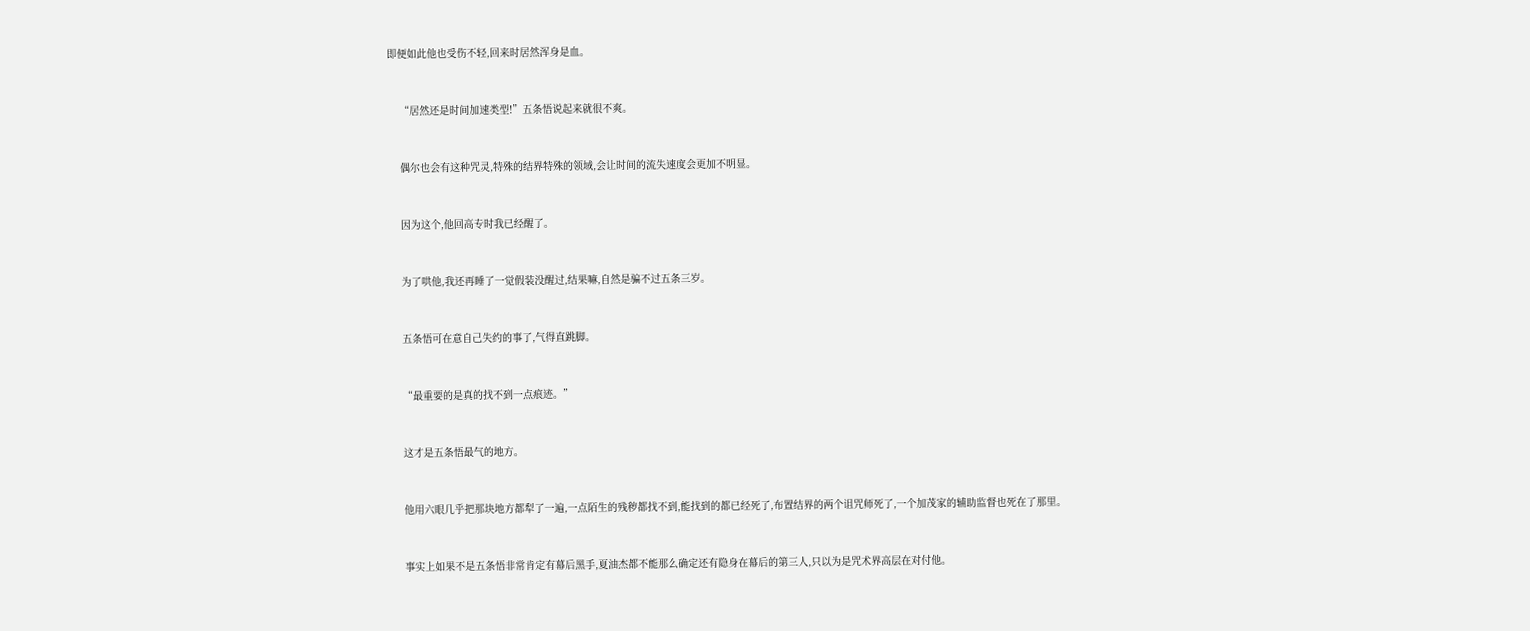即便如此他也受伤不轻,回来时居然浑身是血。


    “居然还是时间加速类型!”五条悟说起来就很不爽。


    偶尔也会有这种咒灵,特殊的结界特殊的领域,会让时间的流失速度会更加不明显。


    因为这个,他回高专时我已经醒了。


    为了哄他,我还再睡了一觉假装没醒过,结果嘛,自然是骗不过五条三岁。


    五条悟可在意自己失约的事了,气得直跳脚。


    “最重要的是真的找不到一点痕迹。”


    这才是五条悟最气的地方。


    他用六眼几乎把那块地方都犁了一遍,一点陌生的残秽都找不到,能找到的都已经死了,布置结界的两个诅咒师死了,一个加茂家的辅助监督也死在了那里。


    事实上如果不是五条悟非常肯定有幕后黑手,夏油杰都不能那么确定还有隐身在幕后的第三人,只以为是咒术界高层在对付他。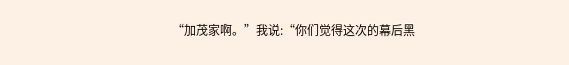“加茂家啊。”我说:“你们觉得这次的幕后黑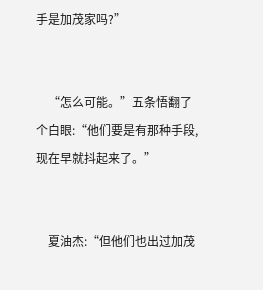手是加茂家吗?”


    “怎么可能。”五条悟翻了个白眼:“他们要是有那种手段,现在早就抖起来了。”


    夏油杰:“但他们也出过加茂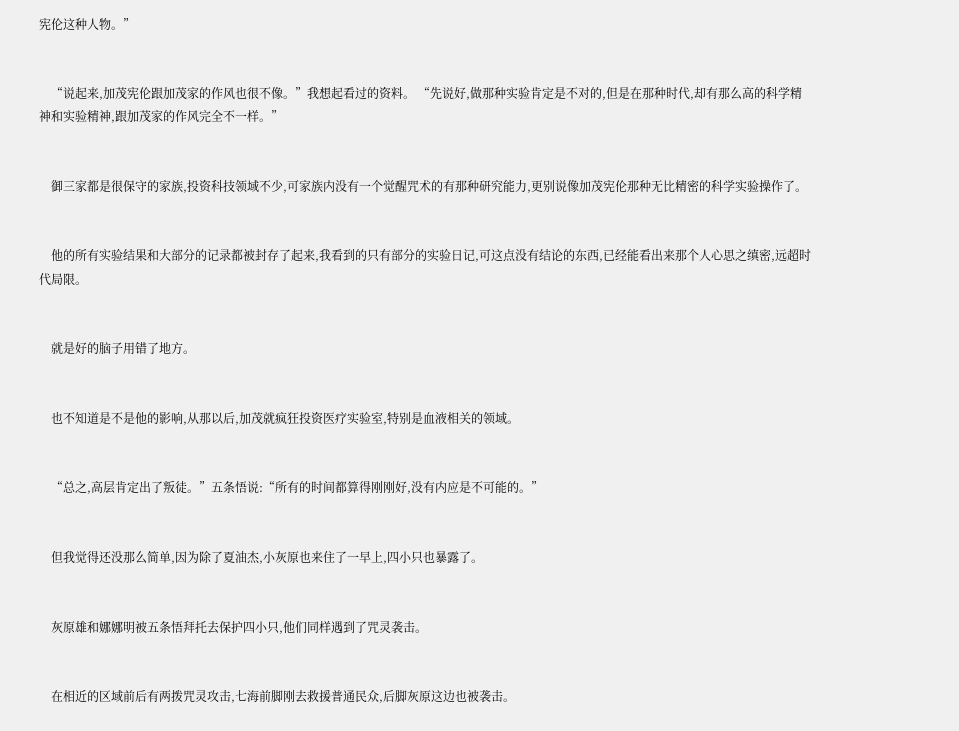宪伦这种人物。”


    “说起来,加茂宪伦跟加茂家的作风也很不像。”我想起看过的资料。 “先说好,做那种实验肯定是不对的,但是在那种时代,却有那么高的科学精神和实验精神,跟加茂家的作风完全不一样。”


    御三家都是很保守的家族,投资科技领域不少,可家族内没有一个觉醒咒术的有那种研究能力,更别说像加茂宪伦那种无比精密的科学实验操作了。


    他的所有实验结果和大部分的记录都被封存了起来,我看到的只有部分的实验日记,可这点没有结论的东西,已经能看出来那个人心思之缜密,远超时代局限。


    就是好的脑子用错了地方。


    也不知道是不是他的影响,从那以后,加茂就疯狂投资医疗实验室,特别是血液相关的领域。


    “总之,高层肯定出了叛徒。”五条悟说:“所有的时间都算得刚刚好,没有内应是不可能的。”


    但我觉得还没那么简单,因为除了夏油杰,小灰原也来住了一早上,四小只也暴露了。


    灰原雄和娜娜明被五条悟拜托去保护四小只,他们同样遇到了咒灵袭击。


    在相近的区域前后有两拨咒灵攻击,七海前脚刚去救援普通民众,后脚灰原这边也被袭击。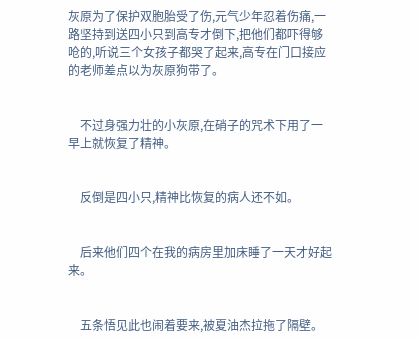灰原为了保护双胞胎受了伤,元气少年忍着伤痛,一路坚持到送四小只到高专才倒下,把他们都吓得够呛的,听说三个女孩子都哭了起来,高专在门口接应的老师差点以为灰原狗带了。


    不过身强力壮的小灰原,在硝子的咒术下用了一早上就恢复了精神。


    反倒是四小只,精神比恢复的病人还不如。


    后来他们四个在我的病房里加床睡了一天才好起来。


    五条悟见此也闹着要来,被夏油杰拉拖了隔壁。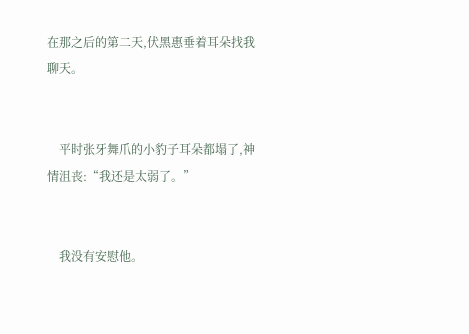在那之后的第二天,伏黑惠垂着耳朵找我聊天。


    平时张牙舞爪的小豹子耳朵都塌了,神情沮丧:“我还是太弱了。”


    我没有安慰他。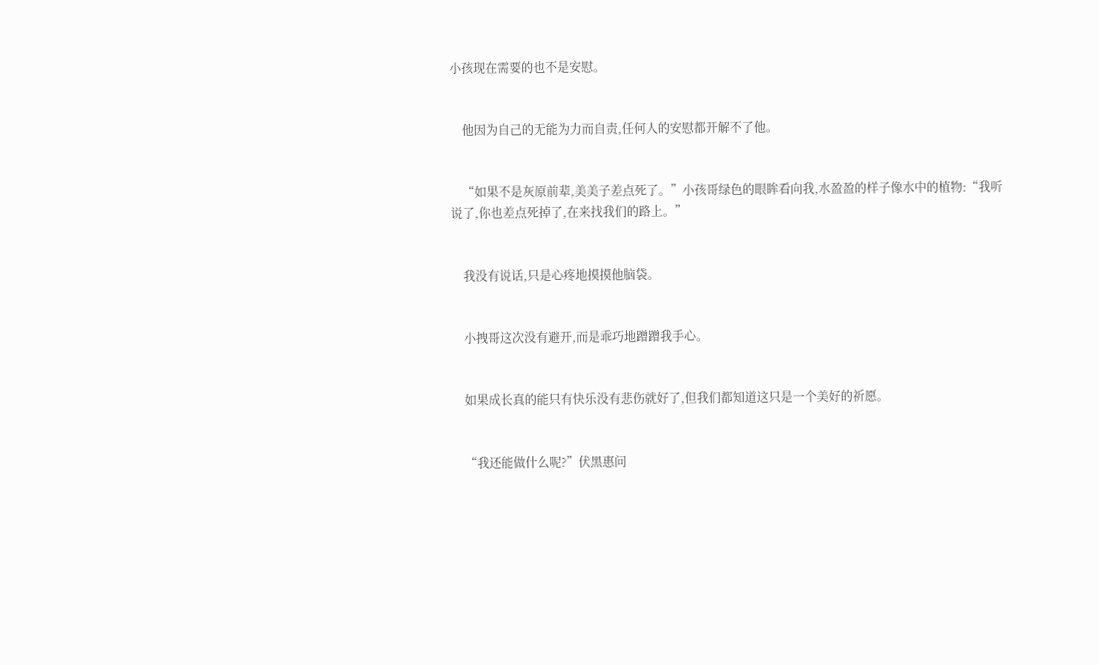小孩现在需要的也不是安慰。


    他因为自己的无能为力而自责,任何人的安慰都开解不了他。


    “如果不是灰原前辈,美美子差点死了。”小孩哥绿色的眼眸看向我,水盈盈的样子像水中的植物:“我听说了,你也差点死掉了,在来找我们的路上。”


    我没有说话,只是心疼地摸摸他脑袋。


    小拽哥这次没有避开,而是乖巧地蹭蹭我手心。


    如果成长真的能只有快乐没有悲伤就好了,但我们都知道这只是一个美好的祈愿。


    “我还能做什么呢?”伏黑惠问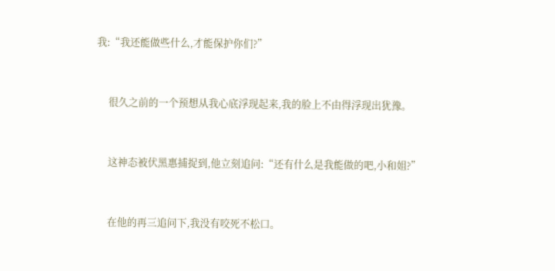我:“我还能做些什么,才能保护你们?”


    很久之前的一个预想从我心底浮现起来,我的脸上不由得浮现出犹豫。


    这神态被伏黑惠捕捉到,他立刻追问:“还有什么是我能做的吧,小和姐?”


    在他的再三追问下,我没有咬死不松口。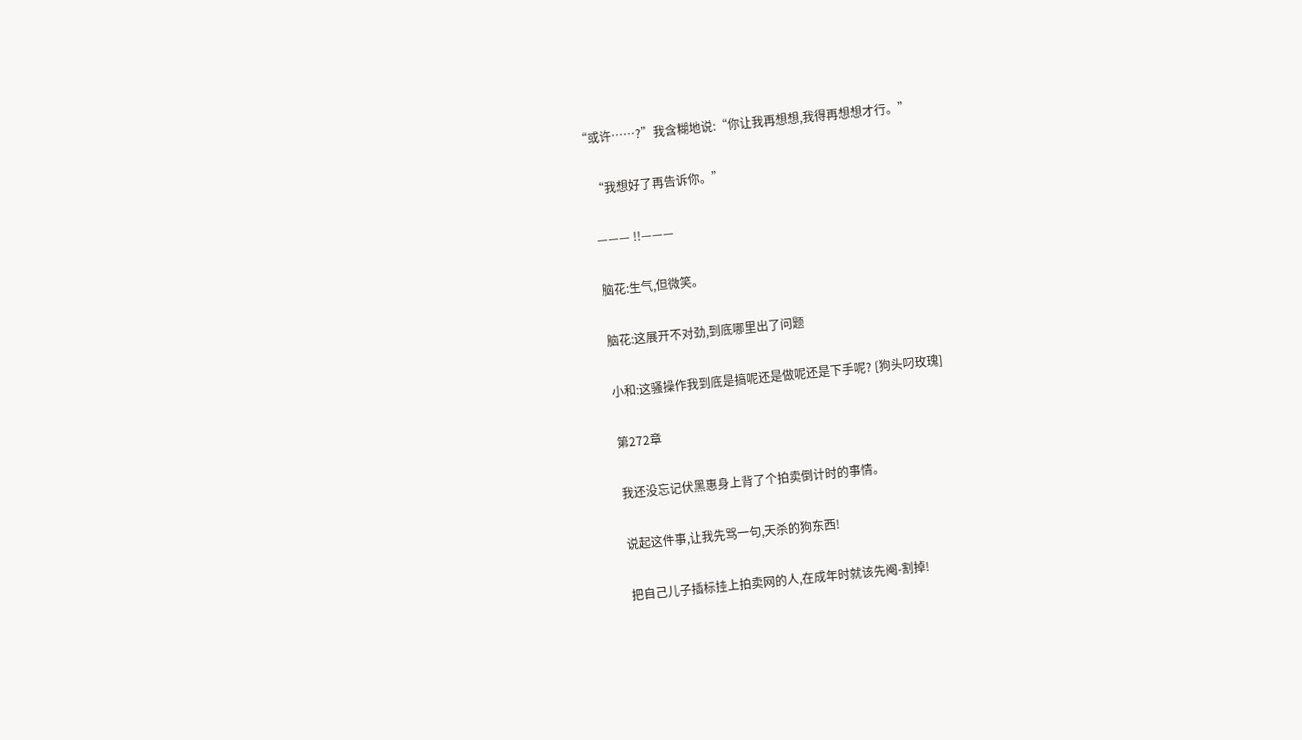“或许……?”我含糊地说:“你让我再想想,我得再想想才行。”


    “我想好了再告诉你。”


    ——— !!———


    脑花:生气,但微笑。


    脑花:这展开不对劲,到底哪里出了问题


    小和:这骚操作我到底是搞呢还是做呢还是下手呢? [狗头叼玫瑰]


    第272章


    我还没忘记伏黑惠身上背了个拍卖倒计时的事情。


    说起这件事,让我先骂一句,天杀的狗东西!


    把自己儿子插标挂上拍卖网的人,在成年时就该先阉-割掉!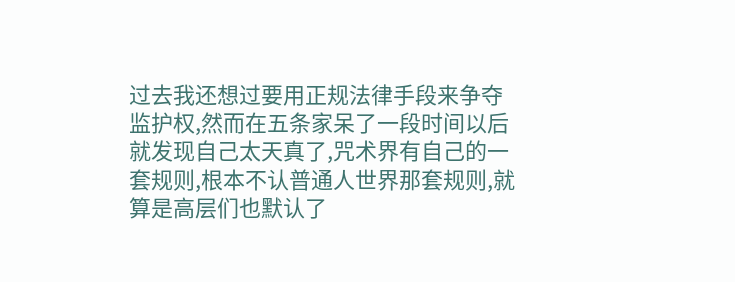过去我还想过要用正规法律手段来争夺监护权,然而在五条家呆了一段时间以后就发现自己太天真了,咒术界有自己的一套规则,根本不认普通人世界那套规则,就算是高层们也默认了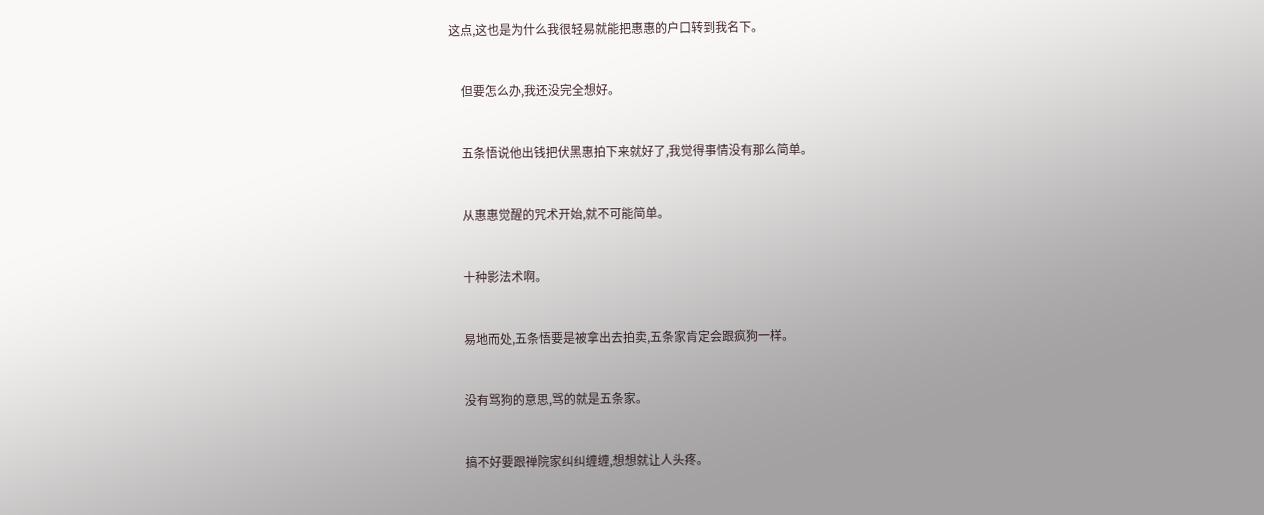这点,这也是为什么我很轻易就能把惠惠的户口转到我名下。


    但要怎么办,我还没完全想好。


    五条悟说他出钱把伏黑惠拍下来就好了,我觉得事情没有那么简单。


    从惠惠觉醒的咒术开始,就不可能简单。


    十种影法术啊。


    易地而处,五条悟要是被拿出去拍卖,五条家肯定会跟疯狗一样。


    没有骂狗的意思,骂的就是五条家。


    搞不好要跟禅院家纠纠缠缠,想想就让人头疼。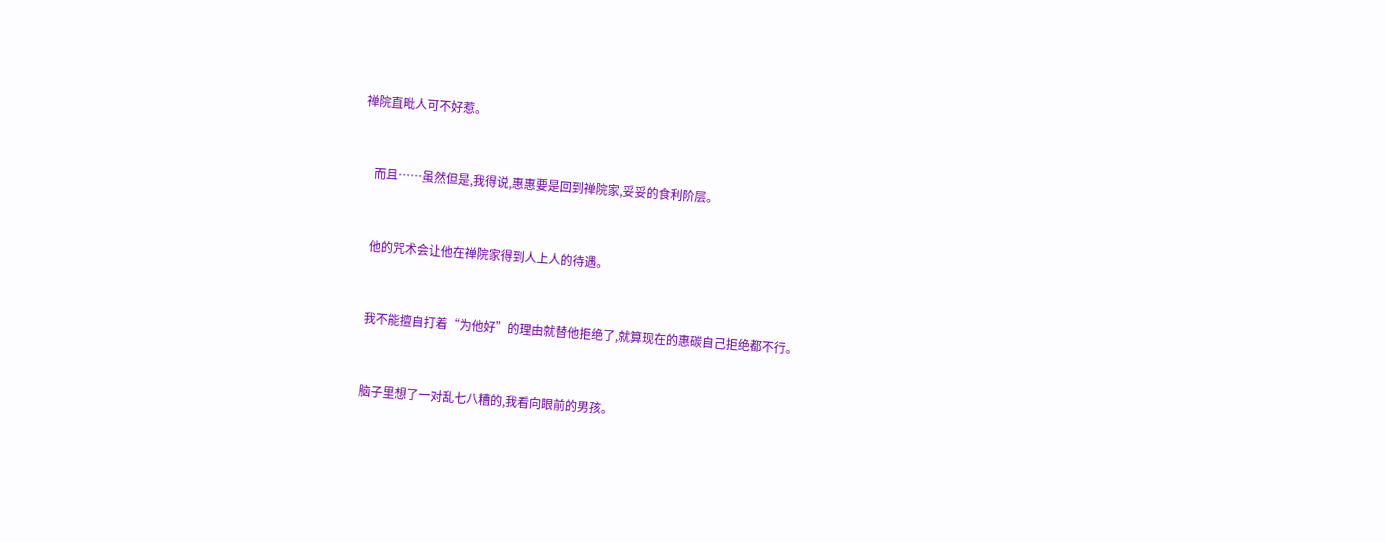禅院直毗人可不好惹。


    而且……虽然但是,我得说,惠惠要是回到禅院家,妥妥的食利阶层。


    他的咒术会让他在禅院家得到人上人的待遇。


    我不能擅自打着“为他好”的理由就替他拒绝了,就算现在的惠碳自己拒绝都不行。


    脑子里想了一对乱七八糟的,我看向眼前的男孩。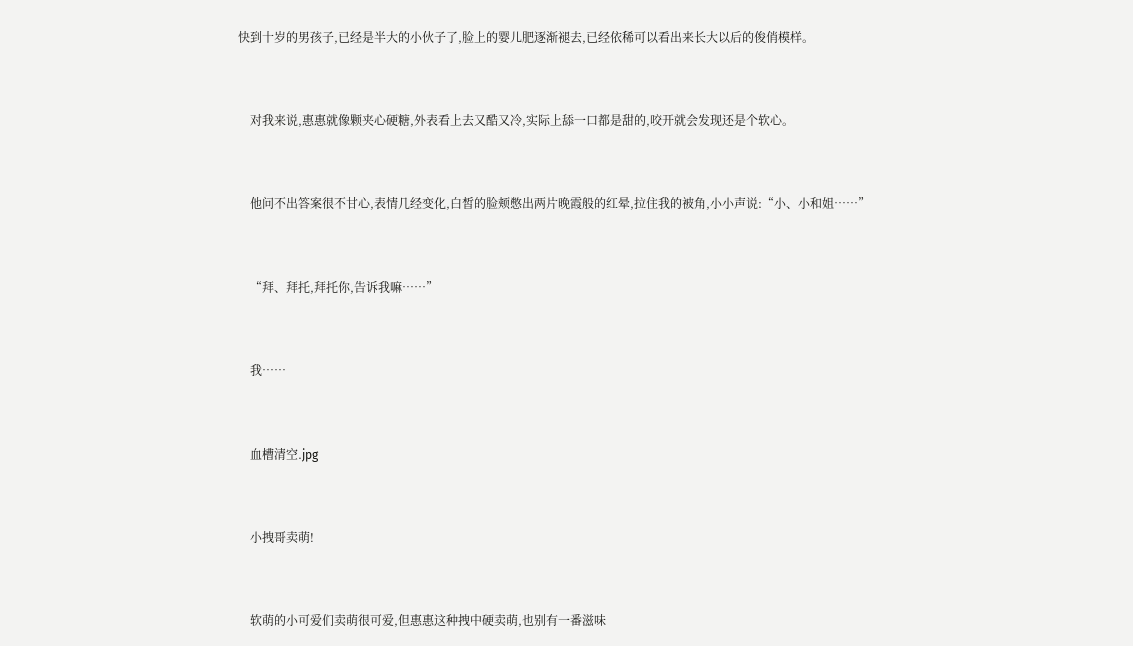快到十岁的男孩子,已经是半大的小伙子了,脸上的婴儿肥逐渐褪去,已经依稀可以看出来长大以后的俊俏模样。


    对我来说,惠惠就像颗夹心硬糖,外表看上去又酷又冷,实际上舔一口都是甜的,咬开就会发现还是个软心。


    他问不出答案很不甘心,表情几经变化,白皙的脸颊憋出两片晚霞般的红晕,拉住我的被角,小小声说:“小、小和姐……”


    “拜、拜托,拜托你,告诉我嘛……”


    我……


    血槽清空.jpg


    小拽哥卖萌!


    软萌的小可爱们卖萌很可爱,但惠惠这种拽中硬卖萌,也别有一番滋味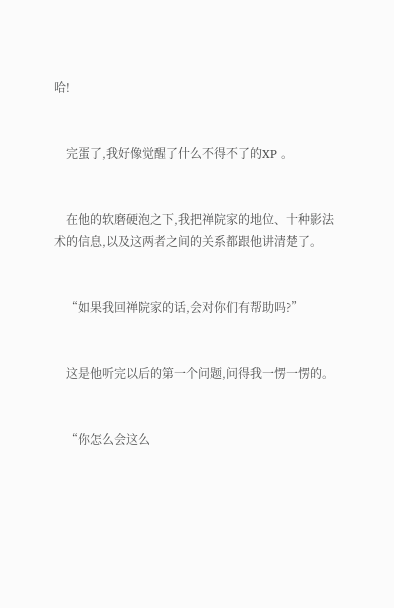哈!


    完蛋了,我好像觉醒了什么不得不了的XP 。


    在他的软磨硬泡之下,我把禅院家的地位、十种影法术的信息,以及这两者之间的关系都跟他讲清楚了。


    “如果我回禅院家的话,会对你们有帮助吗?”


    这是他听完以后的第一个问题,问得我一愣一愣的。


    “你怎么会这么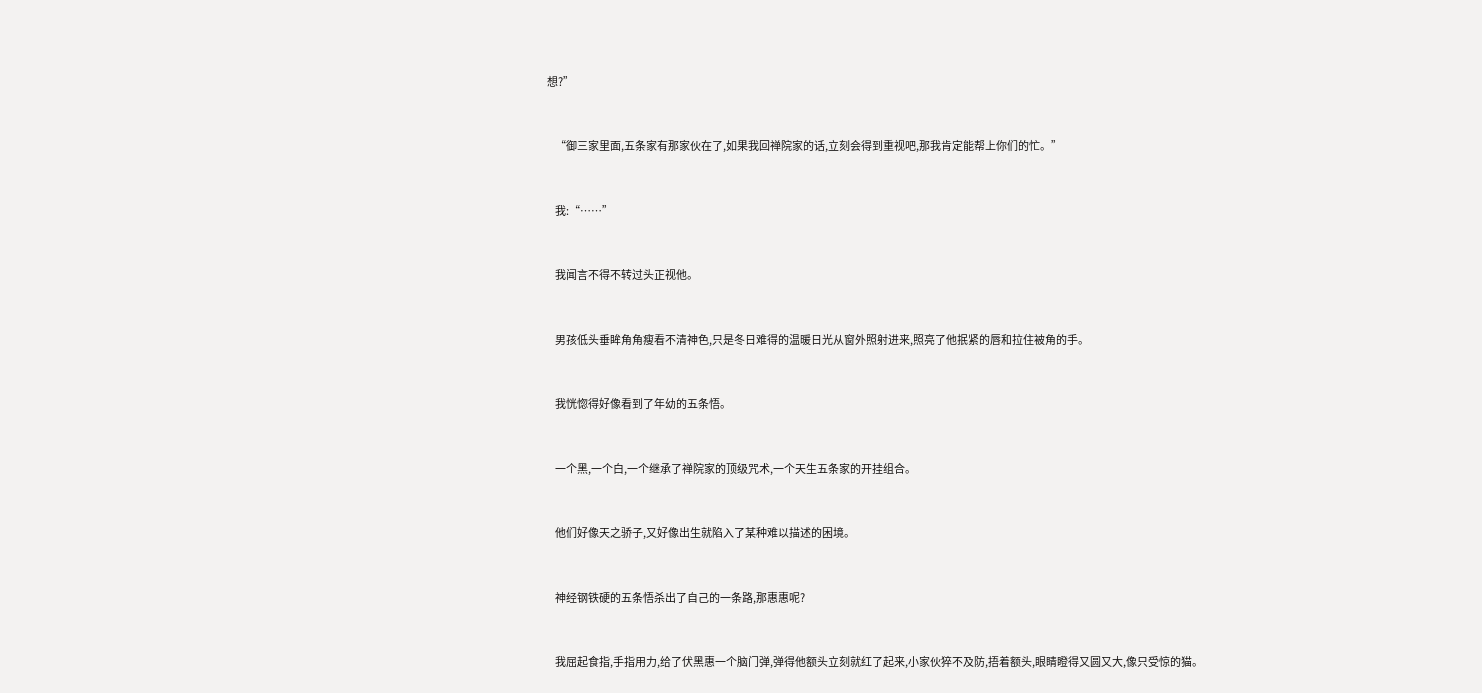想?”


    “御三家里面,五条家有那家伙在了,如果我回禅院家的话,立刻会得到重视吧,那我肯定能帮上你们的忙。”


    我:“……”


    我闻言不得不转过头正视他。


    男孩低头垂眸角角瘦看不清神色,只是冬日难得的温暖日光从窗外照射进来,照亮了他抿紧的唇和拉住被角的手。


    我恍惚得好像看到了年幼的五条悟。


    一个黑,一个白,一个继承了禅院家的顶级咒术,一个天生五条家的开挂组合。


    他们好像天之骄子,又好像出生就陷入了某种难以描述的困境。


    神经钢铁硬的五条悟杀出了自己的一条路,那惠惠呢?


    我屈起食指,手指用力,给了伏黑惠一个脑门弹,弹得他额头立刻就红了起来,小家伙猝不及防,捂着额头,眼睛瞪得又圆又大,像只受惊的猫。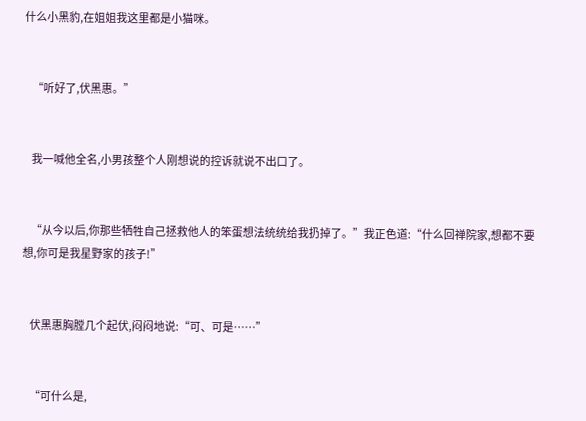什么小黑豹,在姐姐我这里都是小猫咪。


    “听好了,伏黑惠。”


    我一喊他全名,小男孩整个人刚想说的控诉就说不出口了。


    “从今以后,你那些牺牲自己拯救他人的笨蛋想法统统给我扔掉了。”我正色道:“什么回禅院家,想都不要想,你可是我星野家的孩子!”


    伏黑惠胸膛几个起伏,闷闷地说:“可、可是……”


    “可什么是,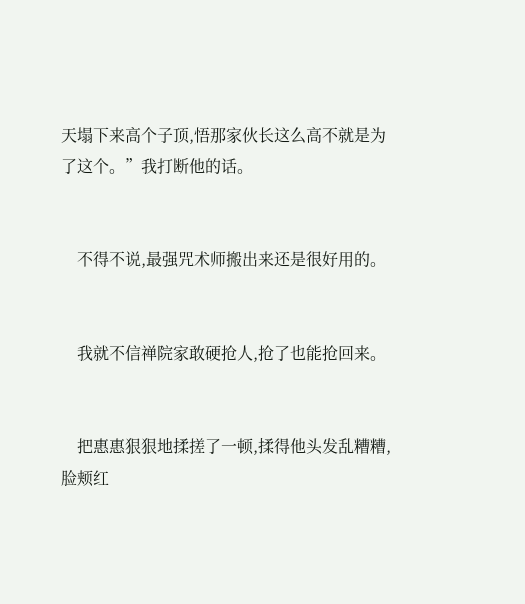天塌下来高个子顶,悟那家伙长这么高不就是为了这个。”我打断他的话。


    不得不说,最强咒术师搬出来还是很好用的。


    我就不信禅院家敢硬抢人,抢了也能抢回来。


    把惠惠狠狠地揉搓了一顿,揉得他头发乱糟糟,脸颊红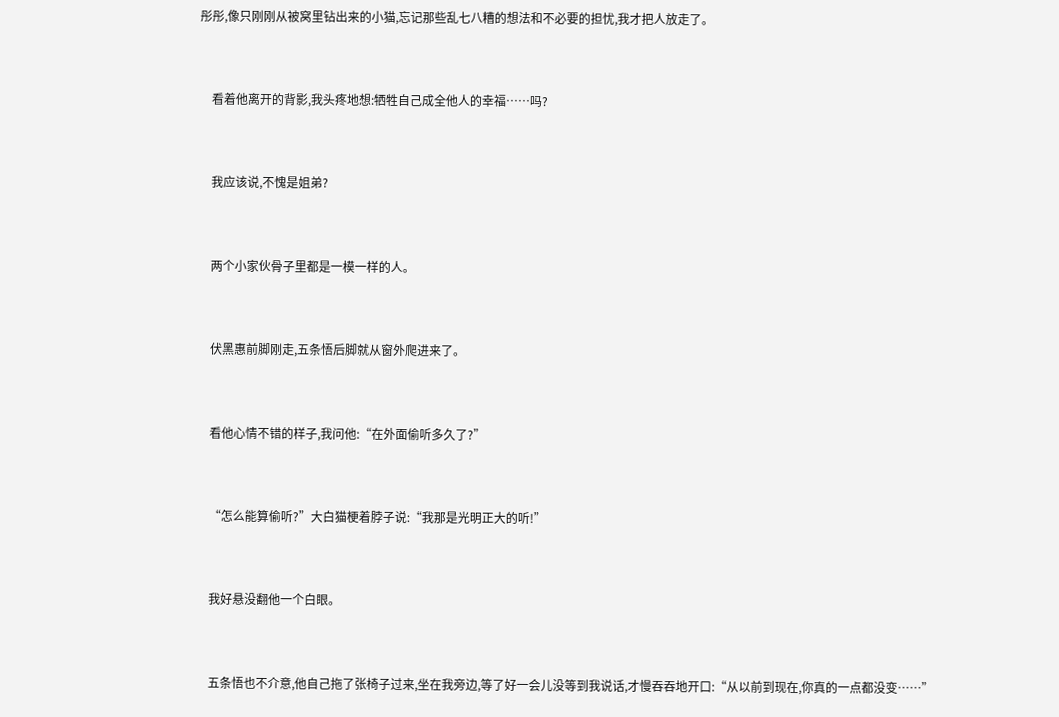彤彤,像只刚刚从被窝里钻出来的小猫,忘记那些乱七八糟的想法和不必要的担忧,我才把人放走了。


    看着他离开的背影,我头疼地想:牺牲自己成全他人的幸福……吗?


    我应该说,不愧是姐弟?


    两个小家伙骨子里都是一模一样的人。


    伏黑惠前脚刚走,五条悟后脚就从窗外爬进来了。


    看他心情不错的样子,我问他:“在外面偷听多久了?”


    “怎么能算偷听?”大白猫梗着脖子说:“我那是光明正大的听!”


    我好悬没翻他一个白眼。


    五条悟也不介意,他自己拖了张椅子过来,坐在我旁边,等了好一会儿没等到我说话,才慢吞吞地开口:“从以前到现在,你真的一点都没变……”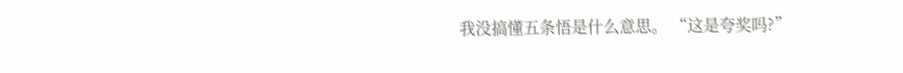我没搞懂五条悟是什么意思。 “这是夸奖吗?”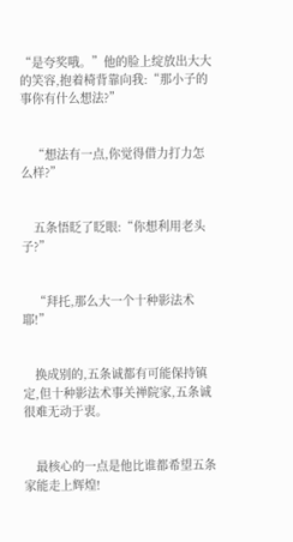“是夸奖哦。”他的脸上绽放出大大的笑容,抱着椅背靠向我:“那小子的事你有什么想法?”


    “想法有一点,你觉得借力打力怎么样?”


    五条悟眨了眨眼:“你想利用老头子?”


    “拜托,那么大一个十种影法术耶!”


    换成别的,五条诚都有可能保持镇定,但十种影法术事关禅院家,五条诚很难无动于衷。


    最核心的一点是他比谁都希望五条家能走上辉煌!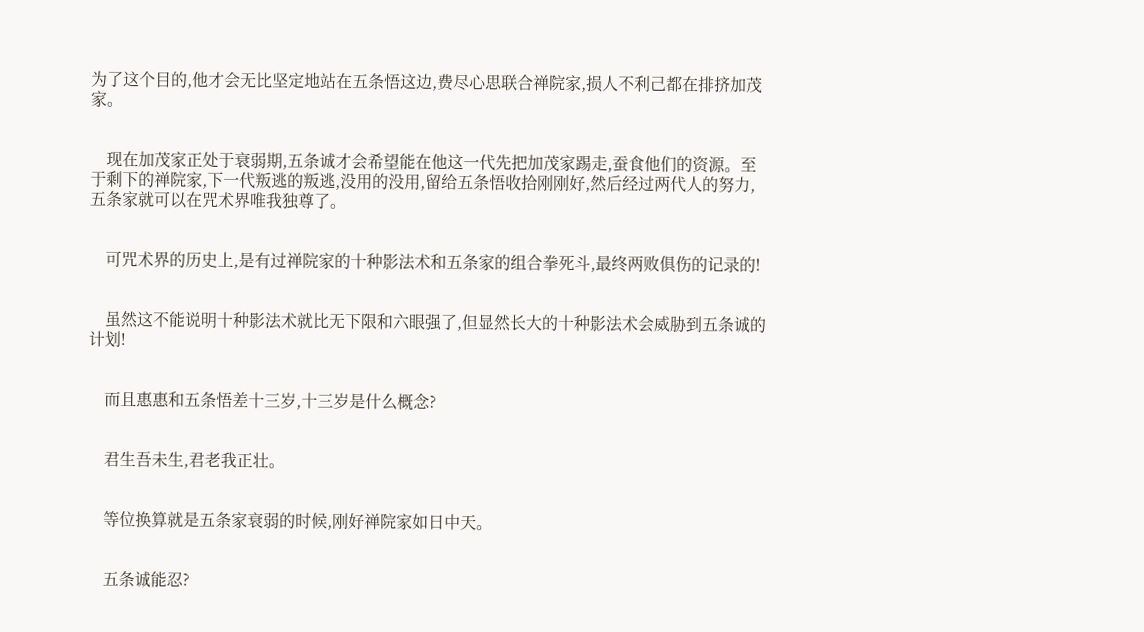为了这个目的,他才会无比坚定地站在五条悟这边,费尽心思联合禅院家,损人不利己都在排挤加茂家。


    现在加茂家正处于衰弱期,五条诚才会希望能在他这一代先把加茂家踢走,蚕食他们的资源。至于剩下的禅院家,下一代叛逃的叛逃,没用的没用,留给五条悟收拾刚刚好,然后经过两代人的努力,五条家就可以在咒术界唯我独尊了。


    可咒术界的历史上,是有过禅院家的十种影法术和五条家的组合拳死斗,最终两败俱伤的记录的!


    虽然这不能说明十种影法术就比无下限和六眼强了,但显然长大的十种影法术会威胁到五条诚的计划!


    而且惠惠和五条悟差十三岁,十三岁是什么概念?


    君生吾未生,君老我正壮。


    等位换算就是五条家衰弱的时候,刚好禅院家如日中天。


    五条诚能忍?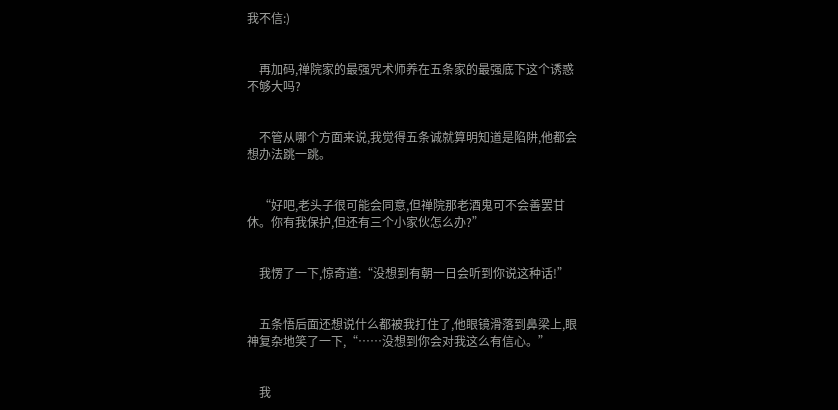我不信:)


    再加码,禅院家的最强咒术师养在五条家的最强底下这个诱惑不够大吗?


    不管从哪个方面来说,我觉得五条诚就算明知道是陷阱,他都会想办法跳一跳。


    “好吧,老头子很可能会同意,但禅院那老酒鬼可不会善罢甘休。你有我保护,但还有三个小家伙怎么办?”


    我愣了一下,惊奇道:“没想到有朝一日会听到你说这种话!”


    五条悟后面还想说什么都被我打住了,他眼镜滑落到鼻梁上,眼神复杂地笑了一下,“……没想到你会对我这么有信心。”


    我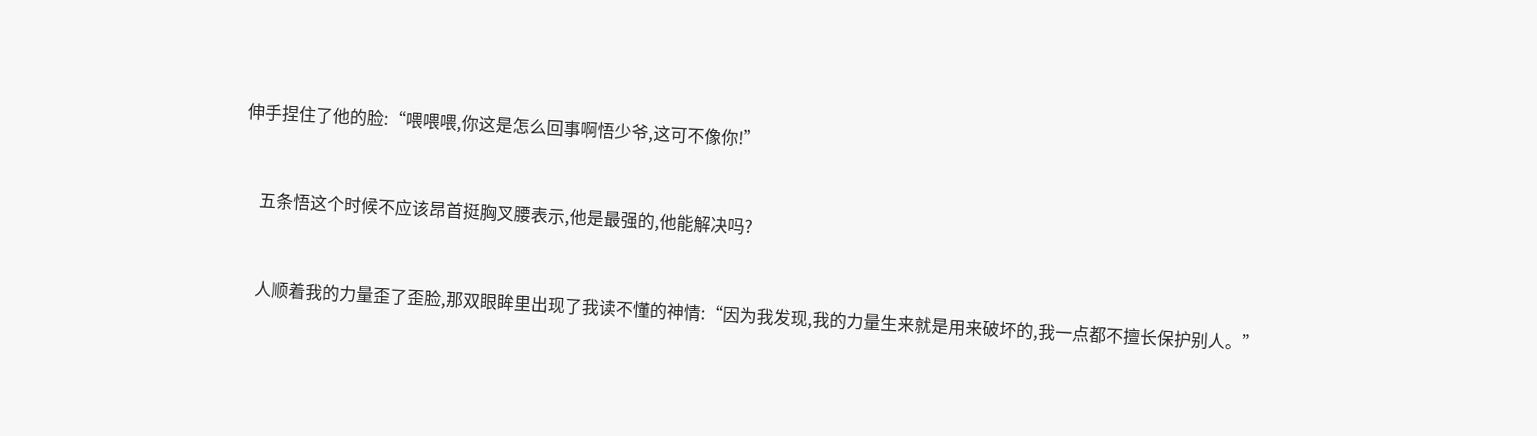伸手捏住了他的脸:“喂喂喂,你这是怎么回事啊悟少爷,这可不像你!”


    五条悟这个时候不应该昂首挺胸叉腰表示,他是最强的,他能解决吗?


    人顺着我的力量歪了歪脸,那双眼眸里出现了我读不懂的神情:“因为我发现,我的力量生来就是用来破坏的,我一点都不擅长保护别人。”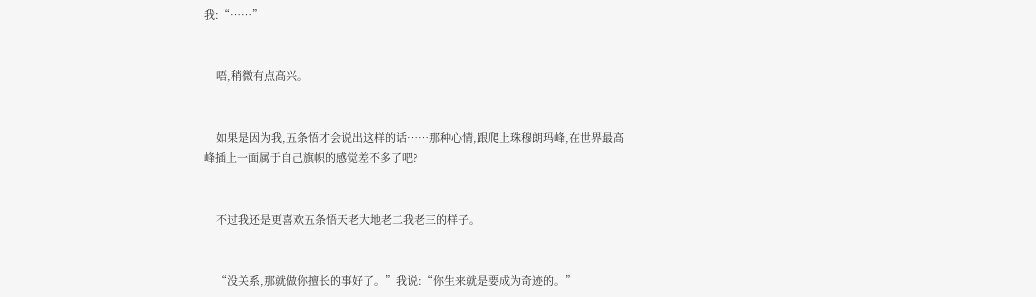我:“……”


    唔,稍微有点高兴。


    如果是因为我,五条悟才会说出这样的话……那种心情,跟爬上珠穆朗玛峰,在世界最高峰插上一面属于自己旗帜的感觉差不多了吧?


    不过我还是更喜欢五条悟天老大地老二我老三的样子。


    “没关系,那就做你擅长的事好了。”我说:“你生来就是要成为奇迹的。”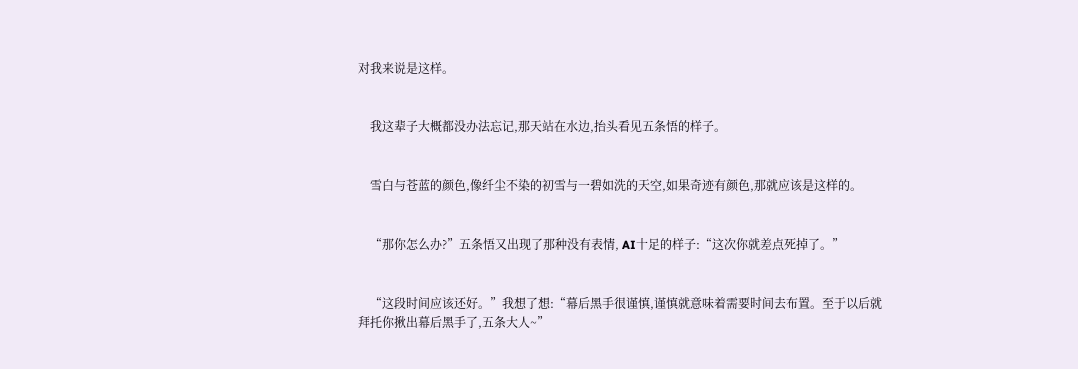对我来说是这样。


    我这辈子大概都没办法忘记,那天站在水边,抬头看见五条悟的样子。


    雪白与苍蓝的颜色,像纤尘不染的初雪与一碧如洗的天空,如果奇迹有颜色,那就应该是这样的。


    “那你怎么办?”五条悟又出现了那种没有表情, AI十足的样子:“这次你就差点死掉了。”


    “这段时间应该还好。”我想了想:“幕后黑手很谨慎,谨慎就意味着需要时间去布置。至于以后就拜托你揪出幕后黑手了,五条大人~”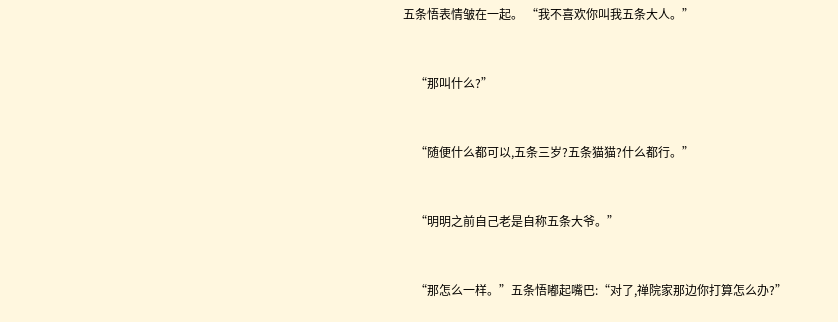五条悟表情皱在一起。 “我不喜欢你叫我五条大人。”


    “那叫什么?”


    “随便什么都可以,五条三岁?五条猫猫?什么都行。”


    “明明之前自己老是自称五条大爷。”


    “那怎么一样。”五条悟嘟起嘴巴:“对了,禅院家那边你打算怎么办?”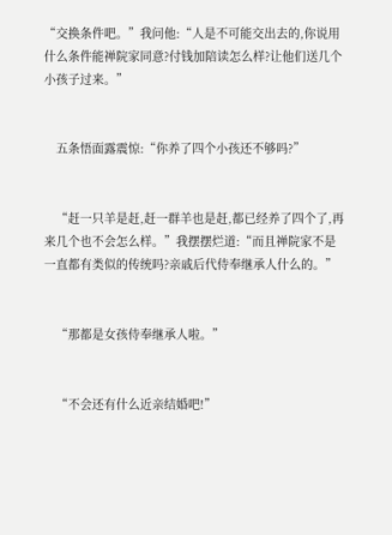“交换条件吧。”我问他:“人是不可能交出去的,你说用什么条件能禅院家同意?付钱加陪读怎么样?让他们送几个小孩子过来。”


    五条悟面露震惊:“你养了四个小孩还不够吗?”


    “赶一只羊是赶,赶一群羊也是赶,都已经养了四个了,再来几个也不会怎么样。”我摆摆烂道:“而且禅院家不是一直都有类似的传统吗?亲戚后代侍奉继承人什么的。”


    “那都是女孩侍奉继承人啦。”


    “不会还有什么近亲结婚吧!”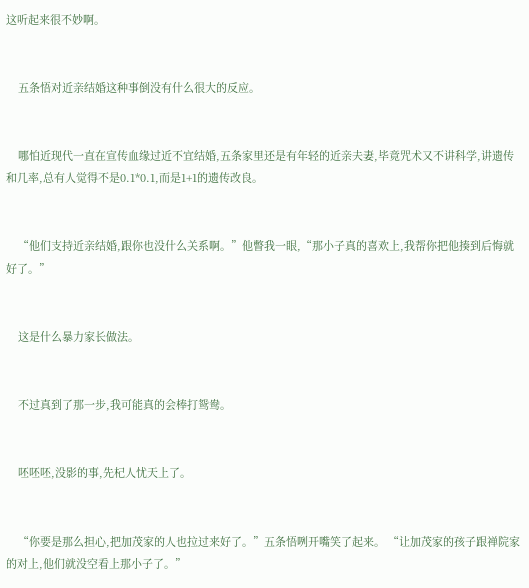这听起来很不妙啊。


    五条悟对近亲结婚这种事倒没有什么很大的反应。


    哪怕近现代一直在宣传血缘过近不宜结婚,五条家里还是有年轻的近亲夫妻,毕竟咒术又不讲科学,讲遗传和几率,总有人觉得不是0.1*0.1,而是1+1的遗传改良。


    “他们支持近亲结婚,跟你也没什么关系啊。”他瞥我一眼,“那小子真的喜欢上,我帮你把他揍到后悔就好了。”


    这是什么暴力家长做法。


    不过真到了那一步,我可能真的会棒打鸳鸯。


    呸呸呸,没影的事,先杞人忧天上了。


    “你要是那么担心,把加茂家的人也拉过来好了。”五条悟咧开嘴笑了起来。 “让加茂家的孩子跟禅院家的对上,他们就没空看上那小子了。”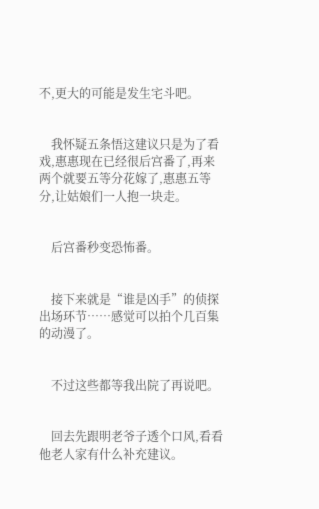不,更大的可能是发生宅斗吧。


    我怀疑五条悟这建议只是为了看戏,惠惠现在已经很后宫番了,再来两个就要五等分花嫁了,惠惠五等分,让姑娘们一人抱一块走。


    后宫番秒变恐怖番。


    接下来就是“谁是凶手”的侦探出场环节……感觉可以拍个几百集的动漫了。


    不过这些都等我出院了再说吧。


    回去先跟明老爷子透个口风,看看他老人家有什么补充建议。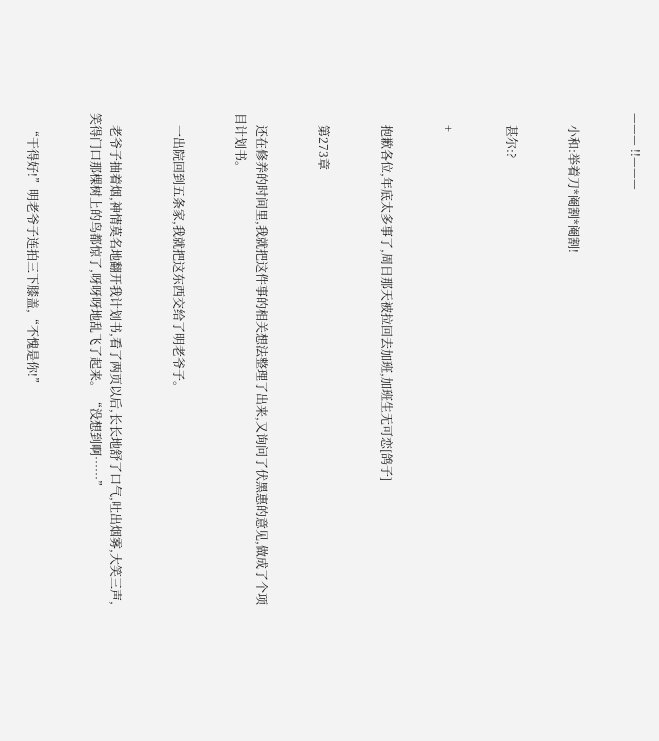——— !!———


    小和:举着刀*阉割*阉割!


    甚尔:?


    +


    抱歉各位,年底太多事了,周日那天被拉回去加班,加班生无可恋[鸽子]


    第273章


    还在修养的时间里,我就把这件事的相关想法整理了出来,又询问了伏黑惠的意见,做成了个项目计划书。


    一出院回到五条家,我就把这东西交给了明老爷子。


    老爷子抽着烟,神情莫名地翻开我计划书,看了两页以后,长长地舒了口气,吐出烟雾,大笑三声,笑得门口那棵树上的鸟都惊了,呀呀呀地乱飞了起来。 “没想到啊……”


    “干得好!”明老爷子连拍三下膝盖,“不愧是你!”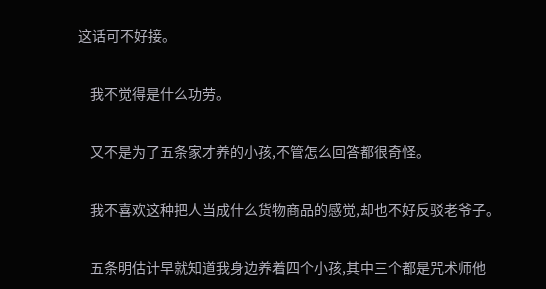这话可不好接。


    我不觉得是什么功劳。


    又不是为了五条家才养的小孩,不管怎么回答都很奇怪。


    我不喜欢这种把人当成什么货物商品的感觉,却也不好反驳老爷子。


    五条明估计早就知道我身边养着四个小孩,其中三个都是咒术师他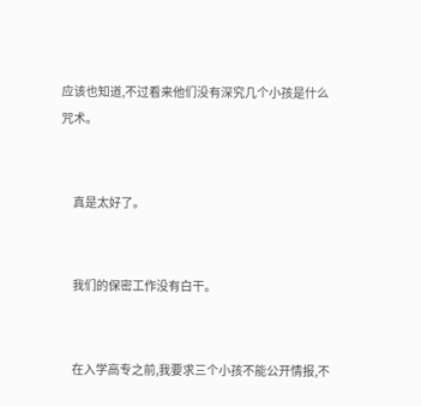应该也知道,不过看来他们没有深究几个小孩是什么咒术。


    真是太好了。


    我们的保密工作没有白干。


    在入学高专之前,我要求三个小孩不能公开情报,不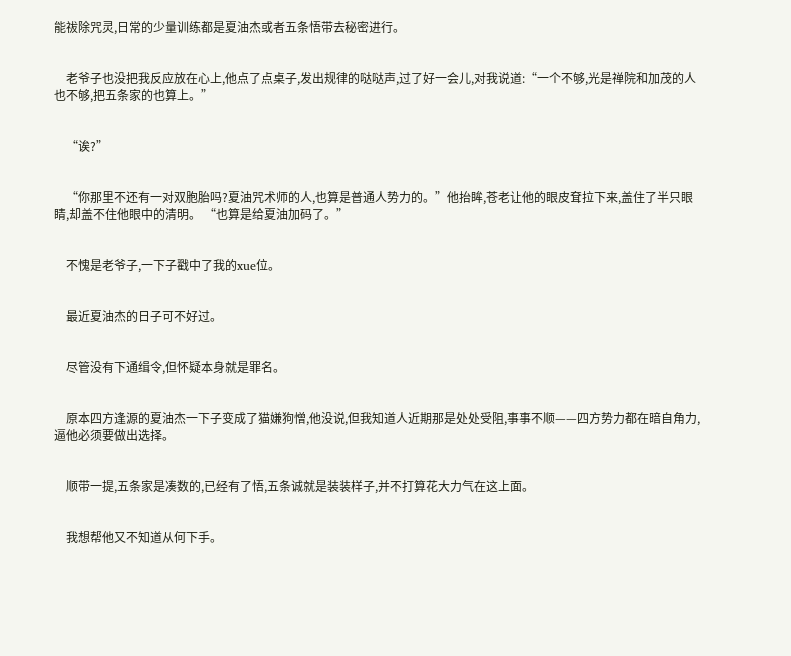能祓除咒灵,日常的少量训练都是夏油杰或者五条悟带去秘密进行。


    老爷子也没把我反应放在心上,他点了点桌子,发出规律的哒哒声,过了好一会儿,对我说道:“一个不够,光是禅院和加茂的人也不够,把五条家的也算上。”


    “诶?”


    “你那里不还有一对双胞胎吗?夏油咒术师的人,也算是普通人势力的。”他抬眸,苍老让他的眼皮耷拉下来,盖住了半只眼睛,却盖不住他眼中的清明。 “也算是给夏油加码了。”


    不愧是老爷子,一下子戳中了我的xue位。


    最近夏油杰的日子可不好过。


    尽管没有下通缉令,但怀疑本身就是罪名。


    原本四方逢源的夏油杰一下子变成了猫嫌狗憎,他没说,但我知道人近期那是处处受阻,事事不顺——四方势力都在暗自角力,逼他必须要做出选择。


    顺带一提,五条家是凑数的,已经有了悟,五条诚就是装装样子,并不打算花大力气在这上面。


    我想帮他又不知道从何下手。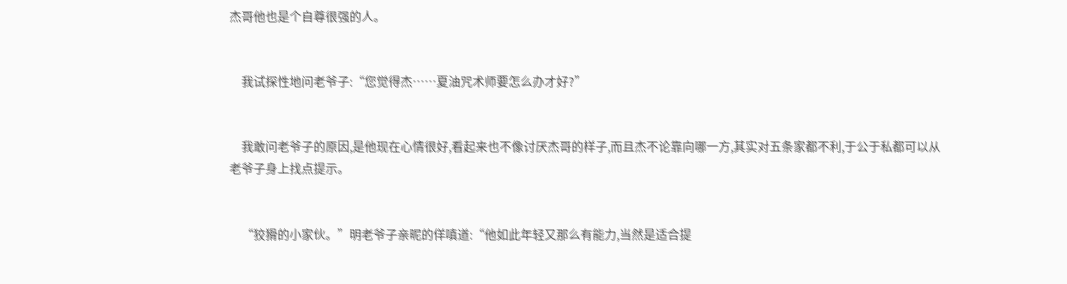杰哥他也是个自尊很强的人。


    我试探性地问老爷子:“您觉得杰……夏油咒术师要怎么办才好?”


    我敢问老爷子的原因,是他现在心情很好,看起来也不像讨厌杰哥的样子,而且杰不论靠向哪一方,其实对五条家都不利,于公于私都可以从老爷子身上找点提示。


    “狡猾的小家伙。”明老爷子亲昵的佯嗔道:“他如此年轻又那么有能力,当然是适合提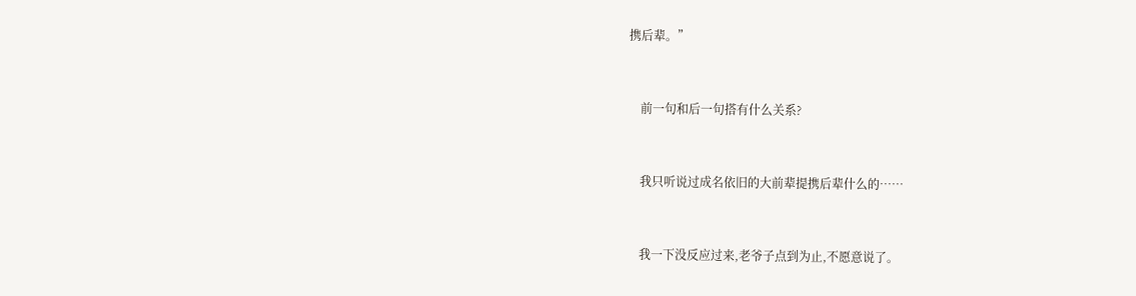携后辈。”


    前一句和后一句搭有什么关系?


    我只听说过成名依旧的大前辈提携后辈什么的……


    我一下没反应过来,老爷子点到为止,不愿意说了。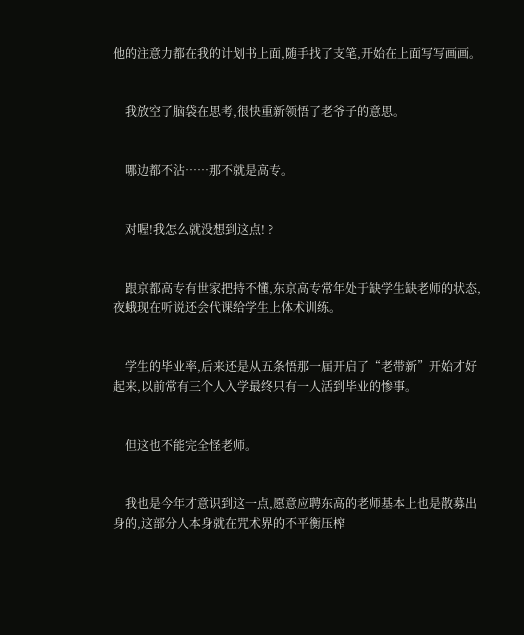他的注意力都在我的计划书上面,随手找了支笔,开始在上面写写画画。


    我放空了脑袋在思考,很快重新领悟了老爷子的意思。


    哪边都不沾……那不就是高专。


    对喔!我怎么就没想到这点! ?


    跟京都高专有世家把持不懂,东京高专常年处于缺学生缺老师的状态,夜蛾现在听说还会代课给学生上体术训练。


    学生的毕业率,后来还是从五条悟那一届开启了“老带新”开始才好起来,以前常有三个人入学最终只有一人活到毕业的惨事。


    但这也不能完全怪老师。


    我也是今年才意识到这一点,愿意应聘东高的老师基本上也是散募出身的,这部分人本身就在咒术界的不平衡压榨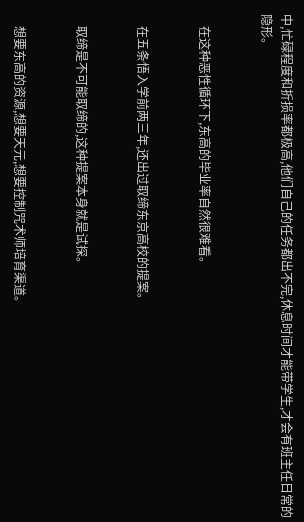中,忙碌程度和折损率都极高,他们自己的任务都出不完,休息时间才能带学生,才会有班主任日常的隐形。


    在这种恶性循环下,东高的毕业率自然很难看。


    在五条悟入学前两三年,还出过取缔东京高校的提案。


    取缔是不可能取缔的,这种提案本身就是试探。


    想要东高的资源,想要天元,想要控制咒术师培育渠道。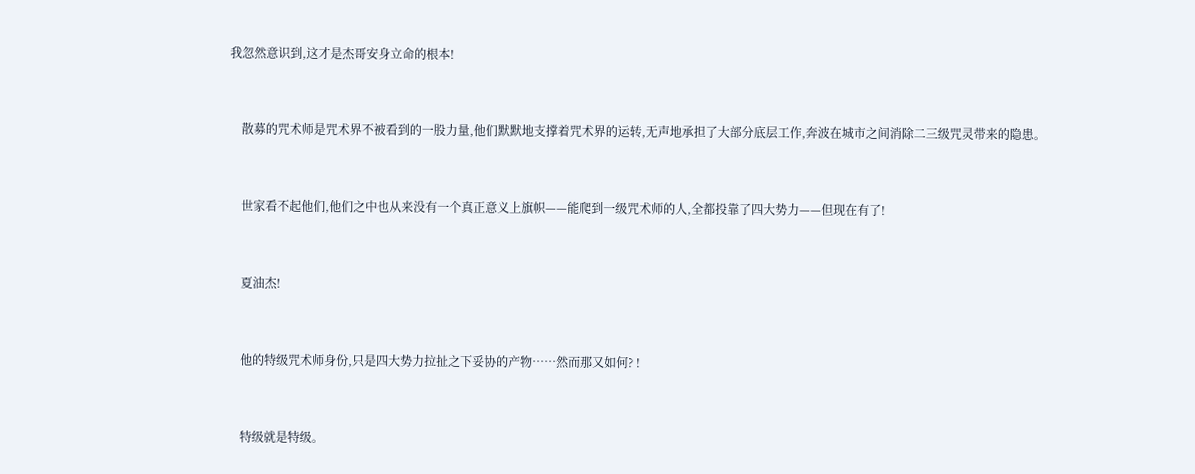我忽然意识到,这才是杰哥安身立命的根本!


    散募的咒术师是咒术界不被看到的一股力量,他们默默地支撑着咒术界的运转,无声地承担了大部分底层工作,奔波在城市之间消除二三级咒灵带来的隐患。


    世家看不起他们,他们之中也从来没有一个真正意义上旗帜——能爬到一级咒术师的人,全都投靠了四大势力——但现在有了!


    夏油杰!


    他的特级咒术师身份,只是四大势力拉扯之下妥协的产物……然而那又如何? !


    特级就是特级。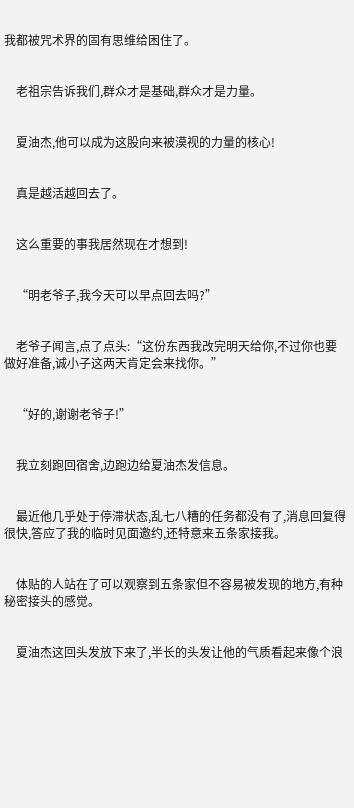我都被咒术界的固有思维给困住了。


    老祖宗告诉我们,群众才是基础,群众才是力量。


    夏油杰,他可以成为这股向来被漠视的力量的核心!


    真是越活越回去了。


    这么重要的事我居然现在才想到!


    “明老爷子,我今天可以早点回去吗?”


    老爷子闻言,点了点头:“这份东西我改完明天给你,不过你也要做好准备,诚小子这两天肯定会来找你。”


    “好的,谢谢老爷子!”


    我立刻跑回宿舍,边跑边给夏油杰发信息。


    最近他几乎处于停滞状态,乱七八糟的任务都没有了,消息回复得很快,答应了我的临时见面邀约,还特意来五条家接我。


    体贴的人站在了可以观察到五条家但不容易被发现的地方,有种秘密接头的感觉。


    夏油杰这回头发放下来了,半长的头发让他的气质看起来像个浪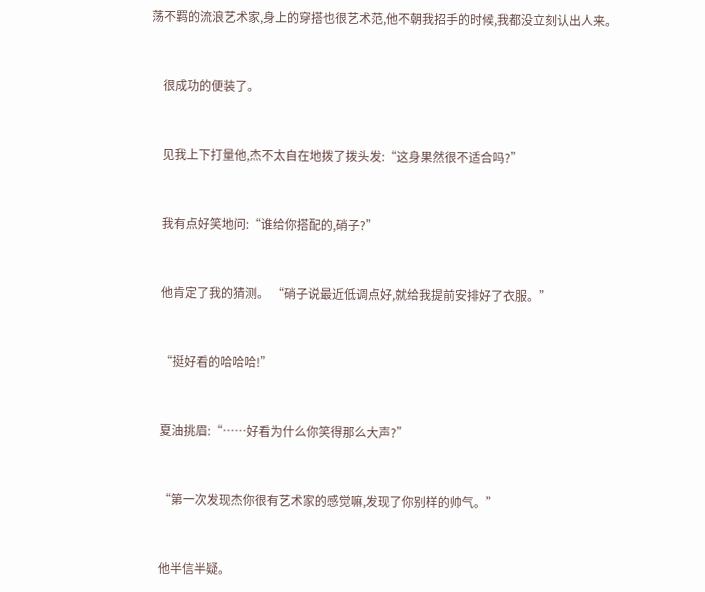荡不羁的流浪艺术家,身上的穿搭也很艺术范,他不朝我招手的时候,我都没立刻认出人来。


    很成功的便装了。


    见我上下打量他,杰不太自在地拨了拨头发:“这身果然很不适合吗?”


    我有点好笑地问:“谁给你搭配的,硝子?”


    他肯定了我的猜测。 “硝子说最近低调点好,就给我提前安排好了衣服。”


    “挺好看的哈哈哈!”


    夏油挑眉:“……好看为什么你笑得那么大声?”


    “第一次发现杰你很有艺术家的感觉嘛,发现了你别样的帅气。”


    他半信半疑。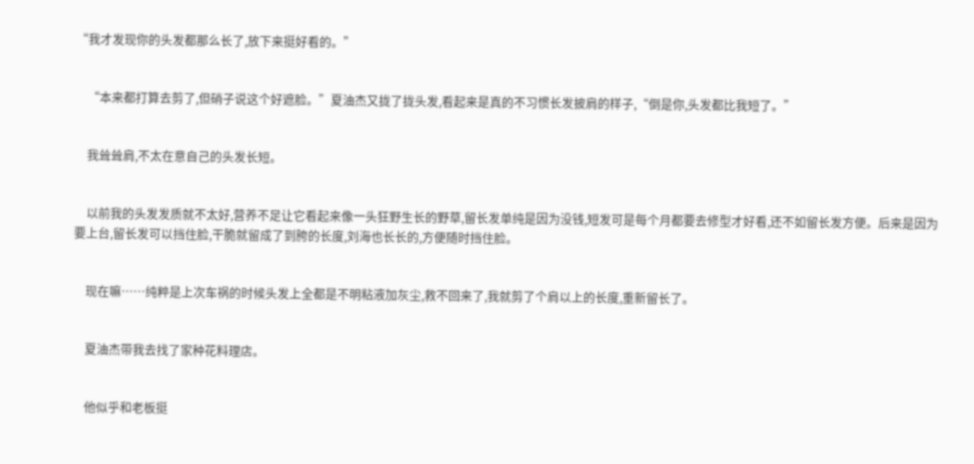“我才发现你的头发都那么长了,放下来挺好看的。”


    “本来都打算去剪了,但硝子说这个好遮脸。”夏油杰又拢了拢头发,看起来是真的不习惯长发披肩的样子,“倒是你,头发都比我短了。”


    我耸耸肩,不太在意自己的头发长短。


    以前我的头发发质就不太好,营养不足让它看起来像一头狂野生长的野草,留长发单纯是因为没钱,短发可是每个月都要去修型才好看,还不如留长发方便。后来是因为要上台,留长发可以挡住脸,干脆就留成了到胯的长度,刘海也长长的,方便随时挡住脸。


    现在嘛……纯粹是上次车祸的时候头发上全都是不明粘液加灰尘,救不回来了,我就剪了个肩以上的长度,重新留长了。


    夏油杰带我去找了家种花料理店。


    他似乎和老板挺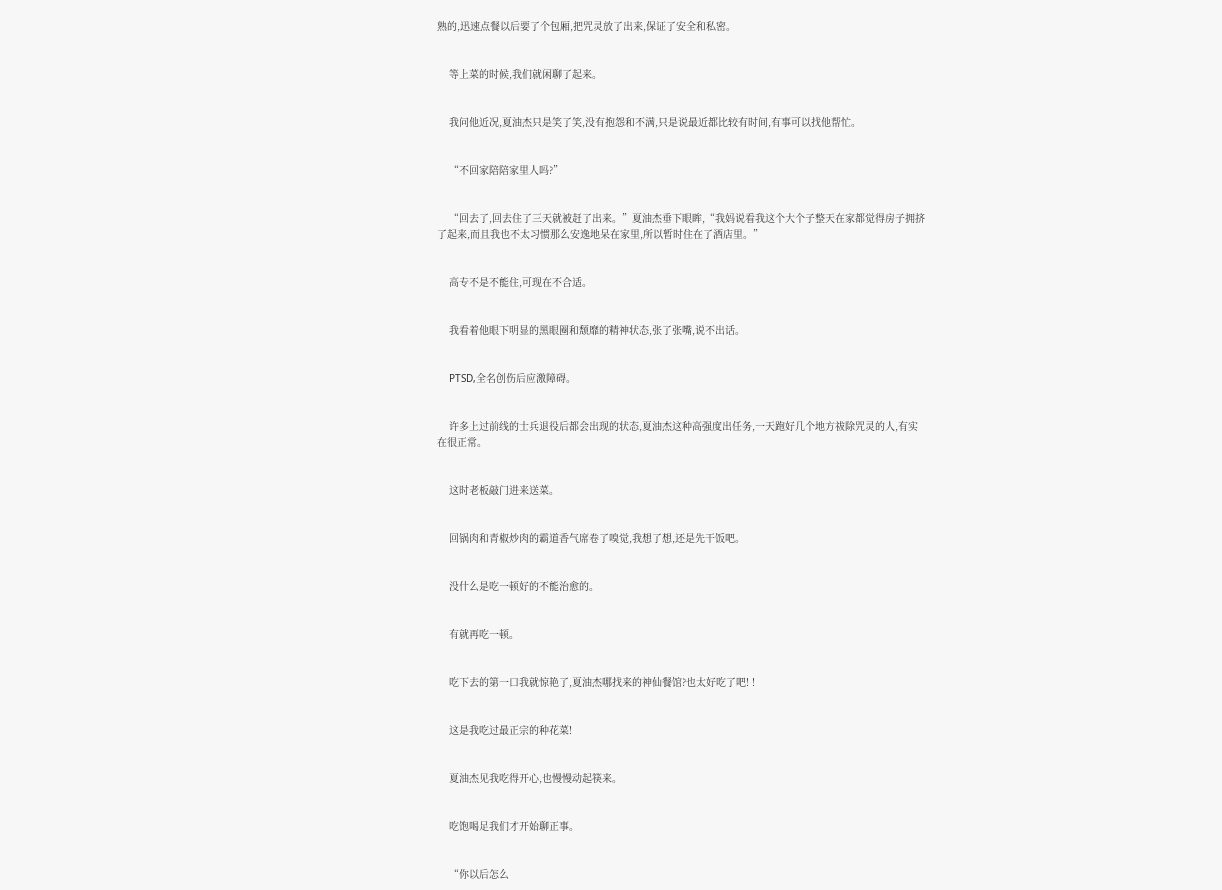熟的,迅速点餐以后要了个包厢,把咒灵放了出来,保证了安全和私密。


    等上菜的时候,我们就闲聊了起来。


    我问他近况,夏油杰只是笑了笑,没有抱怨和不满,只是说最近都比较有时间,有事可以找他帮忙。


    “不回家陪陪家里人吗?”


    “回去了,回去住了三天就被赶了出来。”夏油杰垂下眼眸,“我妈说看我这个大个子整天在家都觉得房子拥挤了起来,而且我也不太习惯那么安逸地呆在家里,所以暂时住在了酒店里。”


    高专不是不能住,可现在不合适。


    我看着他眼下明显的黑眼圈和颓靡的精神状态,张了张嘴,说不出话。


    PTSD,全名创伤后应激障碍。


    许多上过前线的士兵退役后都会出现的状态,夏油杰这种高强度出任务,一天跑好几个地方祓除咒灵的人,有实在很正常。


    这时老板敲门进来送菜。


    回锅肉和青椒炒肉的霸道香气席卷了嗅觉,我想了想,还是先干饭吧。


    没什么是吃一顿好的不能治愈的。


    有就再吃一顿。


    吃下去的第一口我就惊艳了,夏油杰哪找来的神仙餐馆?也太好吃了吧! !


    这是我吃过最正宗的种花菜!


    夏油杰见我吃得开心,也慢慢动起筷来。


    吃饱喝足我们才开始聊正事。


    “你以后怎么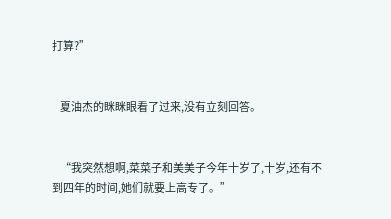打算?”


    夏油杰的眯眯眼看了过来,没有立刻回答。


    “我突然想啊,菜菜子和美美子今年十岁了,十岁,还有不到四年的时间,她们就要上高专了。”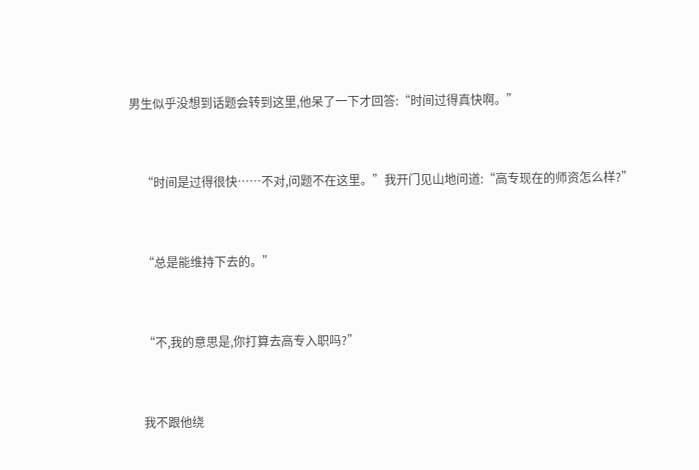男生似乎没想到话题会转到这里,他呆了一下才回答:“时间过得真快啊。”


    “时间是过得很快……不对,问题不在这里。”我开门见山地问道:“高专现在的师资怎么样?”


    “总是能维持下去的。”


    “不,我的意思是,你打算去高专入职吗?”


    我不跟他绕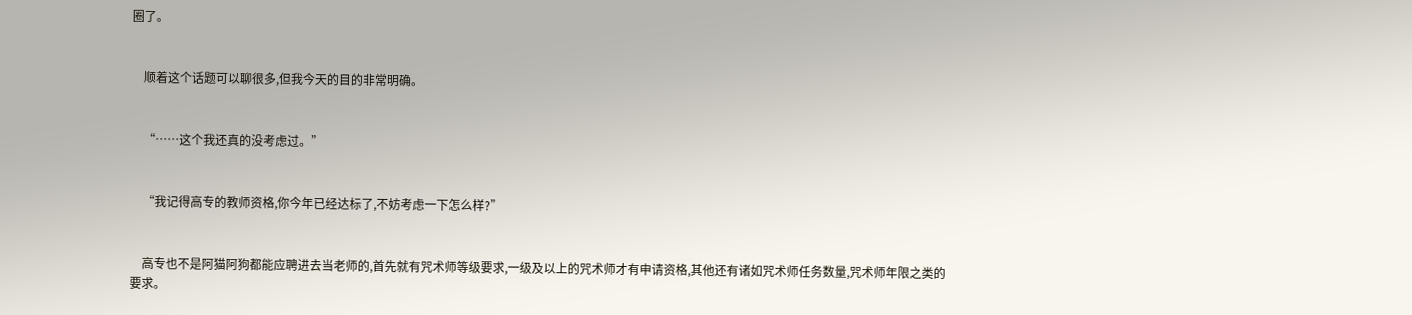圈了。


    顺着这个话题可以聊很多,但我今天的目的非常明确。


    “……这个我还真的没考虑过。”


    “我记得高专的教师资格,你今年已经达标了,不妨考虑一下怎么样?”


    高专也不是阿猫阿狗都能应聘进去当老师的,首先就有咒术师等级要求,一级及以上的咒术师才有申请资格,其他还有诸如咒术师任务数量,咒术师年限之类的要求。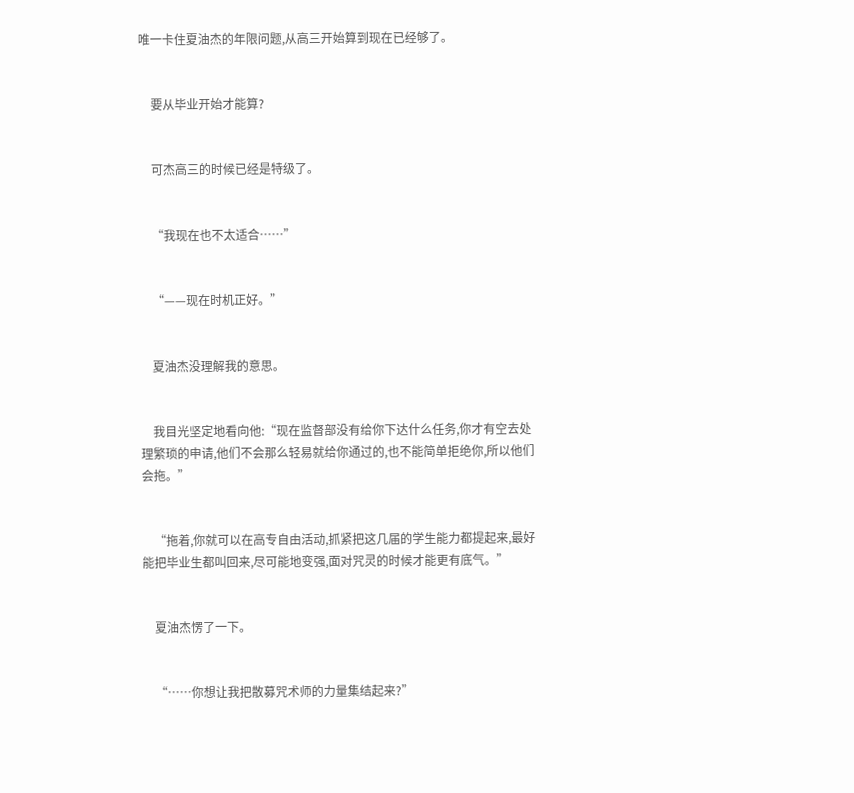唯一卡住夏油杰的年限问题,从高三开始算到现在已经够了。


    要从毕业开始才能算?


    可杰高三的时候已经是特级了。


    “我现在也不太适合……”


    “——现在时机正好。”


    夏油杰没理解我的意思。


    我目光坚定地看向他:“现在监督部没有给你下达什么任务,你才有空去处理繁琐的申请,他们不会那么轻易就给你通过的,也不能简单拒绝你,所以他们会拖。”


    “拖着,你就可以在高专自由活动,抓紧把这几届的学生能力都提起来,最好能把毕业生都叫回来,尽可能地变强,面对咒灵的时候才能更有底气。”


    夏油杰愣了一下。


    “……你想让我把散募咒术师的力量集结起来?”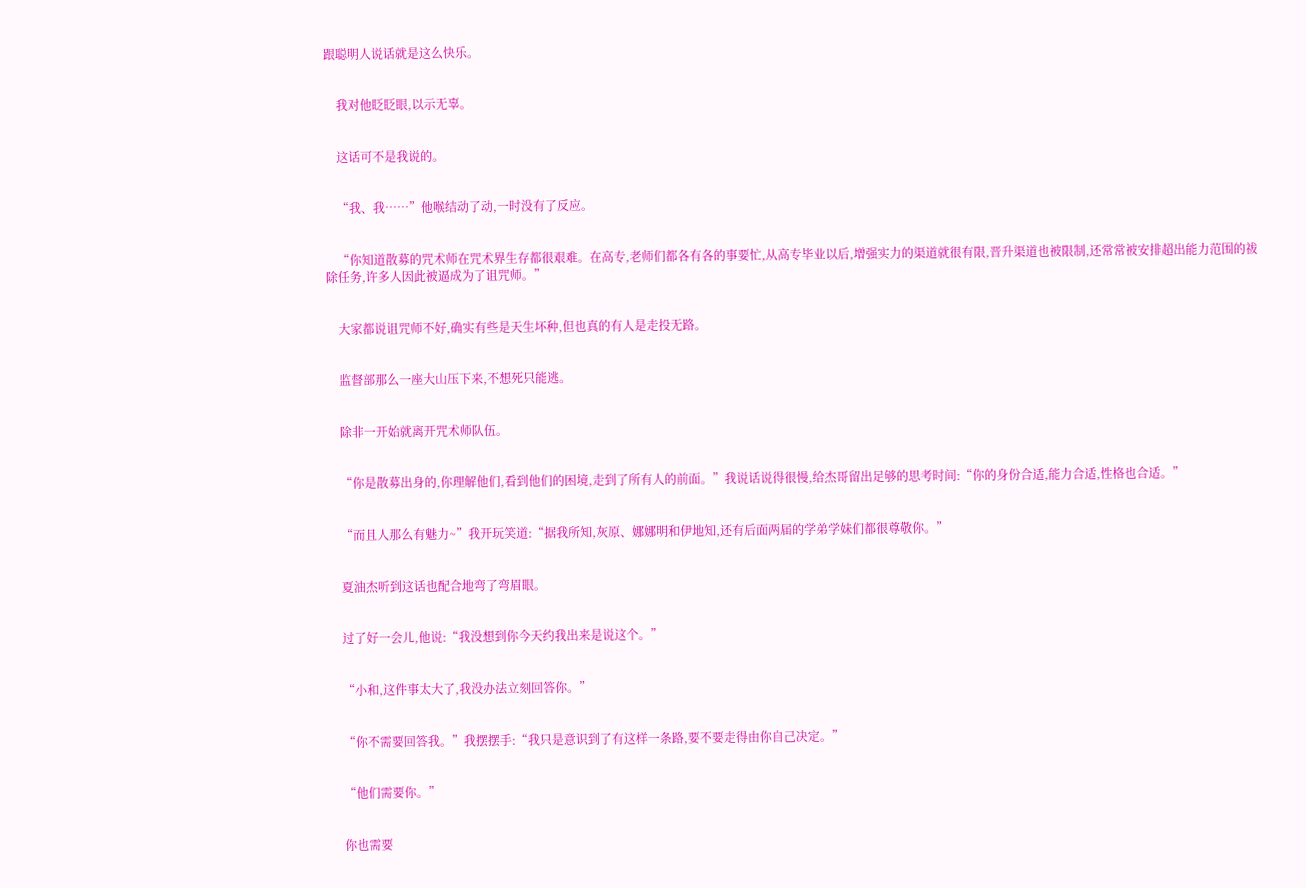跟聪明人说话就是这么快乐。


    我对他眨眨眼,以示无辜。


    这话可不是我说的。


    “我、我……”他喉结动了动,一时没有了反应。


    “你知道散募的咒术师在咒术界生存都很艰难。在高专,老师们都各有各的事要忙,从高专毕业以后,增强实力的渠道就很有限,晋升渠道也被限制,还常常被安排超出能力范围的祓除任务,许多人因此被逼成为了诅咒师。”


    大家都说诅咒师不好,确实有些是天生坏种,但也真的有人是走投无路。


    监督部那么一座大山压下来,不想死只能逃。


    除非一开始就离开咒术师队伍。


    “你是散募出身的,你理解他们,看到他们的困境,走到了所有人的前面。”我说话说得很慢,给杰哥留出足够的思考时间:“你的身份合适,能力合适,性格也合适。”


    “而且人那么有魅力~”我开玩笑道:“据我所知,灰原、娜娜明和伊地知,还有后面两届的学弟学妹们都很尊敬你。”


    夏油杰听到这话也配合地弯了弯眉眼。


    过了好一会儿,他说:“我没想到你今天约我出来是说这个。”


    “小和,这件事太大了,我没办法立刻回答你。”


    “你不需要回答我。”我摆摆手:“我只是意识到了有这样一条路,要不要走得由你自己决定。”


    “他们需要你。”


    你也需要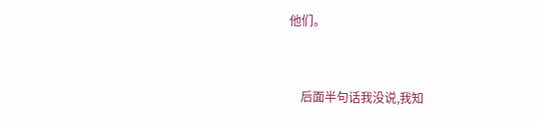他们。


    后面半句话我没说,我知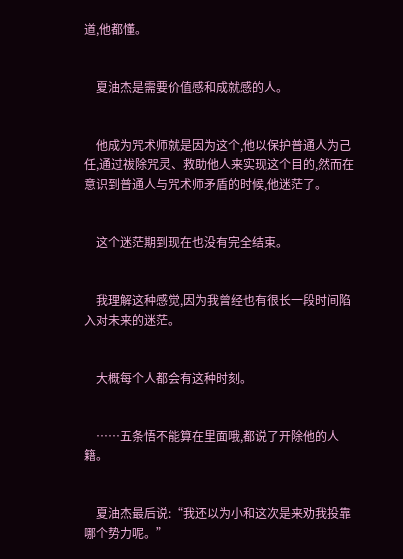道,他都懂。


    夏油杰是需要价值感和成就感的人。


    他成为咒术师就是因为这个,他以保护普通人为己任,通过祓除咒灵、救助他人来实现这个目的,然而在意识到普通人与咒术师矛盾的时候,他迷茫了。


    这个迷茫期到现在也没有完全结束。


    我理解这种感觉,因为我曾经也有很长一段时间陷入对未来的迷茫。


    大概每个人都会有这种时刻。


    ……五条悟不能算在里面哦,都说了开除他的人籍。


    夏油杰最后说:“我还以为小和这次是来劝我投靠哪个势力呢。”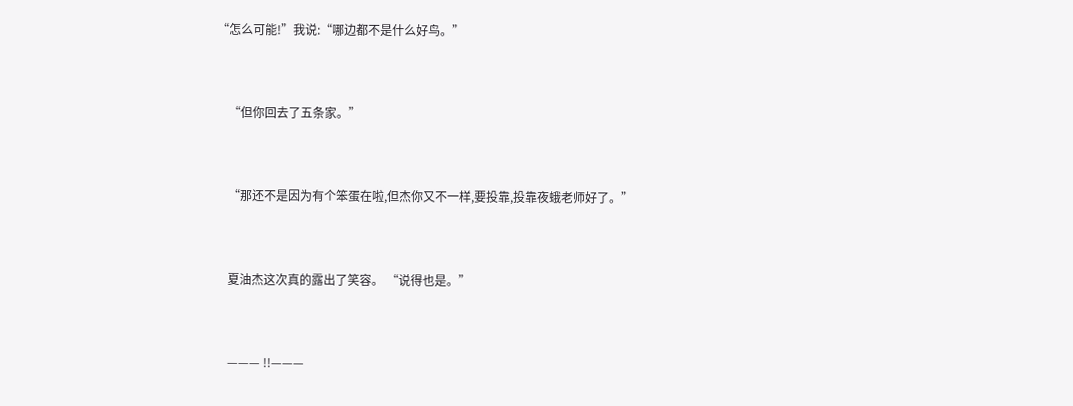“怎么可能!”我说:“哪边都不是什么好鸟。”


    “但你回去了五条家。”


    “那还不是因为有个笨蛋在啦,但杰你又不一样,要投靠,投靠夜蛾老师好了。”


    夏油杰这次真的露出了笑容。 “说得也是。”


    ——— !!———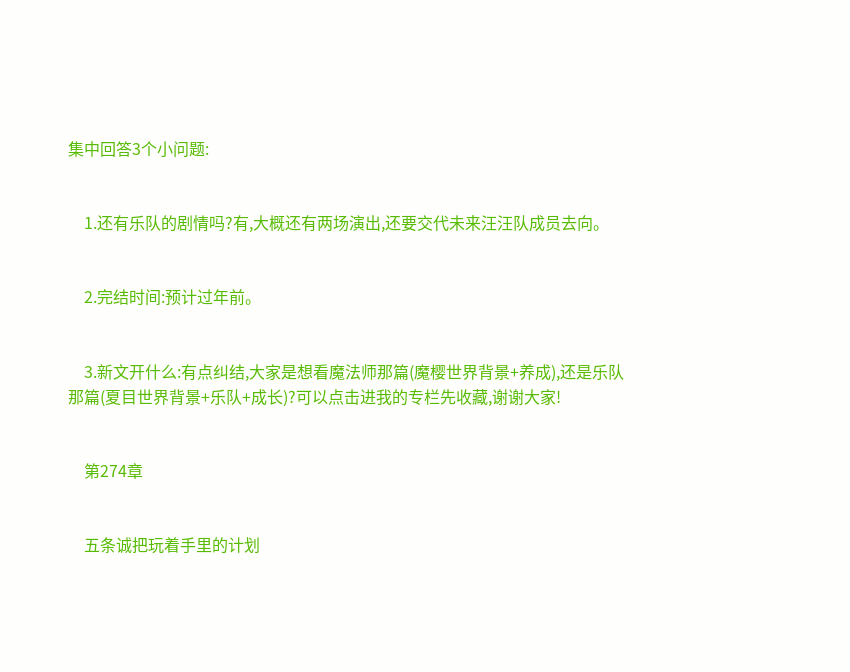集中回答3个小问题:


    1.还有乐队的剧情吗?有,大概还有两场演出,还要交代未来汪汪队成员去向。


    2.完结时间:预计过年前。


    3.新文开什么:有点纠结,大家是想看魔法师那篇(魔樱世界背景+养成),还是乐队那篇(夏目世界背景+乐队+成长)?可以点击进我的专栏先收藏,谢谢大家!


    第274章


    五条诚把玩着手里的计划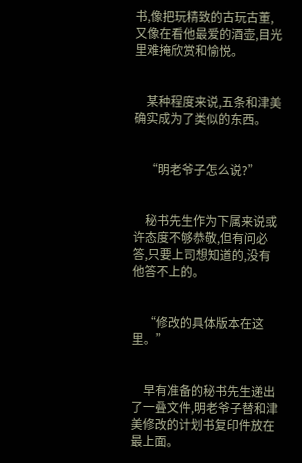书,像把玩精致的古玩古董,又像在看他最爱的酒壶,目光里难掩欣赏和愉悦。


    某种程度来说,五条和津美确实成为了类似的东西。


    “明老爷子怎么说?”


    秘书先生作为下属来说或许态度不够恭敬,但有问必答,只要上司想知道的,没有他答不上的。


    “修改的具体版本在这里。”


    早有准备的秘书先生递出了一叠文件,明老爷子替和津美修改的计划书复印件放在最上面。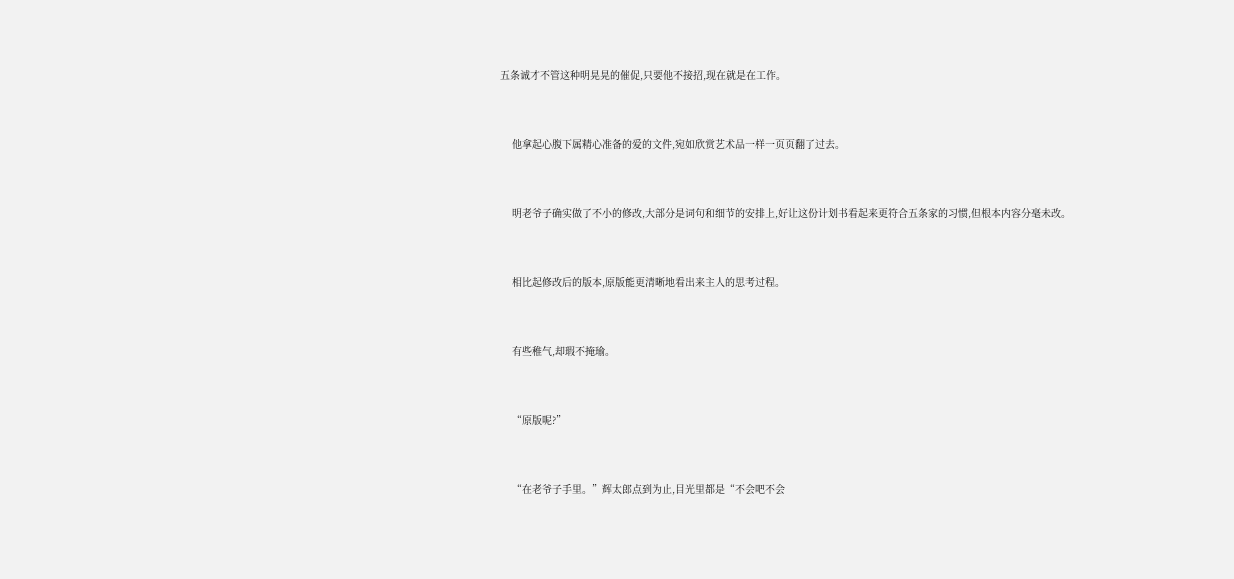五条诚才不管这种明晃晃的催促,只要他不接招,现在就是在工作。


    他拿起心腹下属精心准备的爱的文件,宛如欣赏艺术品一样一页页翻了过去。


    明老爷子确实做了不小的修改,大部分是词句和细节的安排上,好让这份计划书看起来更符合五条家的习惯,但根本内容分毫未改。


    相比起修改后的版本,原版能更清晰地看出来主人的思考过程。


    有些稚气,却瑕不掩瑜。


    “原版呢?”


    “在老爷子手里。”辉太郎点到为止,目光里都是“不会吧不会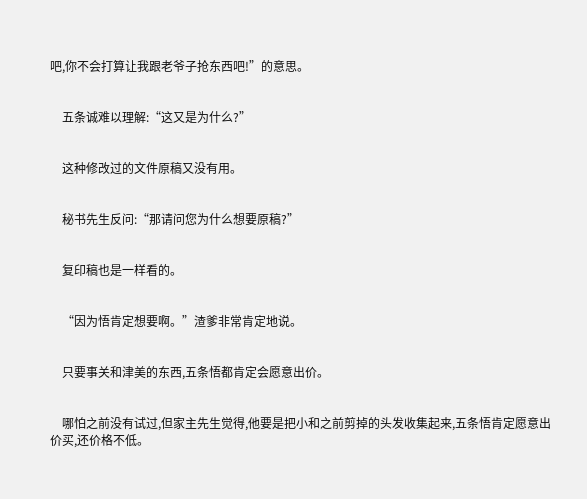吧,你不会打算让我跟老爷子抢东西吧!”的意思。


    五条诚难以理解:“这又是为什么?”


    这种修改过的文件原稿又没有用。


    秘书先生反问:“那请问您为什么想要原稿?”


    复印稿也是一样看的。


    “因为悟肯定想要啊。”渣爹非常肯定地说。


    只要事关和津美的东西,五条悟都肯定会愿意出价。


    哪怕之前没有试过,但家主先生觉得,他要是把小和之前剪掉的头发收集起来,五条悟肯定愿意出价买,还价格不低。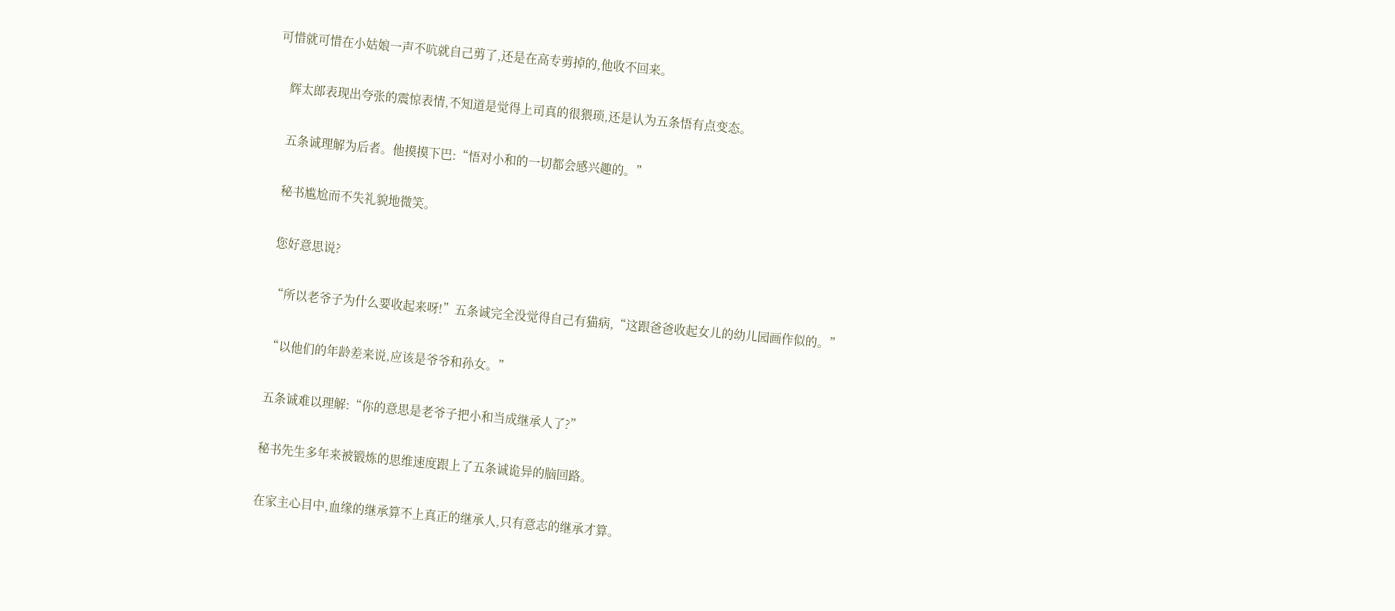可惜就可惜在小姑娘一声不吭就自己剪了,还是在高专剪掉的,他收不回来。


    辉太郎表现出夸张的震惊表情,不知道是觉得上司真的很猥琐,还是认为五条悟有点变态。


    五条诚理解为后者。他摸摸下巴:“悟对小和的一切都会感兴趣的。”


    秘书尴尬而不失礼貌地微笑。


    您好意思说?


    “所以老爷子为什么要收起来呀!”五条诚完全没觉得自己有猫病,“这跟爸爸收起女儿的幼儿园画作似的。”


    “以他们的年龄差来说,应该是爷爷和孙女。”


    五条诚难以理解:“你的意思是老爷子把小和当成继承人了?”


    秘书先生多年来被锻炼的思维速度跟上了五条诚诡异的脑回路。


    在家主心目中,血缘的继承算不上真正的继承人,只有意志的继承才算。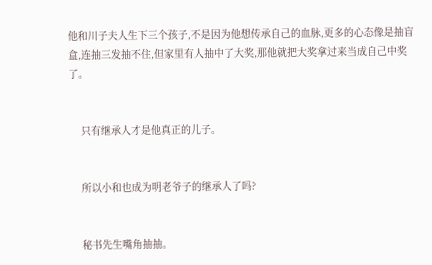他和川子夫人生下三个孩子,不是因为他想传承自己的血脉,更多的心态像是抽盲盒,连抽三发抽不住,但家里有人抽中了大奖,那他就把大奖拿过来当成自己中奖了。


    只有继承人才是他真正的儿子。


    所以小和也成为明老爷子的继承人了吗?


    秘书先生嘴角抽抽。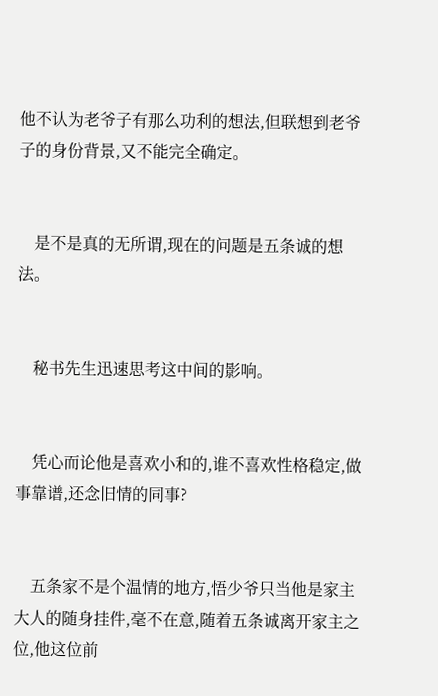他不认为老爷子有那么功利的想法,但联想到老爷子的身份背景,又不能完全确定。


    是不是真的无所谓,现在的问题是五条诚的想法。


    秘书先生迅速思考这中间的影响。


    凭心而论他是喜欢小和的,谁不喜欢性格稳定,做事靠谱,还念旧情的同事?


    五条家不是个温情的地方,悟少爷只当他是家主大人的随身挂件,毫不在意,随着五条诚离开家主之位,他这位前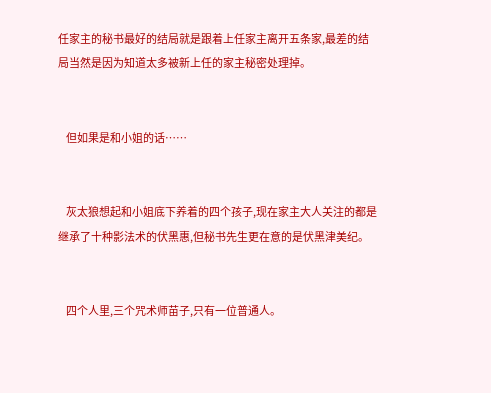任家主的秘书最好的结局就是跟着上任家主离开五条家,最差的结局当然是因为知道太多被新上任的家主秘密处理掉。


    但如果是和小姐的话……


    灰太狼想起和小姐底下养着的四个孩子,现在家主大人关注的都是继承了十种影法术的伏黑惠,但秘书先生更在意的是伏黑津美纪。


    四个人里,三个咒术师苗子,只有一位普通人。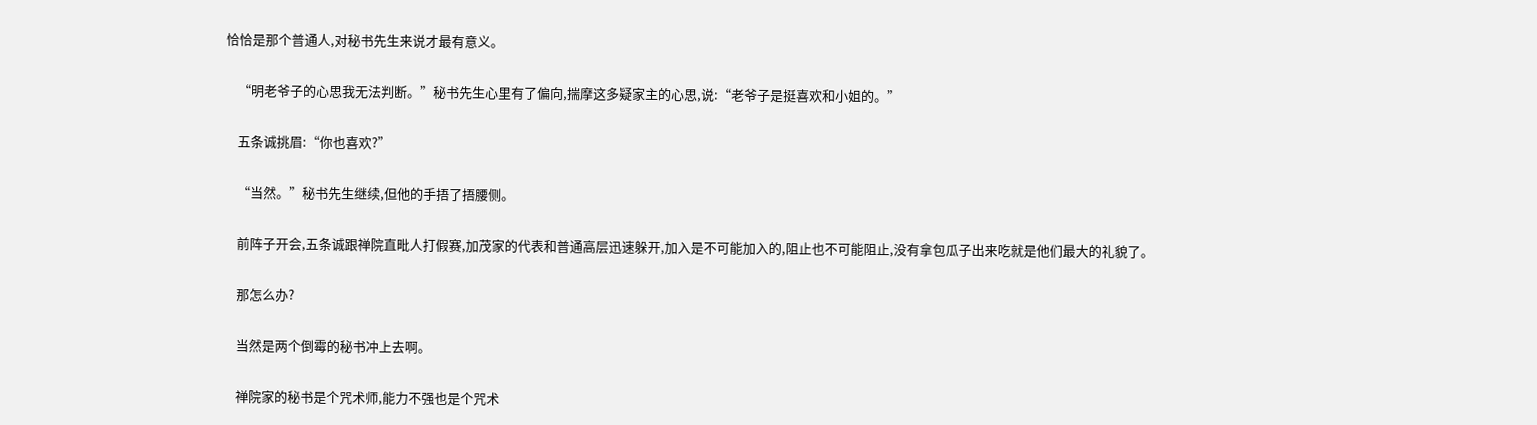恰恰是那个普通人,对秘书先生来说才最有意义。


    “明老爷子的心思我无法判断。”秘书先生心里有了偏向,揣摩这多疑家主的心思,说:“老爷子是挺喜欢和小姐的。”


    五条诚挑眉:“你也喜欢?”


    “当然。”秘书先生继续,但他的手捂了捂腰侧。


    前阵子开会,五条诚跟禅院直毗人打假赛,加茂家的代表和普通高层迅速躲开,加入是不可能加入的,阻止也不可能阻止,没有拿包瓜子出来吃就是他们最大的礼貌了。


    那怎么办?


    当然是两个倒霉的秘书冲上去啊。


    禅院家的秘书是个咒术师,能力不强也是个咒术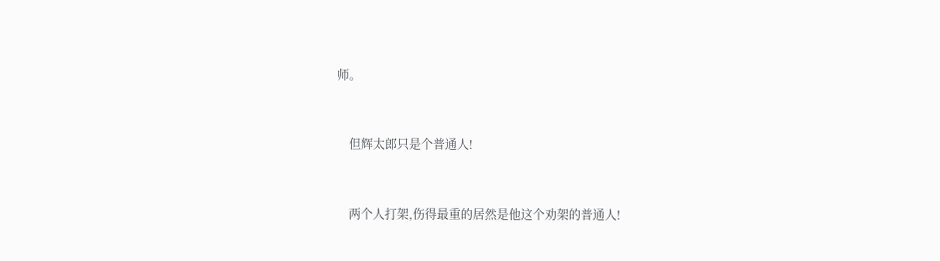师。


    但辉太郎只是个普通人!


    两个人打架,伤得最重的居然是他这个劝架的普通人!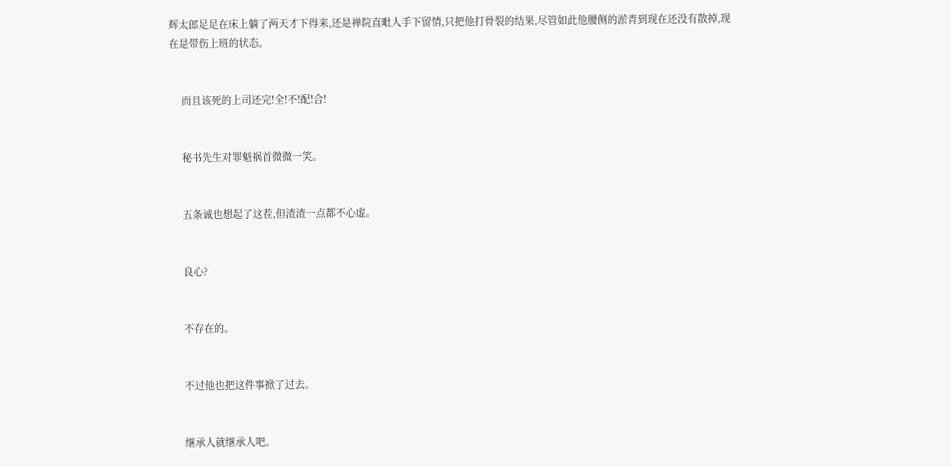辉太郎足足在床上躺了两天才下得来,还是禅院直毗人手下留情,只把他打骨裂的结果,尽管如此他腰侧的淤青到现在还没有散掉,现在是带伤上班的状态。


    而且该死的上司还完!全!不!配!合!


    秘书先生对罪魁祸首微微一笑。


    五条诚也想起了这茬,但渣渣一点都不心虚。


    良心?


    不存在的。


    不过他也把这件事掀了过去。


    继承人就继承人吧。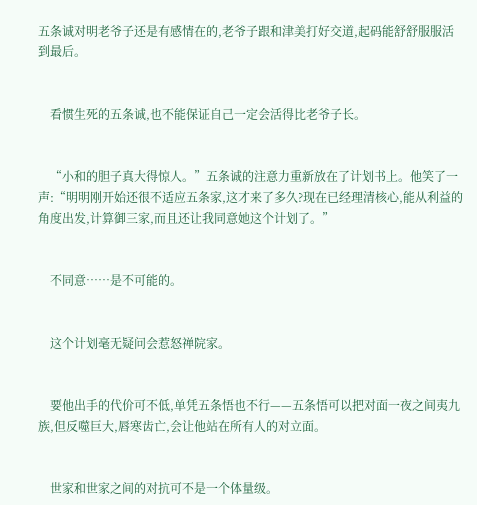五条诚对明老爷子还是有感情在的,老爷子跟和津美打好交道,起码能舒舒服服活到最后。


    看惯生死的五条诚,也不能保证自己一定会活得比老爷子长。


    “小和的胆子真大得惊人。”五条诚的注意力重新放在了计划书上。他笑了一声:“明明刚开始还很不适应五条家,这才来了多久?现在已经理清核心,能从利益的角度出发,计算御三家,而且还让我同意她这个计划了。”


    不同意……是不可能的。


    这个计划毫无疑问会惹怒禅院家。


    要他出手的代价可不低,单凭五条悟也不行——五条悟可以把对面一夜之间夷九族,但反噬巨大,唇寒齿亡,会让他站在所有人的对立面。


    世家和世家之间的对抗可不是一个体量级。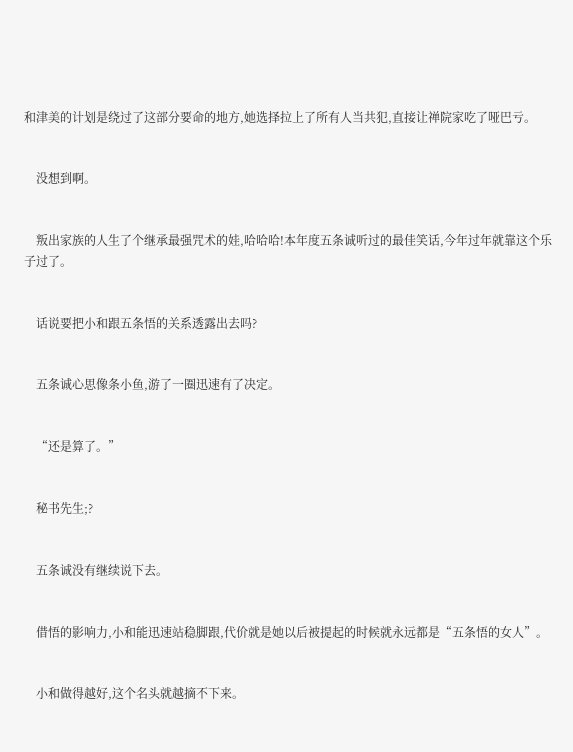和津美的计划是绕过了这部分要命的地方,她选择拉上了所有人当共犯,直接让禅院家吃了哑巴亏。


    没想到啊。


    叛出家族的人生了个继承最强咒术的娃,哈哈哈!本年度五条诚听过的最佳笑话,今年过年就靠这个乐子过了。


    话说要把小和跟五条悟的关系透露出去吗?


    五条诚心思像条小鱼,游了一圈迅速有了决定。


    “还是算了。”


    秘书先生;?


    五条诚没有继续说下去。


    借悟的影响力,小和能迅速站稳脚跟,代价就是她以后被提起的时候就永远都是“五条悟的女人”。


    小和做得越好,这个名头就越摘不下来。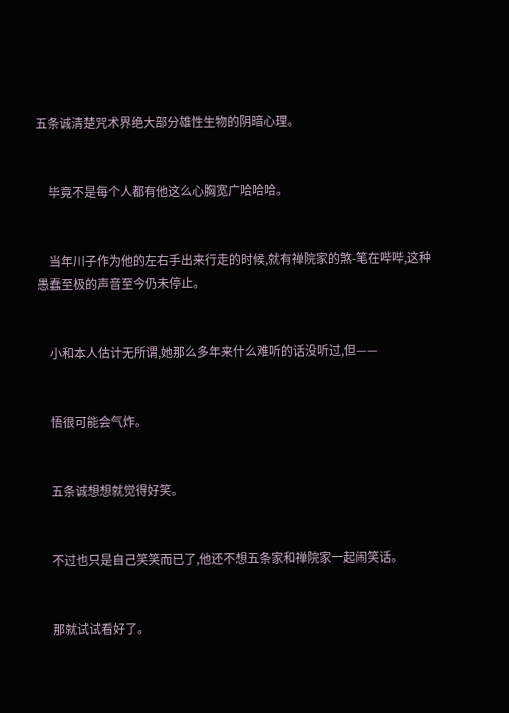五条诚清楚咒术界绝大部分雄性生物的阴暗心理。


    毕竟不是每个人都有他这么心胸宽广哈哈哈。


    当年川子作为他的左右手出来行走的时候,就有禅院家的煞-笔在哔哔,这种愚蠢至极的声音至今仍未停止。


    小和本人估计无所谓,她那么多年来什么难听的话没听过,但——


    悟很可能会气炸。


    五条诚想想就觉得好笑。


    不过也只是自己笑笑而已了,他还不想五条家和禅院家一起闹笑话。


    那就试试看好了。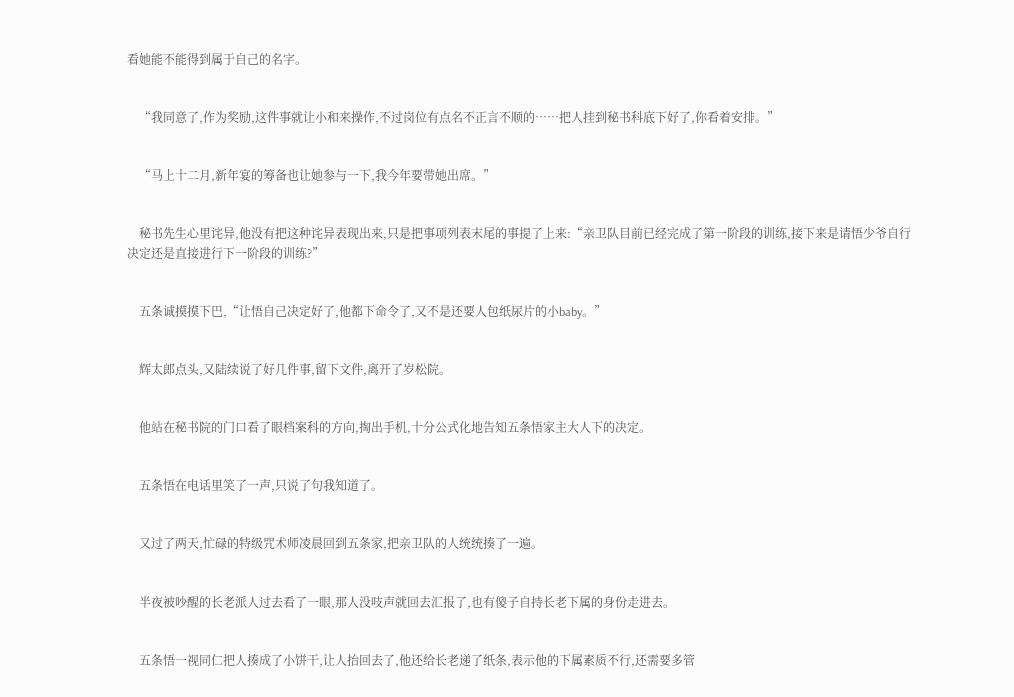看她能不能得到属于自己的名字。


    “我同意了,作为奖励,这件事就让小和来操作,不过岗位有点名不正言不顺的……把人挂到秘书科底下好了,你看着安排。”


    “马上十二月,新年宴的筹备也让她参与一下,我今年要带她出席。”


    秘书先生心里诧异,他没有把这种诧异表现出来,只是把事项列表末尾的事提了上来:“亲卫队目前已经完成了第一阶段的训练,接下来是请悟少爷自行决定还是直接进行下一阶段的训练?”


    五条诚摸摸下巴,“让悟自己决定好了,他都下命令了,又不是还要人包纸尿片的小baby。”


    辉太郎点头,又陆续说了好几件事,留下文件,离开了岁松院。


    他站在秘书院的门口看了眼档案科的方向,掏出手机,十分公式化地告知五条悟家主大人下的决定。


    五条悟在电话里笑了一声,只说了句我知道了。


    又过了两天,忙碌的特级咒术师凌晨回到五条家,把亲卫队的人统统揍了一遍。


    半夜被吵醒的长老派人过去看了一眼,那人没吱声就回去汇报了,也有傻子自持长老下属的身份走进去。


    五条悟一视同仁把人揍成了小饼干,让人抬回去了,他还给长老递了纸条,表示他的下属素质不行,还需要多管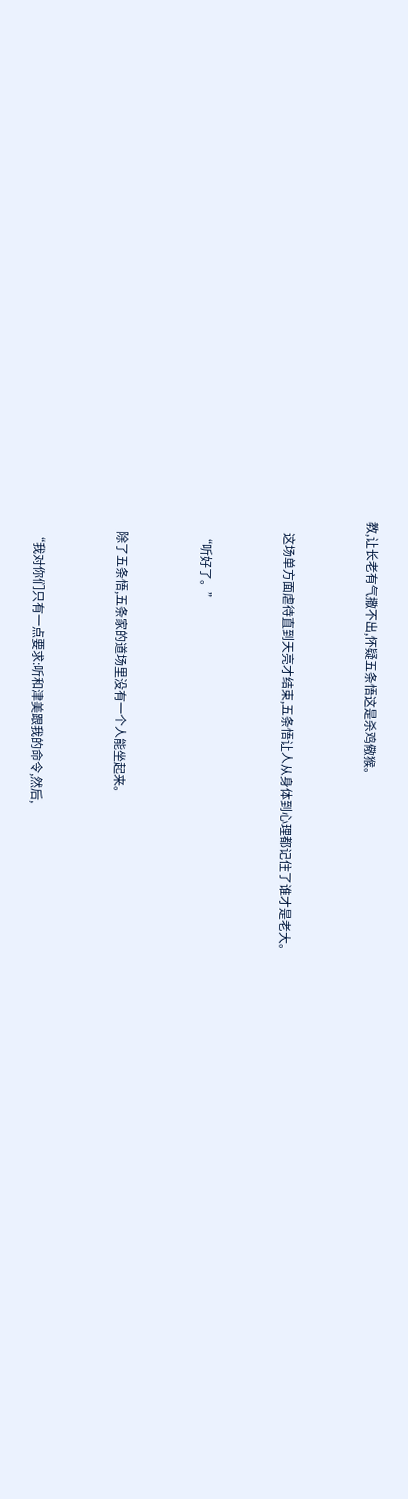教,让长老有气撒不出,怀疑五条悟这是杀鸡儆猴。


    这场单方面虐待直到天亮才结束,五条悟让人从身体到心理都记住了谁才是老大。


    “听好了。”


    除了五条悟,五条家的道场里没有一个人能坐起来。


    “我对你们只有一点要求:听和津美跟我的命令,然后,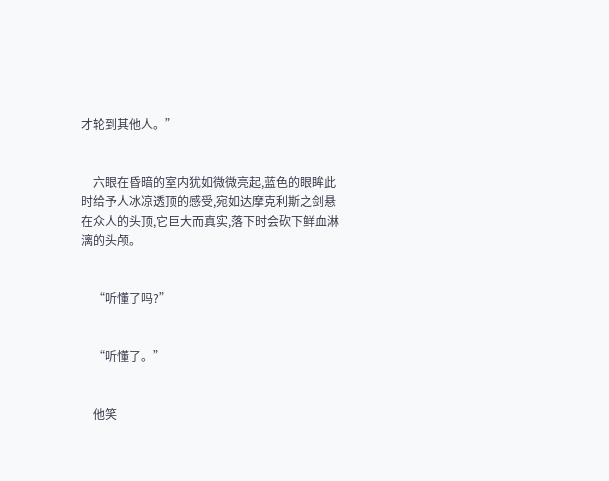才轮到其他人。”


    六眼在昏暗的室内犹如微微亮起,蓝色的眼眸此时给予人冰凉透顶的感受,宛如达摩克利斯之剑悬在众人的头顶,它巨大而真实,落下时会砍下鲜血淋漓的头颅。


    “听懂了吗?”


    “听懂了。”


    他笑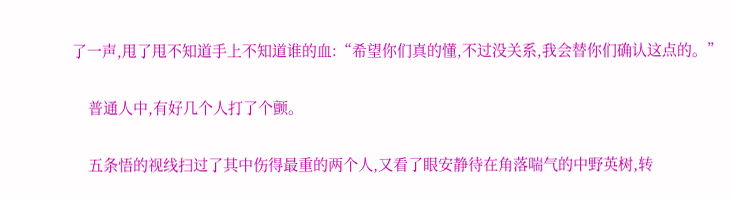了一声,甩了甩不知道手上不知道谁的血:“希望你们真的懂,不过没关系,我会替你们确认这点的。”


    普通人中,有好几个人打了个颤。


    五条悟的视线扫过了其中伤得最重的两个人,又看了眼安静待在角落喘气的中野英树,转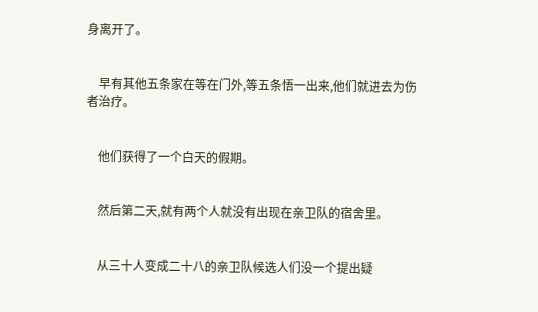身离开了。


    早有其他五条家在等在门外,等五条悟一出来,他们就进去为伤者治疗。


    他们获得了一个白天的假期。


    然后第二天,就有两个人就没有出现在亲卫队的宿舍里。


    从三十人变成二十八的亲卫队候选人们没一个提出疑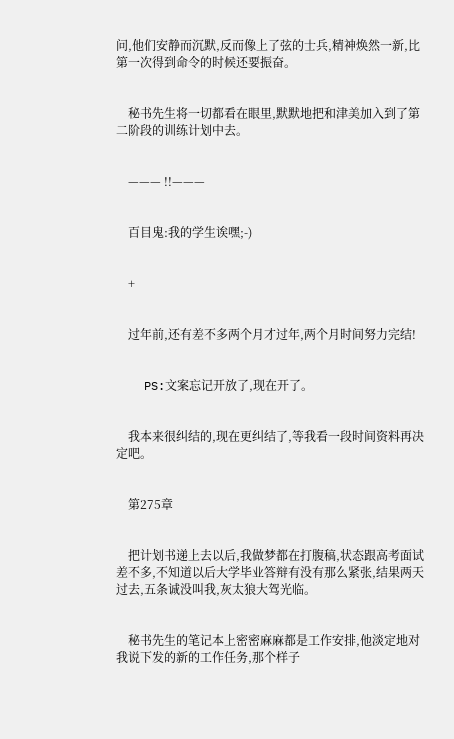问,他们安静而沉默,反而像上了弦的士兵,精神焕然一新,比第一次得到命令的时候还要振奋。


    秘书先生将一切都看在眼里,默默地把和津美加入到了第二阶段的训练计划中去。


    ——— !!———


    百目鬼:我的学生诶嘿;-)


    +


    过年前,还有差不多两个月才过年,两个月时间努力完结!


    PS:文案忘记开放了,现在开了。


    我本来很纠结的,现在更纠结了,等我看一段时间资料再决定吧。


    第275章


    把计划书递上去以后,我做梦都在打腹稿,状态跟高考面试差不多,不知道以后大学毕业答辩有没有那么紧张,结果两天过去,五条诚没叫我,灰太狼大驾光临。


    秘书先生的笔记本上密密麻麻都是工作安排,他淡定地对我说下发的新的工作任务,那个样子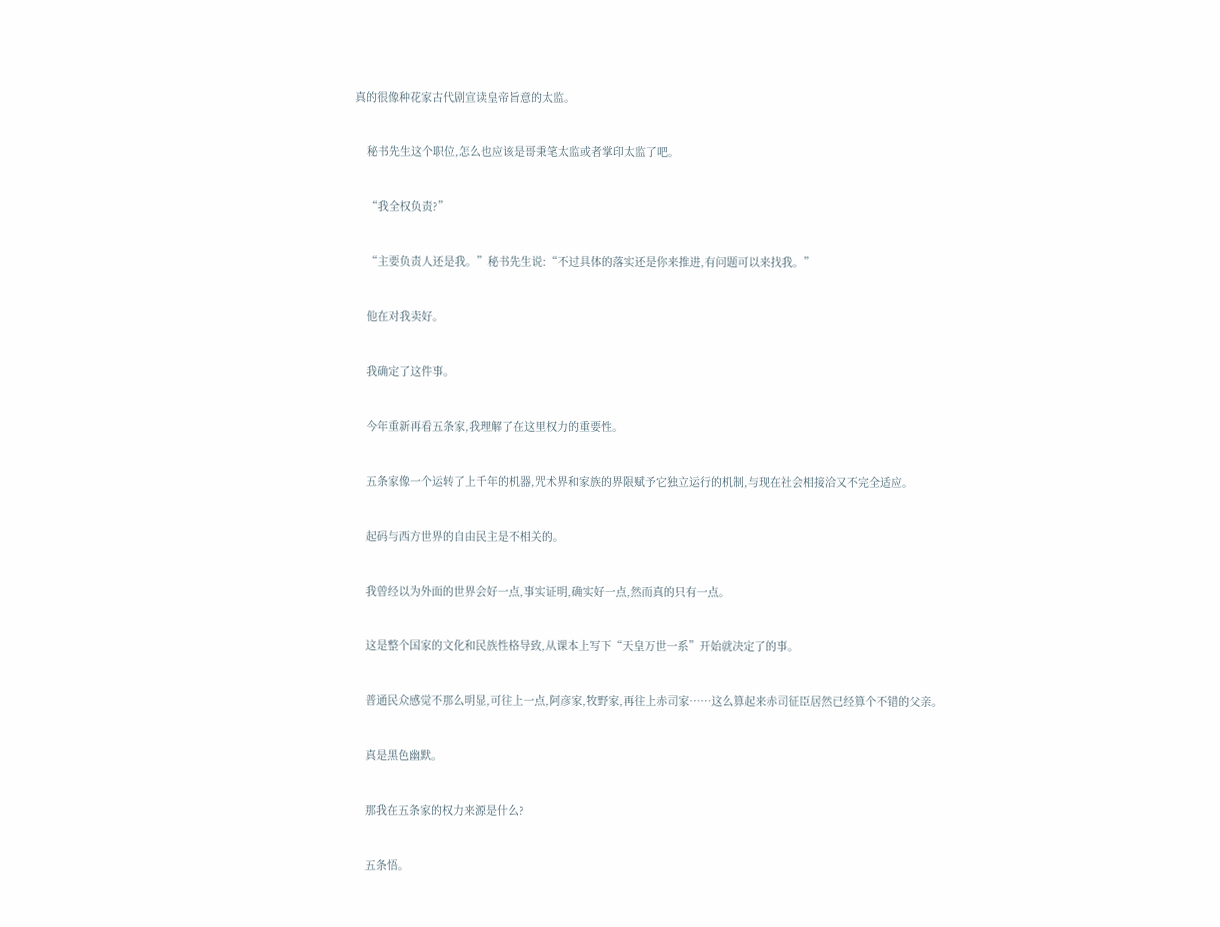真的很像种花家古代剧宣读皇帝旨意的太监。


    秘书先生这个职位,怎么也应该是哥秉笔太监或者掌印太监了吧。


    “我全权负责?”


    “主要负责人还是我。”秘书先生说:“不过具体的落实还是你来推进,有问题可以来找我。”


    他在对我卖好。


    我确定了这件事。


    今年重新再看五条家,我理解了在这里权力的重要性。


    五条家像一个运转了上千年的机器,咒术界和家族的界限赋予它独立运行的机制,与现在社会相接洽又不完全适应。


    起码与西方世界的自由民主是不相关的。


    我曾经以为外面的世界会好一点,事实证明,确实好一点,然而真的只有一点。


    这是整个国家的文化和民族性格导致,从课本上写下“天皇万世一系”开始就决定了的事。


    普通民众感觉不那么明显,可往上一点,阿彦家,牧野家,再往上赤司家……这么算起来赤司征臣居然已经算个不错的父亲。


    真是黑色幽默。


    那我在五条家的权力来源是什么?


    五条悟。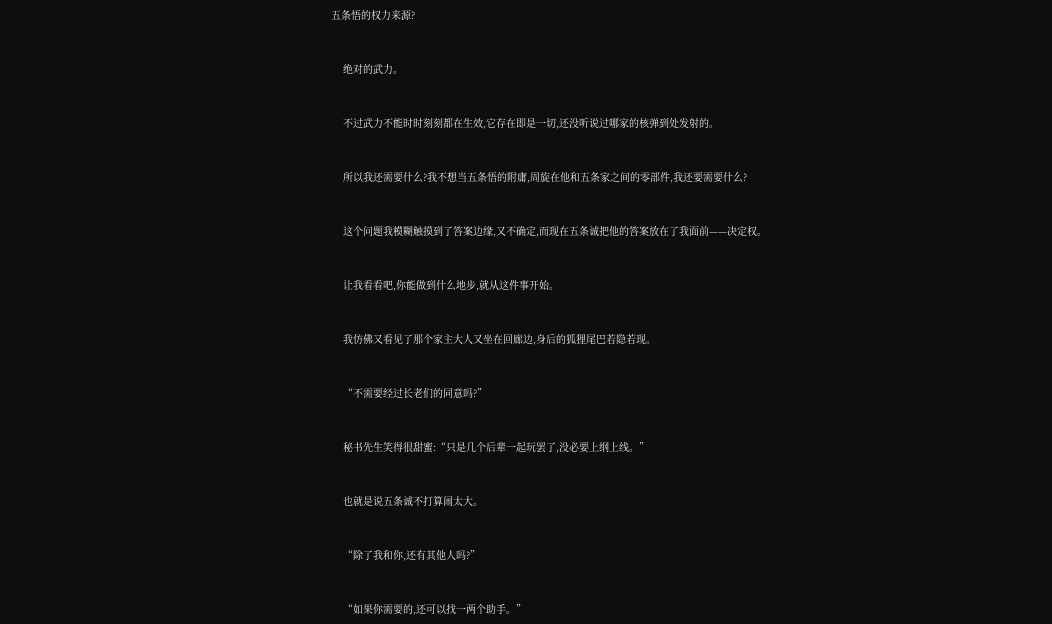五条悟的权力来源?


    绝对的武力。


    不过武力不能时时刻刻都在生效,它存在即是一切,还没听说过哪家的核弹到处发射的。


    所以我还需要什么?我不想当五条悟的附庸,周旋在他和五条家之间的零部件,我还要需要什么?


    这个问题我模糊触摸到了答案边缘,又不确定,而现在五条诚把他的答案放在了我面前——决定权。


    让我看看吧,你能做到什么地步,就从这件事开始。


    我仿佛又看见了那个家主大人又坐在回廊边,身后的狐狸尾巴若隐若现。


    “不需要经过长老们的同意吗?”


    秘书先生笑得很甜蜜:“只是几个后辈一起玩罢了,没必要上纲上线。”


    也就是说五条诚不打算闹太大。


    “除了我和你,还有其他人吗?”


    “如果你需要的,还可以找一两个助手。”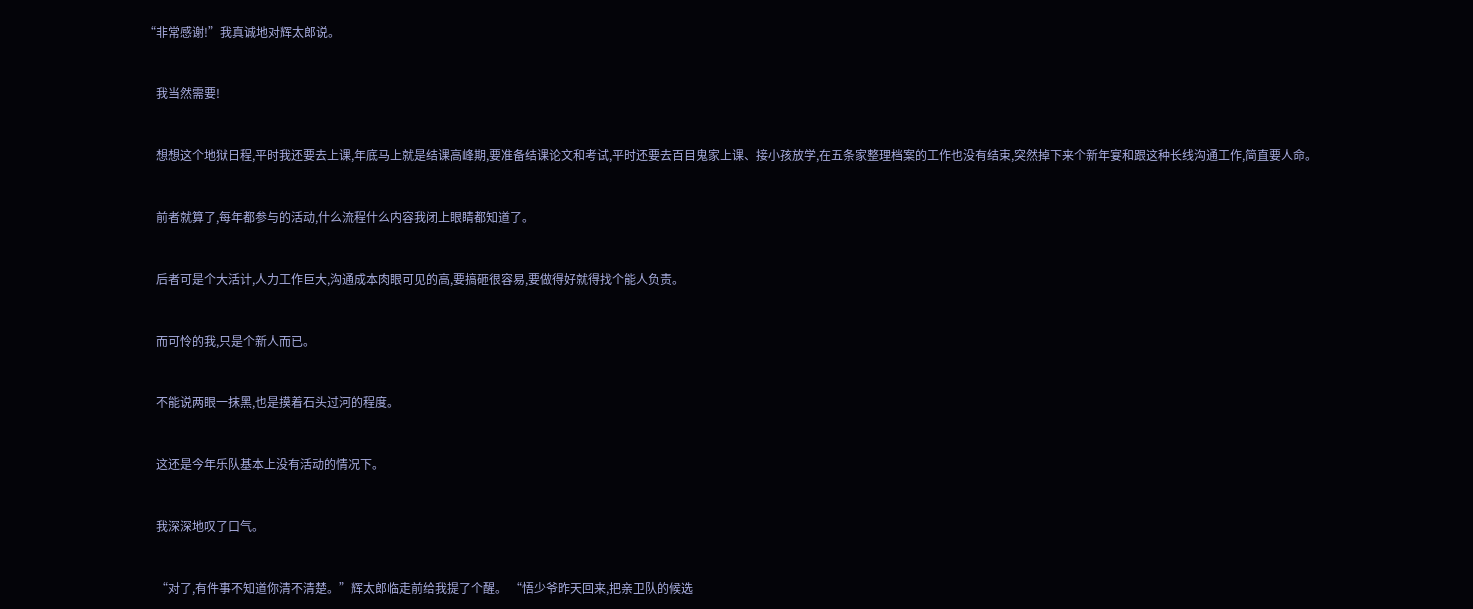“非常感谢!”我真诚地对辉太郎说。


    我当然需要!


    想想这个地狱日程,平时我还要去上课,年底马上就是结课高峰期,要准备结课论文和考试,平时还要去百目鬼家上课、接小孩放学,在五条家整理档案的工作也没有结束,突然掉下来个新年宴和跟这种长线沟通工作,简直要人命。


    前者就算了,每年都参与的活动,什么流程什么内容我闭上眼睛都知道了。


    后者可是个大活计,人力工作巨大,沟通成本肉眼可见的高,要搞砸很容易,要做得好就得找个能人负责。


    而可怜的我,只是个新人而已。


    不能说两眼一抹黑,也是摸着石头过河的程度。


    这还是今年乐队基本上没有活动的情况下。


    我深深地叹了口气。


    “对了,有件事不知道你清不清楚。”辉太郎临走前给我提了个醒。 “悟少爷昨天回来,把亲卫队的候选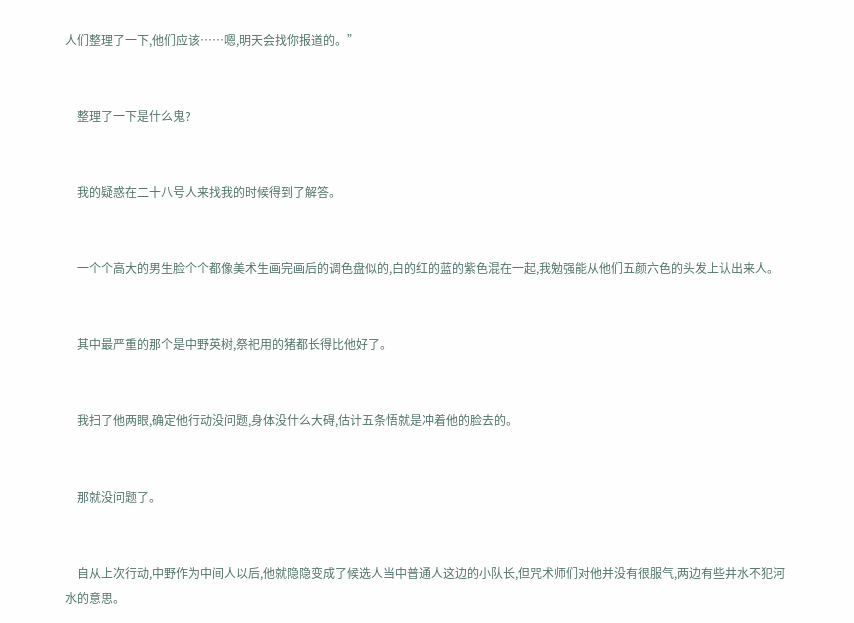人们整理了一下,他们应该……嗯,明天会找你报道的。”


    整理了一下是什么鬼?


    我的疑惑在二十八号人来找我的时候得到了解答。


    一个个高大的男生脸个个都像美术生画完画后的调色盘似的,白的红的蓝的紫色混在一起,我勉强能从他们五颜六色的头发上认出来人。


    其中最严重的那个是中野英树,祭祀用的猪都长得比他好了。


    我扫了他两眼,确定他行动没问题,身体没什么大碍,估计五条悟就是冲着他的脸去的。


    那就没问题了。


    自从上次行动,中野作为中间人以后,他就隐隐变成了候选人当中普通人这边的小队长,但咒术师们对他并没有很服气,两边有些井水不犯河水的意思。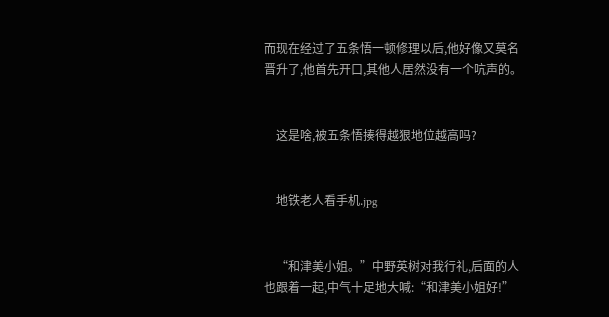而现在经过了五条悟一顿修理以后,他好像又莫名晋升了,他首先开口,其他人居然没有一个吭声的。


    这是啥,被五条悟揍得越狠地位越高吗?


    地铁老人看手机.jpg


    “和津美小姐。”中野英树对我行礼,后面的人也跟着一起,中气十足地大喊:“和津美小姐好!”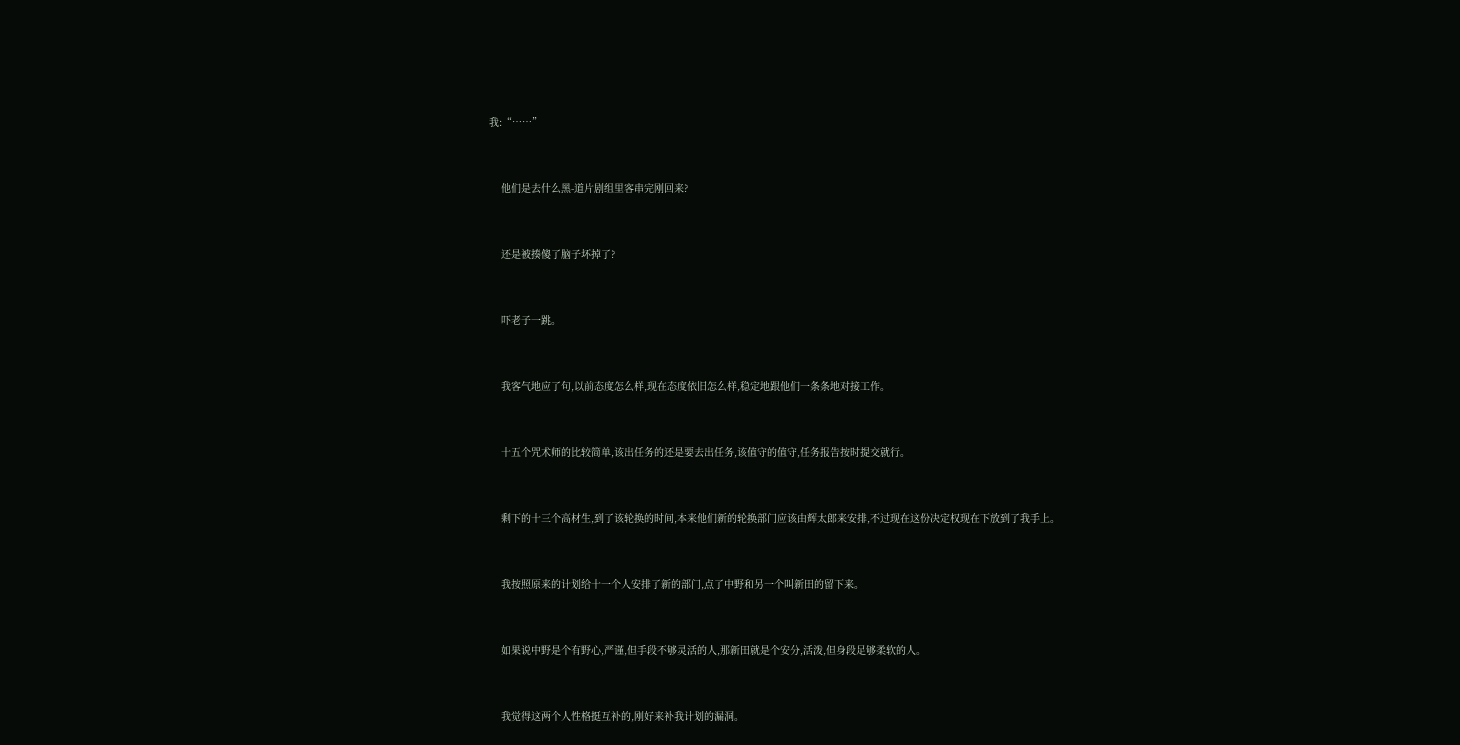我:“……”


    他们是去什么黑-道片剧组里客串完刚回来?


    还是被揍傻了脑子坏掉了?


    吓老子一跳。


    我客气地应了句,以前态度怎么样,现在态度依旧怎么样,稳定地跟他们一条条地对接工作。


    十五个咒术师的比较简单,该出任务的还是要去出任务,该值守的值守,任务报告按时提交就行。


    剩下的十三个高材生,到了该轮换的时间,本来他们新的轮换部门应该由辉太郎来安排,不过现在这份决定权现在下放到了我手上。


    我按照原来的计划给十一个人安排了新的部门,点了中野和另一个叫新田的留下来。


    如果说中野是个有野心,严谨,但手段不够灵活的人,那新田就是个安分,活泼,但身段足够柔软的人。


    我觉得这两个人性格挺互补的,刚好来补我计划的漏洞。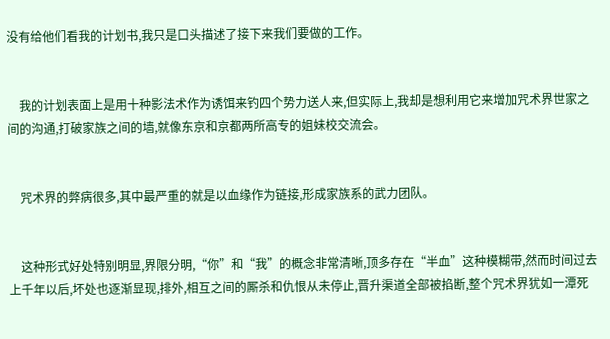没有给他们看我的计划书,我只是口头描述了接下来我们要做的工作。


    我的计划表面上是用十种影法术作为诱饵来钓四个势力送人来,但实际上,我却是想利用它来增加咒术界世家之间的沟通,打破家族之间的墙,就像东京和京都两所高专的姐妹校交流会。


    咒术界的弊病很多,其中最严重的就是以血缘作为链接,形成家族系的武力团队。


    这种形式好处特别明显,界限分明,“你”和“我”的概念非常清晰,顶多存在“半血”这种模糊带,然而时间过去上千年以后,坏处也逐渐显现,排外,相互之间的厮杀和仇恨从未停止,晋升渠道全部被掐断,整个咒术界犹如一潭死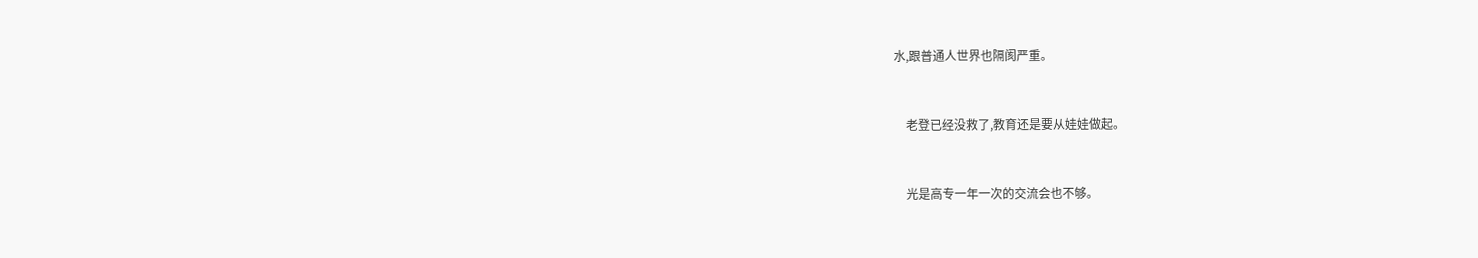水,跟普通人世界也隔阂严重。


    老登已经没救了,教育还是要从娃娃做起。


    光是高专一年一次的交流会也不够。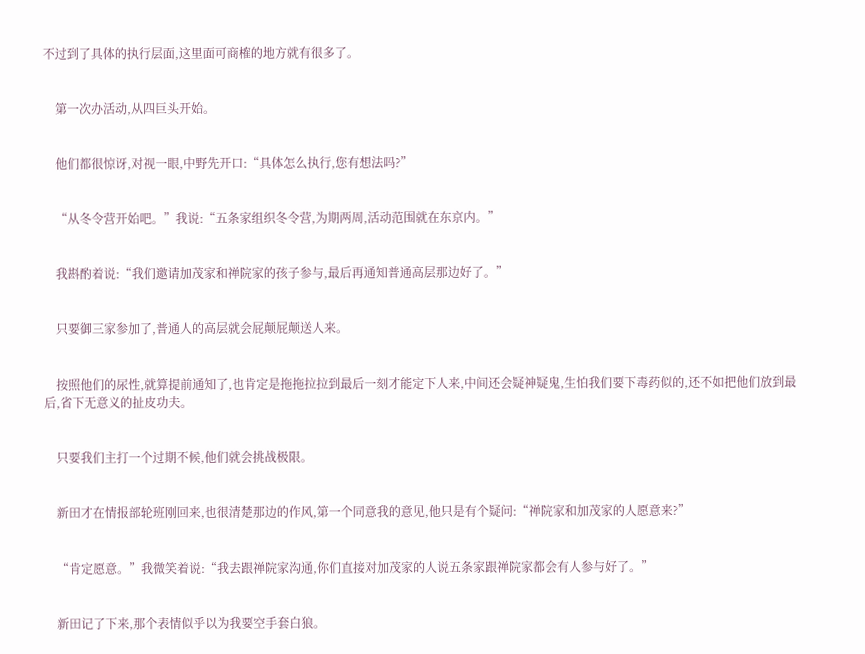不过到了具体的执行层面,这里面可商榷的地方就有很多了。


    第一次办活动,从四巨头开始。


    他们都很惊讶,对视一眼,中野先开口:“具体怎么执行,您有想法吗?”


    “从冬令营开始吧。”我说:“五条家组织冬令营,为期两周,活动范围就在东京内。”


    我斟酌着说:“我们邀请加茂家和禅院家的孩子参与,最后再通知普通高层那边好了。”


    只要御三家参加了,普通人的高层就会屁颠屁颠送人来。


    按照他们的尿性,就算提前通知了,也肯定是拖拖拉拉到最后一刻才能定下人来,中间还会疑神疑鬼,生怕我们要下毒药似的,还不如把他们放到最后,省下无意义的扯皮功夫。


    只要我们主打一个过期不候,他们就会挑战极限。


    新田才在情报部轮班刚回来,也很清楚那边的作风,第一个同意我的意见,他只是有个疑问:“禅院家和加茂家的人愿意来?”


    “肯定愿意。”我微笑着说:“我去跟禅院家沟通,你们直接对加茂家的人说五条家跟禅院家都会有人参与好了。”


    新田记了下来,那个表情似乎以为我要空手套白狼。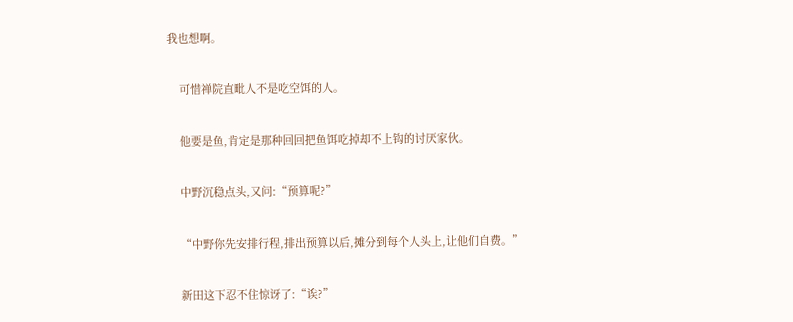我也想啊。


    可惜禅院直毗人不是吃空饵的人。


    他要是鱼,肯定是那种回回把鱼饵吃掉却不上钩的讨厌家伙。


    中野沉稳点头,又问:“预算呢?”


    “中野你先安排行程,排出预算以后,摊分到每个人头上,让他们自费。”


    新田这下忍不住惊讶了:“诶?”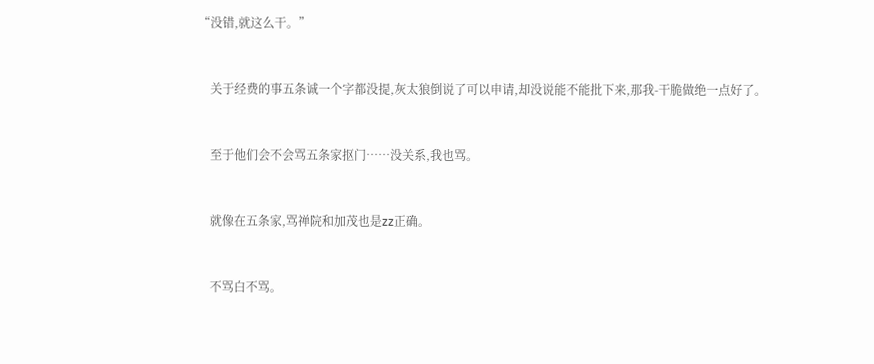“没错,就这么干。”


    关于经费的事五条诚一个字都没提,灰太狼倒说了可以申请,却没说能不能批下来,那我-干脆做绝一点好了。


    至于他们会不会骂五条家抠门……没关系,我也骂。


    就像在五条家,骂禅院和加茂也是zz正确。


    不骂白不骂。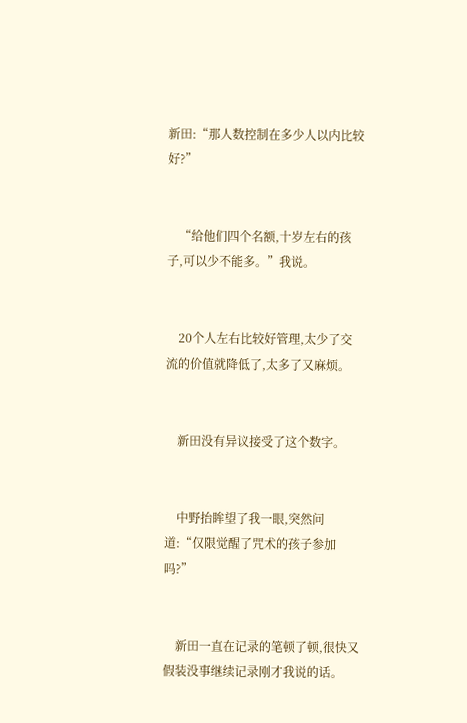新田:“那人数控制在多少人以内比较好?”


    “给他们四个名额,十岁左右的孩子,可以少不能多。”我说。


    20个人左右比较好管理,太少了交流的价值就降低了,太多了又麻烦。


    新田没有异议接受了这个数字。


    中野抬眸望了我一眼,突然问道:“仅限觉醒了咒术的孩子参加吗?”


    新田一直在记录的笔顿了顿,很快又假装没事继续记录刚才我说的话。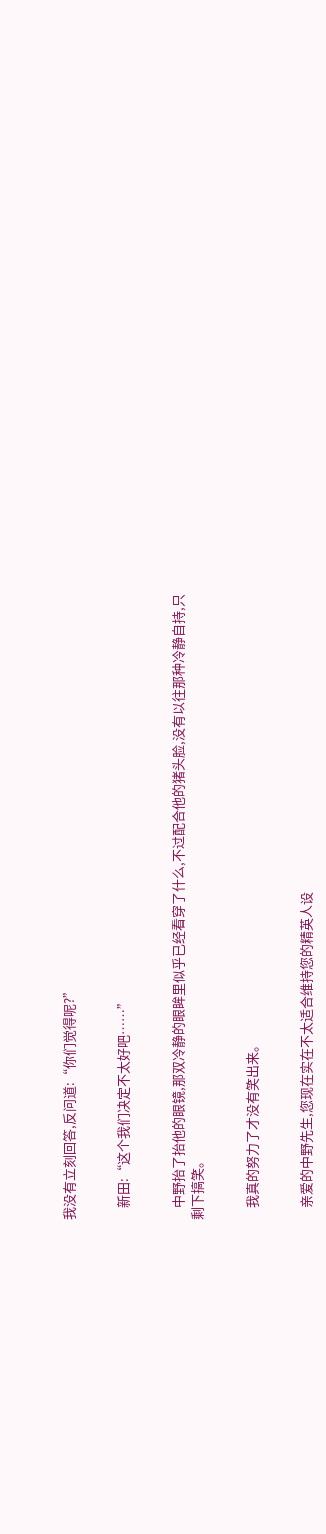我没有立刻回答,反问道:“你们觉得呢?”


    新田:“这个我们决定不太好吧……”


    中野抬了抬他的眼镜,那双冷静的眼眸里似乎已经看穿了什么,不过配合他的猪头脸,没有以往那种冷静自持,只剩下搞笑。


    我真的努力了才没有笑出来。


    亲爱的中野先生,您现在实在不太适合维持您的精英人设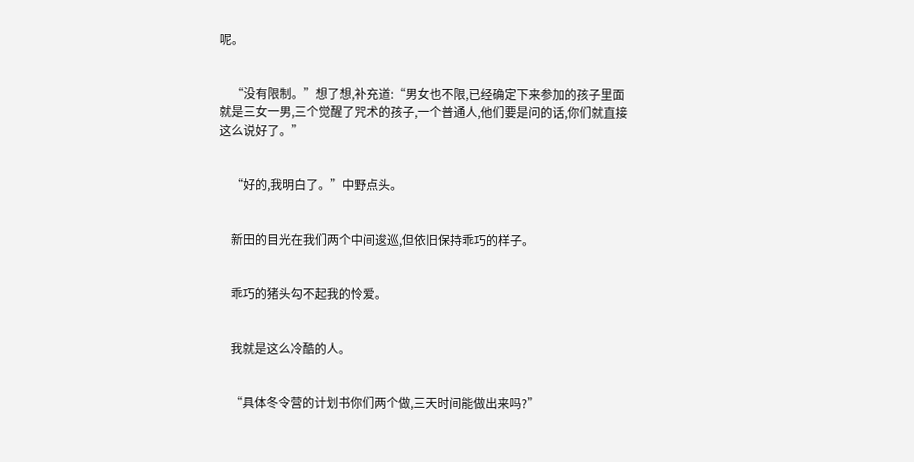呢。


    “没有限制。”想了想,补充道:“男女也不限,已经确定下来参加的孩子里面就是三女一男,三个觉醒了咒术的孩子,一个普通人,他们要是问的话,你们就直接这么说好了。”


    “好的,我明白了。”中野点头。


    新田的目光在我们两个中间逡巡,但依旧保持乖巧的样子。


    乖巧的猪头勾不起我的怜爱。


    我就是这么冷酷的人。


    “具体冬令营的计划书你们两个做,三天时间能做出来吗?”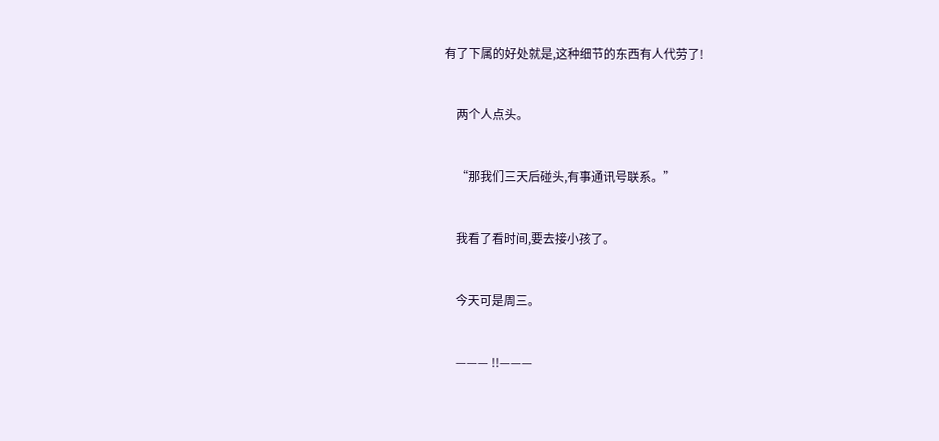有了下属的好处就是,这种细节的东西有人代劳了!


    两个人点头。


    “那我们三天后碰头,有事通讯号联系。”


    我看了看时间,要去接小孩了。


    今天可是周三。


    ——— !!———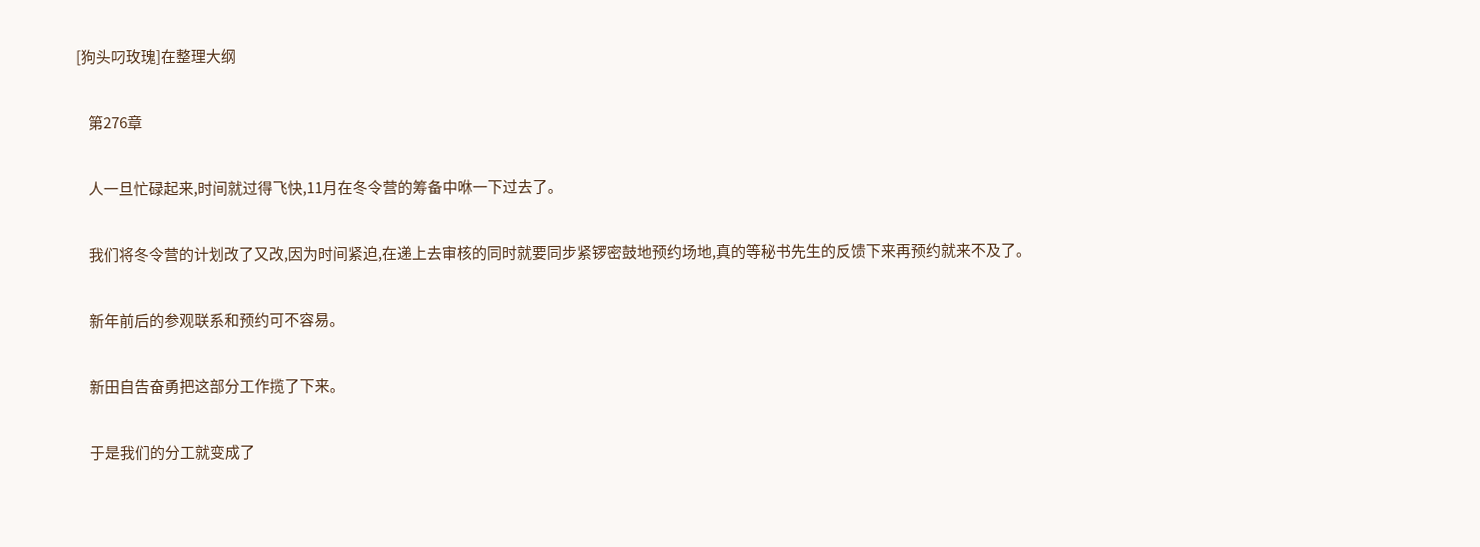[狗头叼玫瑰]在整理大纲


    第276章


    人一旦忙碌起来,时间就过得飞快,11月在冬令营的筹备中咻一下过去了。


    我们将冬令营的计划改了又改,因为时间紧迫,在递上去审核的同时就要同步紧锣密鼓地预约场地,真的等秘书先生的反馈下来再预约就来不及了。


    新年前后的参观联系和预约可不容易。


    新田自告奋勇把这部分工作揽了下来。


    于是我们的分工就变成了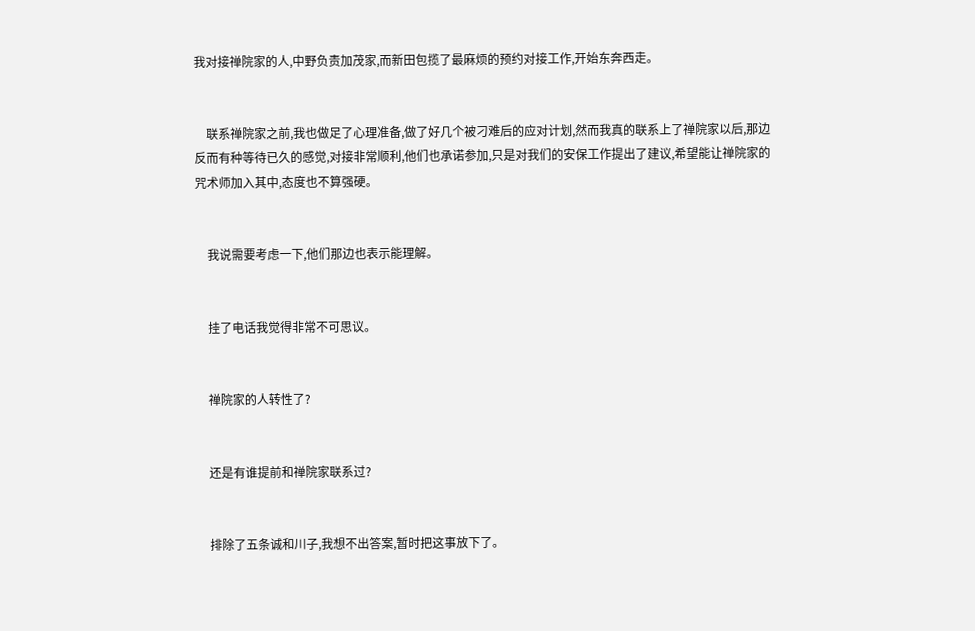我对接禅院家的人,中野负责加茂家,而新田包揽了最麻烦的预约对接工作,开始东奔西走。


    联系禅院家之前,我也做足了心理准备,做了好几个被刁难后的应对计划,然而我真的联系上了禅院家以后,那边反而有种等待已久的感觉,对接非常顺利,他们也承诺参加,只是对我们的安保工作提出了建议,希望能让禅院家的咒术师加入其中,态度也不算强硬。


    我说需要考虑一下,他们那边也表示能理解。


    挂了电话我觉得非常不可思议。


    禅院家的人转性了?


    还是有谁提前和禅院家联系过?


    排除了五条诚和川子,我想不出答案,暂时把这事放下了。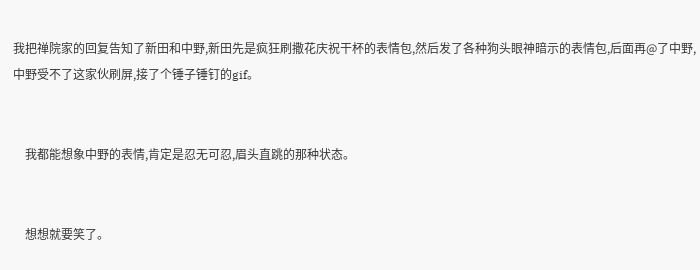我把禅院家的回复告知了新田和中野,新田先是疯狂刷撒花庆祝干杯的表情包,然后发了各种狗头眼神暗示的表情包,后面再@了中野,中野受不了这家伙刷屏,接了个锤子锤钉的gif。


    我都能想象中野的表情,肯定是忍无可忍,眉头直跳的那种状态。


    想想就要笑了。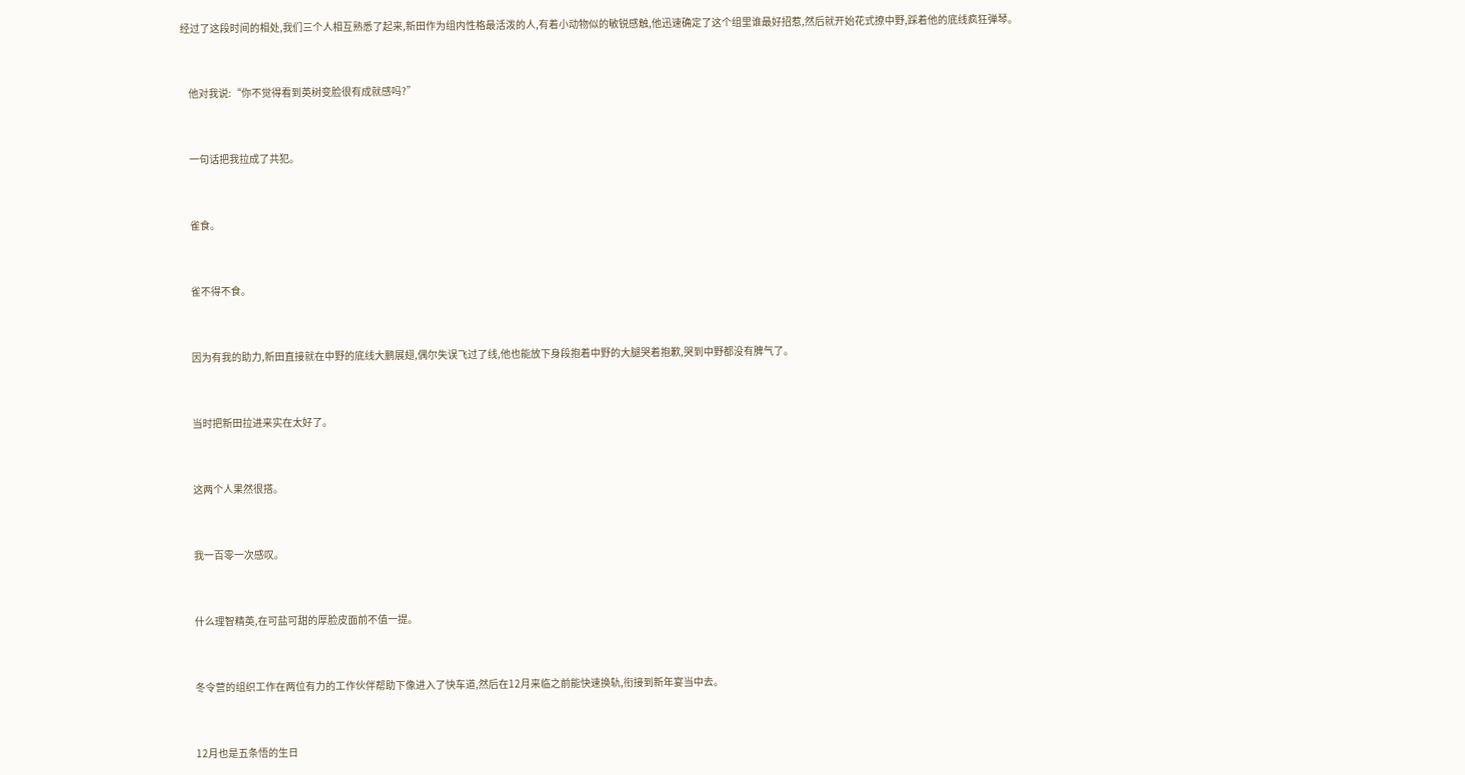经过了这段时间的相处,我们三个人相互熟悉了起来,新田作为组内性格最活泼的人,有着小动物似的敏锐感触,他迅速确定了这个组里谁最好招惹,然后就开始花式撩中野,踩着他的底线疯狂弹琴。


    他对我说:“你不觉得看到英树变脸很有成就感吗?”


    一句话把我拉成了共犯。


    雀食。


    雀不得不食。


    因为有我的助力,新田直接就在中野的底线大鹏展翅,偶尔失误飞过了线,他也能放下身段抱着中野的大腿哭着抱歉,哭到中野都没有脾气了。


    当时把新田拉进来实在太好了。


    这两个人果然很搭。


    我一百零一次感叹。


    什么理智精英,在可盐可甜的厚脸皮面前不值一提。


    冬令营的组织工作在两位有力的工作伙伴帮助下像进入了快车道,然后在12月来临之前能快速换轨,衔接到新年宴当中去。


    12月也是五条悟的生日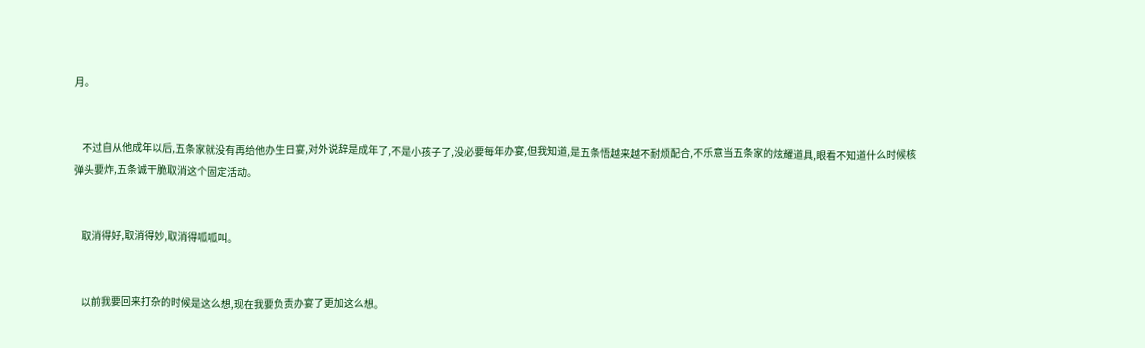月。


    不过自从他成年以后,五条家就没有再给他办生日宴,对外说辞是成年了,不是小孩子了,没必要每年办宴,但我知道,是五条悟越来越不耐烦配合,不乐意当五条家的炫耀道具,眼看不知道什么时候核弹头要炸,五条诚干脆取消这个固定活动。


    取消得好,取消得妙,取消得呱呱叫。


    以前我要回来打杂的时候是这么想,现在我要负责办宴了更加这么想。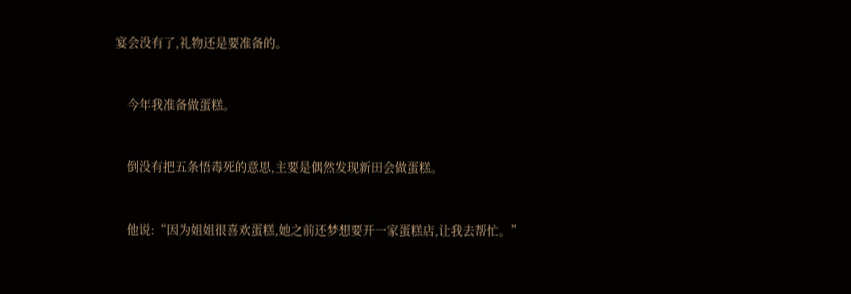宴会没有了,礼物还是要准备的。


    今年我准备做蛋糕。


    倒没有把五条悟毒死的意思,主要是偶然发现新田会做蛋糕。


    他说:“因为姐姐很喜欢蛋糕,她之前还梦想要开一家蛋糕店,让我去帮忙。”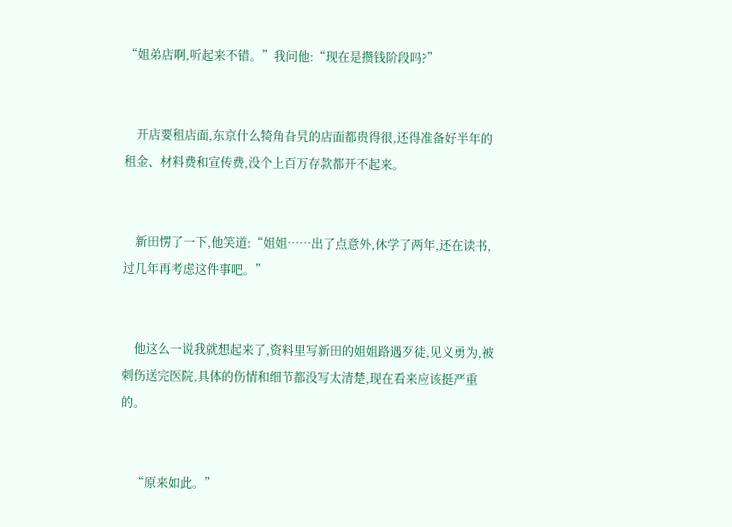“姐弟店啊,听起来不错。”我问他:“现在是攒钱阶段吗?”


    开店要租店面,东京什么犄角旮旯的店面都贵得很,还得准备好半年的租金、材料费和宣传费,没个上百万存款都开不起来。


    新田愣了一下,他笑道:“姐姐……出了点意外,休学了两年,还在读书,过几年再考虑这件事吧。”


    他这么一说我就想起来了,资料里写新田的姐姐路遇歹徒,见义勇为,被刺伤送完医院,具体的伤情和细节都没写太清楚,现在看来应该挺严重的。


    “原来如此。”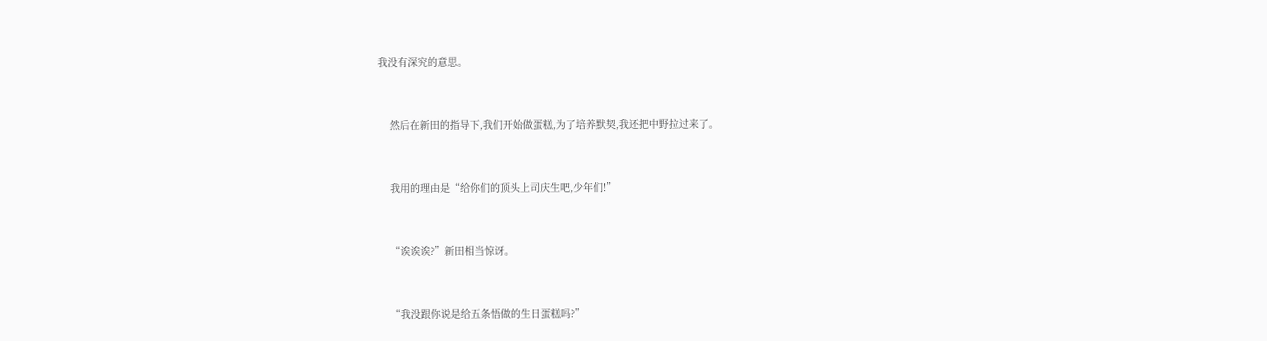我没有深究的意思。


    然后在新田的指导下,我们开始做蛋糕,为了培养默契,我还把中野拉过来了。


    我用的理由是“给你们的顶头上司庆生吧,少年们!”


    “诶诶诶?”新田相当惊讶。


    “我没跟你说是给五条悟做的生日蛋糕吗?”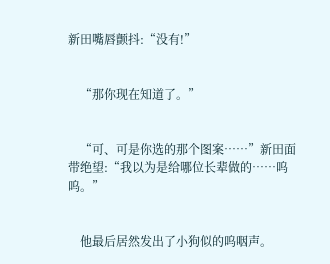新田嘴唇颤抖:“没有!”


    “那你现在知道了。”


    “可、可是你选的那个图案……”新田面带绝望:“我以为是给哪位长辈做的……呜呜。”


    他最后居然发出了小狗似的呜咽声。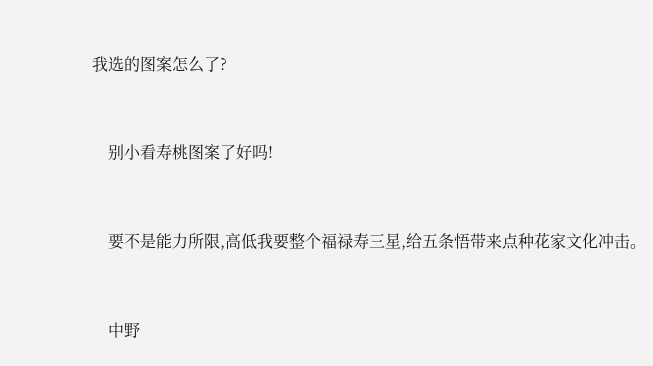我选的图案怎么了?


    别小看寿桃图案了好吗!


    要不是能力所限,高低我要整个福禄寿三星,给五条悟带来点种花家文化冲击。


    中野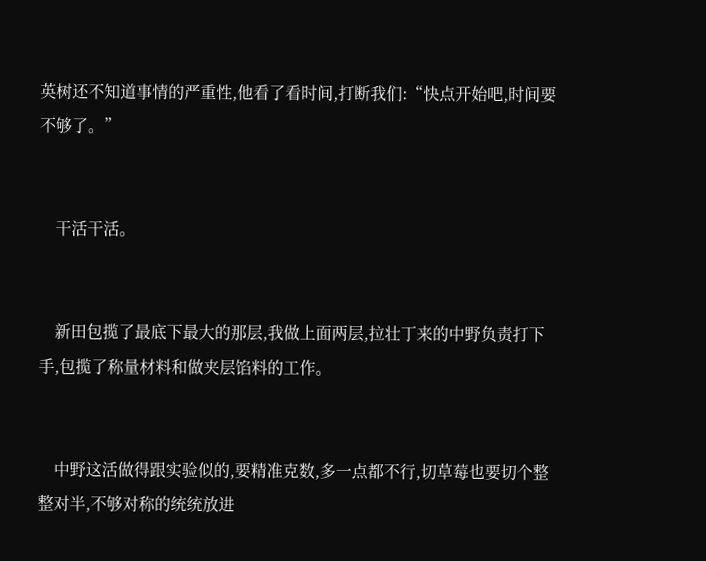英树还不知道事情的严重性,他看了看时间,打断我们:“快点开始吧,时间要不够了。”


    干活干活。


    新田包揽了最底下最大的那层,我做上面两层,拉壮丁来的中野负责打下手,包揽了称量材料和做夹层馅料的工作。


    中野这活做得跟实验似的,要精准克数,多一点都不行,切草莓也要切个整整对半,不够对称的统统放进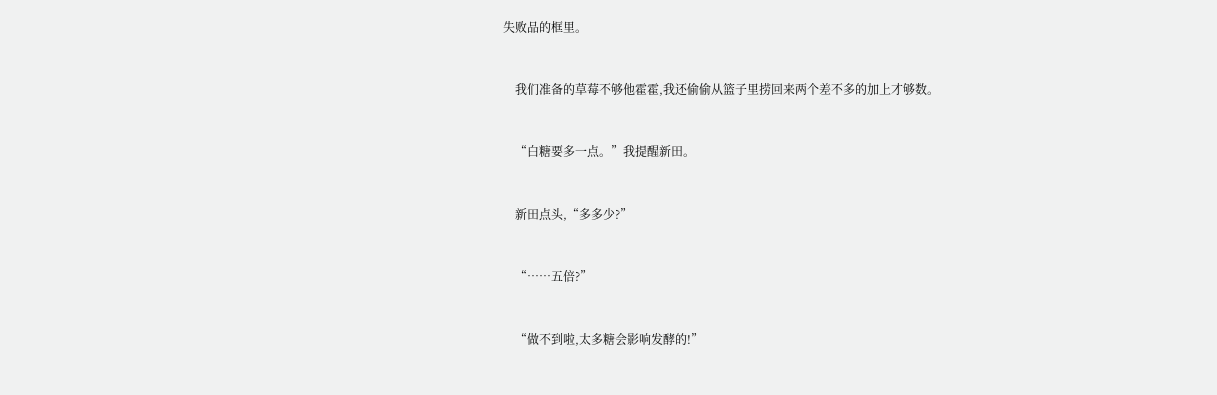失败品的框里。


    我们准备的草莓不够他霍霍,我还偷偷从篮子里捞回来两个差不多的加上才够数。


    “白糖要多一点。”我提醒新田。


    新田点头,“多多少?”


    “……五倍?”


    “做不到啦,太多糖会影响发酵的!”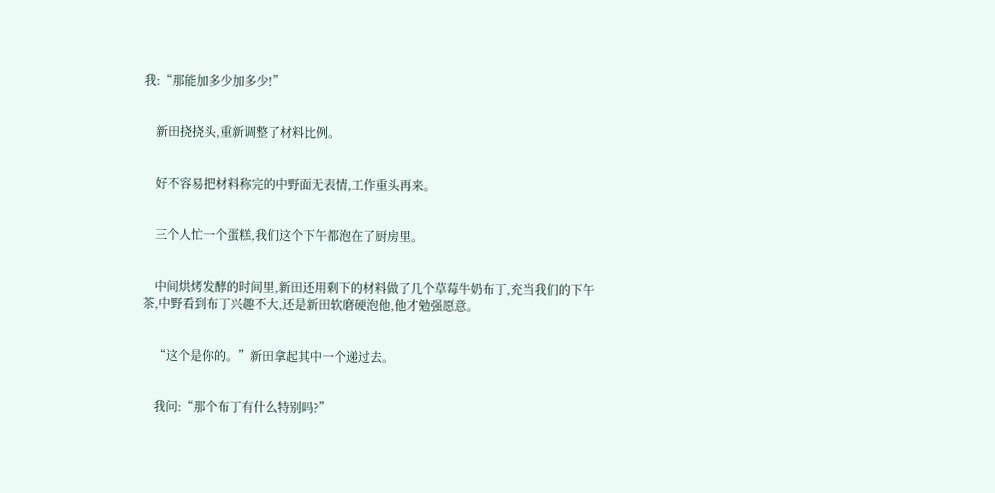我:“那能加多少加多少!”


    新田挠挠头,重新调整了材料比例。


    好不容易把材料称完的中野面无表情,工作重头再来。


    三个人忙一个蛋糕,我们这个下午都泡在了厨房里。


    中间烘烤发酵的时间里,新田还用剩下的材料做了几个草莓牛奶布丁,充当我们的下午茶,中野看到布丁兴趣不大,还是新田软磨硬泡他,他才勉强愿意。


    “这个是你的。”新田拿起其中一个递过去。


    我问:“那个布丁有什么特别吗?”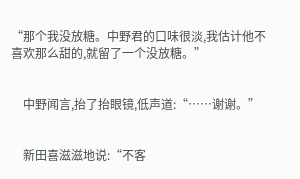“那个我没放糖。中野君的口味很淡,我估计他不喜欢那么甜的,就留了一个没放糖。”


    中野闻言,抬了抬眼镜,低声道:“……谢谢。”


    新田喜滋滋地说:“不客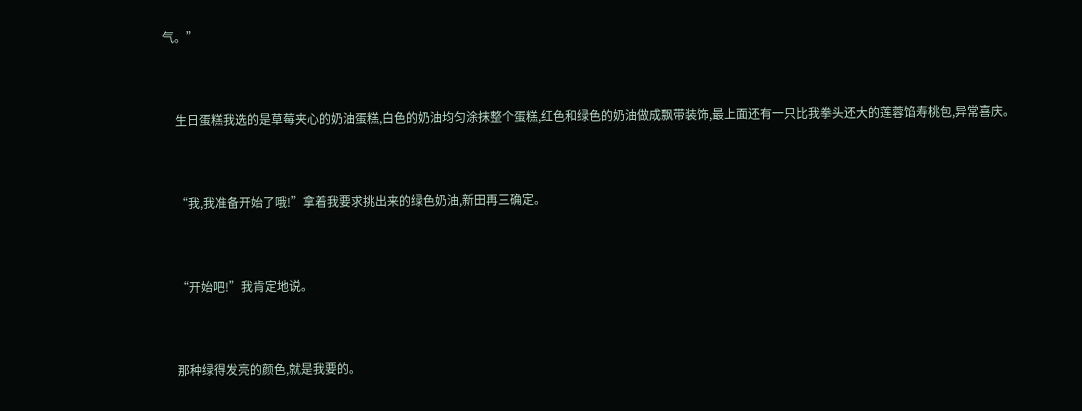气。”


    生日蛋糕我选的是草莓夹心的奶油蛋糕,白色的奶油均匀涂抹整个蛋糕,红色和绿色的奶油做成飘带装饰,最上面还有一只比我拳头还大的莲蓉馅寿桃包,异常喜庆。


    “我,我准备开始了哦!”拿着我要求挑出来的绿色奶油,新田再三确定。


    “开始吧!”我肯定地说。


    那种绿得发亮的颜色,就是我要的。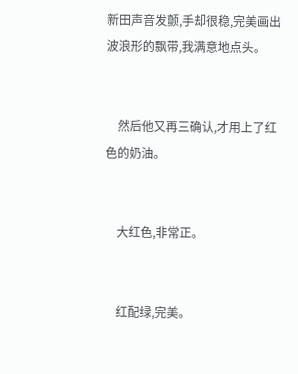新田声音发颤,手却很稳,完美画出波浪形的飘带,我满意地点头。


    然后他又再三确认,才用上了红色的奶油。


    大红色,非常正。


    红配绿,完美。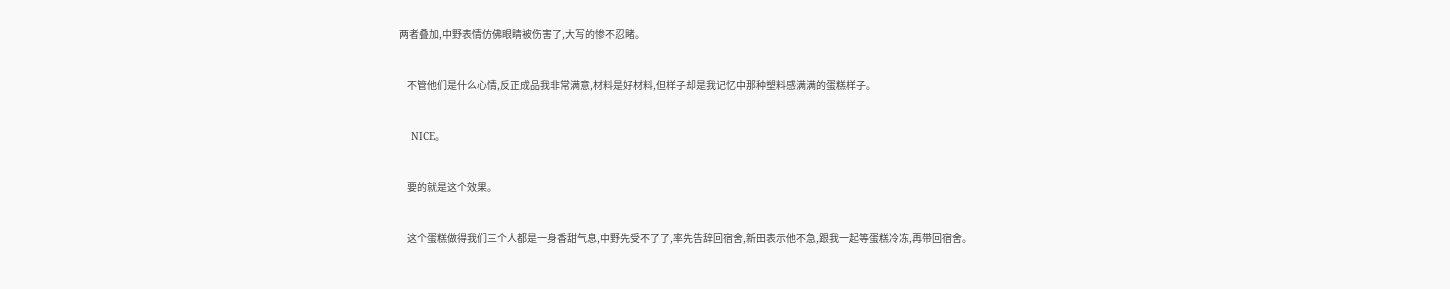两者叠加,中野表情仿佛眼睛被伤害了,大写的惨不忍睹。


    不管他们是什么心情,反正成品我非常满意,材料是好材料,但样子却是我记忆中那种塑料感满满的蛋糕样子。


    NICE。


    要的就是这个效果。


    这个蛋糕做得我们三个人都是一身香甜气息,中野先受不了了,率先告辞回宿舍,新田表示他不急,跟我一起等蛋糕冷冻,再带回宿舍。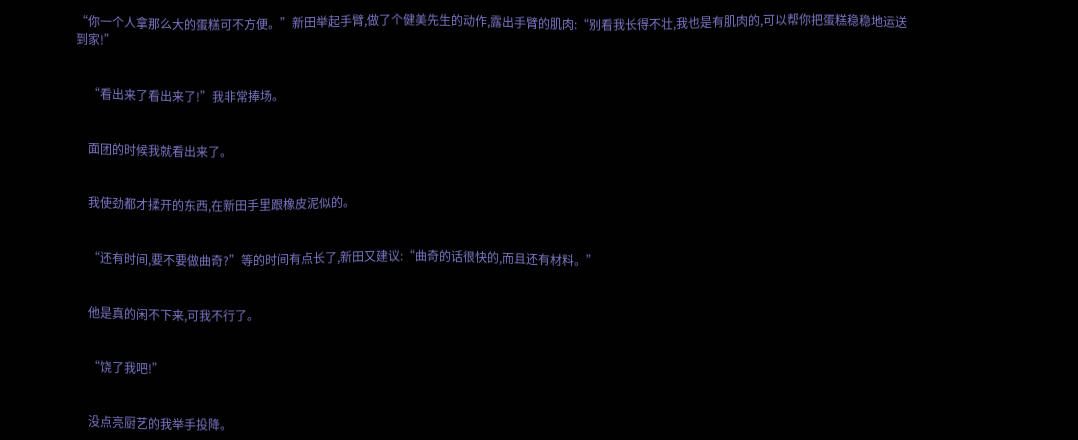“你一个人拿那么大的蛋糕可不方便。”新田举起手臂,做了个健美先生的动作,露出手臂的肌肉:“别看我长得不壮,我也是有肌肉的,可以帮你把蛋糕稳稳地运送到家!”


    “看出来了看出来了!”我非常捧场。


    面团的时候我就看出来了。


    我使劲都才揉开的东西,在新田手里跟橡皮泥似的。


    “还有时间,要不要做曲奇?”等的时间有点长了,新田又建议:“曲奇的话很快的,而且还有材料。”


    他是真的闲不下来,可我不行了。


    “饶了我吧!”


    没点亮厨艺的我举手投降。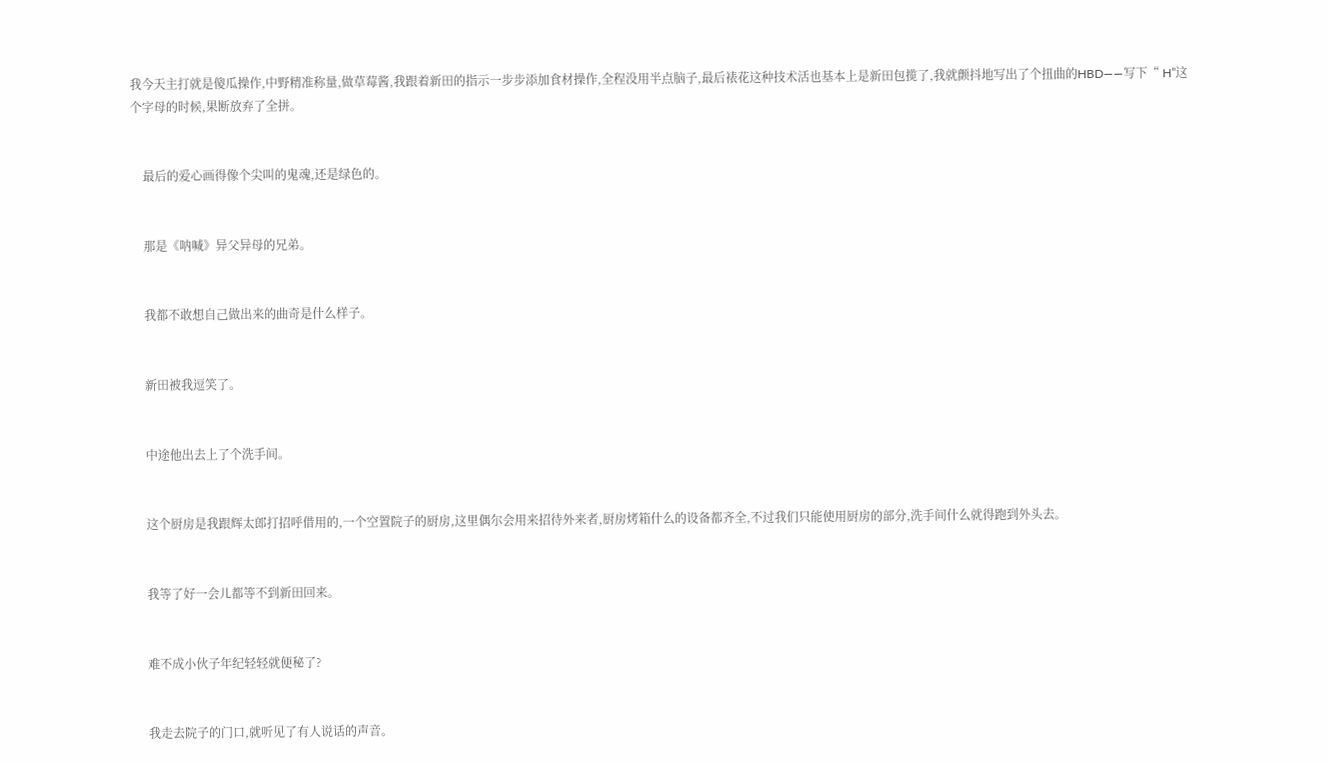我今天主打就是傻瓜操作,中野精准称量,做草莓酱,我跟着新田的指示一步步添加食材操作,全程没用半点脑子,最后裱花这种技术活也基本上是新田包揽了,我就颤抖地写出了个扭曲的HBD——写下“ H”这个字母的时候,果断放弃了全拼。


    最后的爱心画得像个尖叫的鬼魂,还是绿色的。


    那是《呐喊》异父异母的兄弟。


    我都不敢想自己做出来的曲奇是什么样子。


    新田被我逗笑了。


    中途他出去上了个洗手间。


    这个厨房是我跟辉太郎打招呼借用的,一个空置院子的厨房,这里偶尔会用来招待外来者,厨房烤箱什么的设备都齐全,不过我们只能使用厨房的部分,洗手间什么就得跑到外头去。


    我等了好一会儿都等不到新田回来。


    难不成小伙子年纪轻轻就便秘了?


    我走去院子的门口,就听见了有人说话的声音。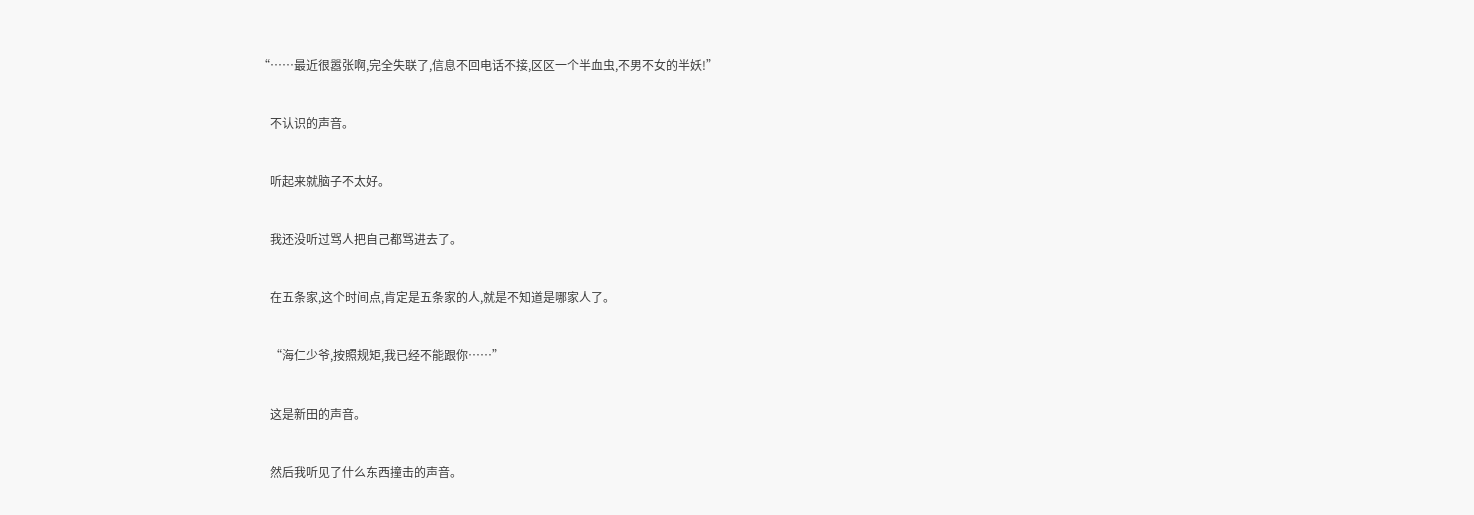“……最近很嚣张啊,完全失联了,信息不回电话不接,区区一个半血虫,不男不女的半妖!”


    不认识的声音。


    听起来就脑子不太好。


    我还没听过骂人把自己都骂进去了。


    在五条家,这个时间点,肯定是五条家的人,就是不知道是哪家人了。


    “海仁少爷,按照规矩,我已经不能跟你……”


    这是新田的声音。


    然后我听见了什么东西撞击的声音。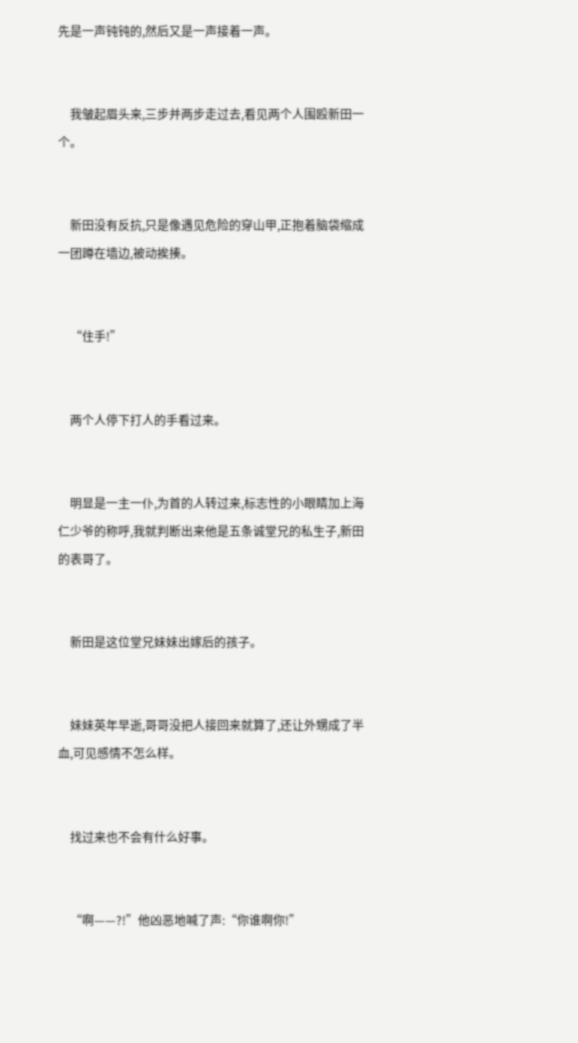先是一声钝钝的,然后又是一声接着一声。


    我皱起眉头来,三步并两步走过去,看见两个人围殴新田一个。


    新田没有反抗,只是像遇见危险的穿山甲,正抱着脑袋缩成一团蹲在墙边,被动挨揍。


    “住手!”


    两个人停下打人的手看过来。


    明显是一主一仆,为首的人转过来,标志性的小眼睛加上海仁少爷的称呼,我就判断出来他是五条诚堂兄的私生子,新田的表哥了。


    新田是这位堂兄妹妹出嫁后的孩子。


    妹妹英年早逝,哥哥没把人接回来就算了,还让外甥成了半血,可见感情不怎么样。


    找过来也不会有什么好事。


    “啊——?!”他凶恶地喊了声:“你谁啊你!”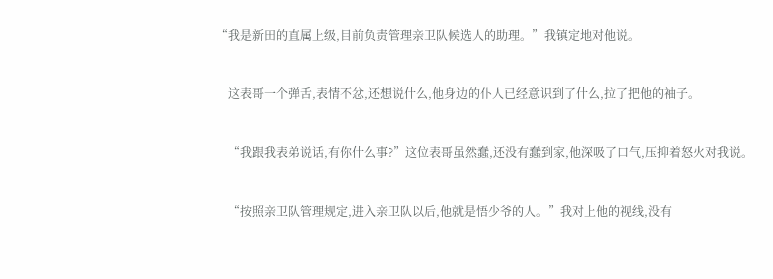“我是新田的直属上级,目前负责管理亲卫队候选人的助理。”我镇定地对他说。


    这表哥一个弹舌,表情不忿,还想说什么,他身边的仆人已经意识到了什么,拉了把他的袖子。


    “我跟我表弟说话,有你什么事?”这位表哥虽然蠢,还没有蠢到家,他深吸了口气,压抑着怒火对我说。


    “按照亲卫队管理规定,进入亲卫队以后,他就是悟少爷的人。”我对上他的视线,没有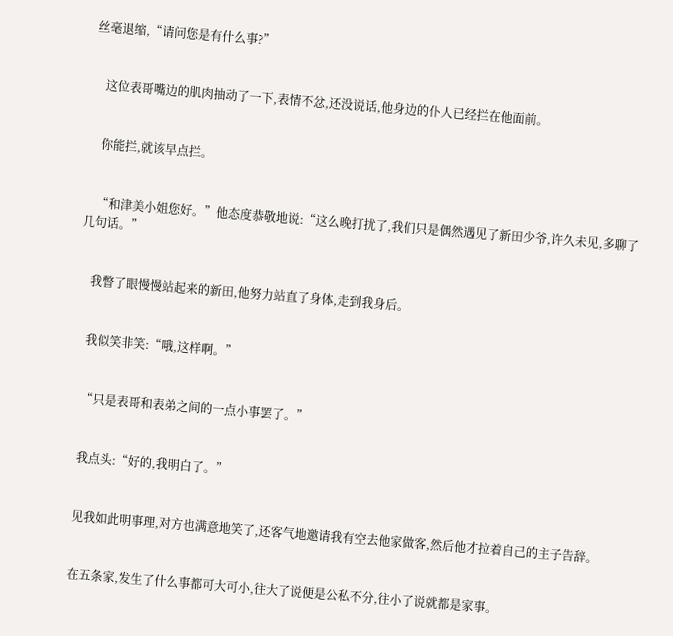丝毫退缩,“请问您是有什么事?”


    这位表哥嘴边的肌肉抽动了一下,表情不忿,还没说话,他身边的仆人已经拦在他面前。


    你能拦,就该早点拦。


    “和津美小姐您好。”他态度恭敬地说:“这么晚打扰了,我们只是偶然遇见了新田少爷,许久未见,多聊了几句话。”


    我瞥了眼慢慢站起来的新田,他努力站直了身体,走到我身后。


    我似笑非笑:“哦,这样啊。”


    “只是表哥和表弟之间的一点小事罢了。”


    我点头:“好的,我明白了。”


    见我如此明事理,对方也满意地笑了,还客气地邀请我有空去他家做客,然后他才拉着自己的主子告辞。


    在五条家,发生了什么事都可大可小,往大了说便是公私不分,往小了说就都是家事。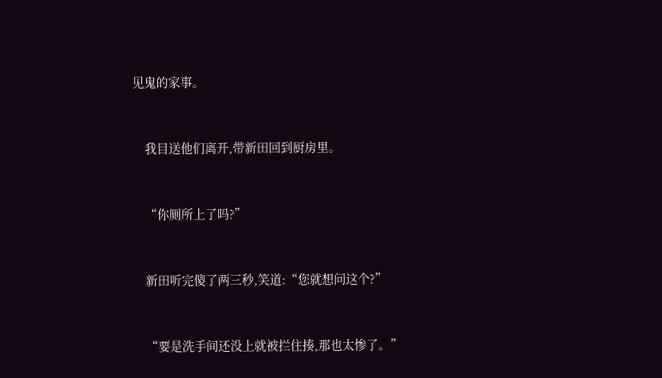见鬼的家事。


    我目送他们离开,带新田回到厨房里。


    “你厕所上了吗?”


    新田听完傻了两三秒,笑道:“您就想问这个?”


    “要是洗手间还没上就被拦住揍,那也太惨了。”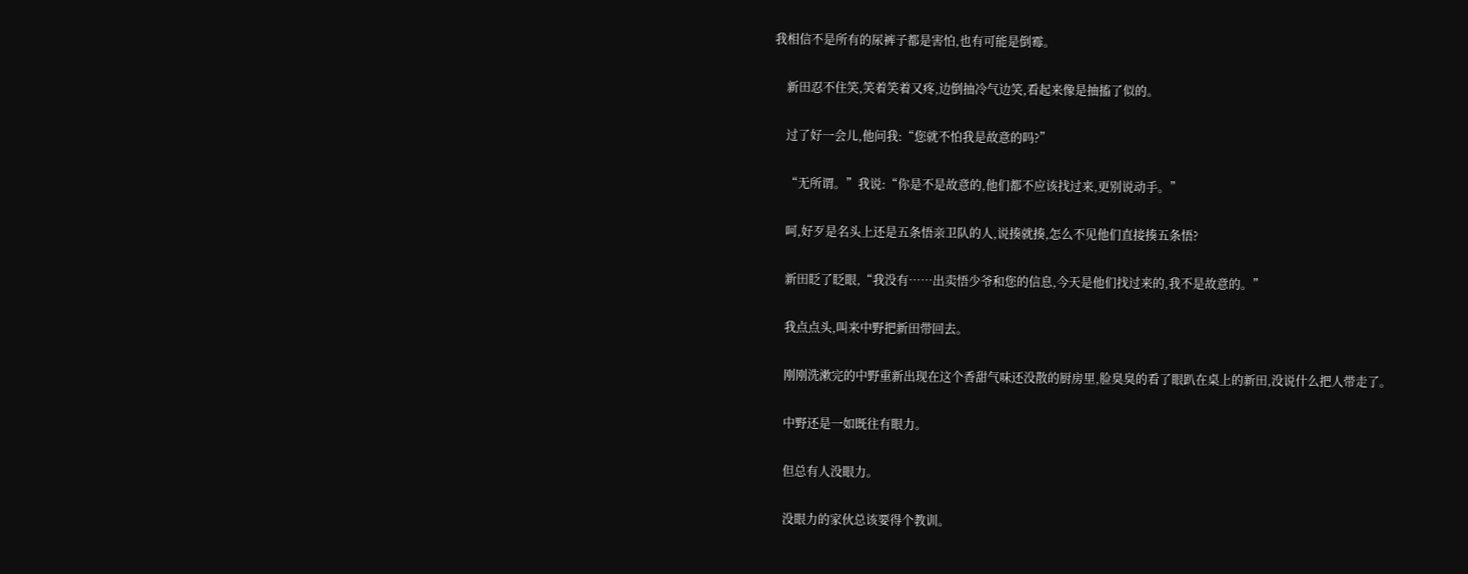我相信不是所有的尿裤子都是害怕,也有可能是倒霉。


    新田忍不住笑,笑着笑着又疼,边倒抽冷气边笑,看起来像是抽搐了似的。


    过了好一会儿,他问我:“您就不怕我是故意的吗?”


    “无所谓。”我说:“你是不是故意的,他们都不应该找过来,更别说动手。”


    呵,好歹是名头上还是五条悟亲卫队的人,说揍就揍,怎么不见他们直接揍五条悟?


    新田眨了眨眼,“我没有……出卖悟少爷和您的信息,今天是他们找过来的,我不是故意的。”


    我点点头,叫来中野把新田带回去。


    刚刚洗漱完的中野重新出现在这个香甜气味还没散的厨房里,脸臭臭的看了眼趴在桌上的新田,没说什么把人带走了。


    中野还是一如既往有眼力。


    但总有人没眼力。


    没眼力的家伙总该要得个教训。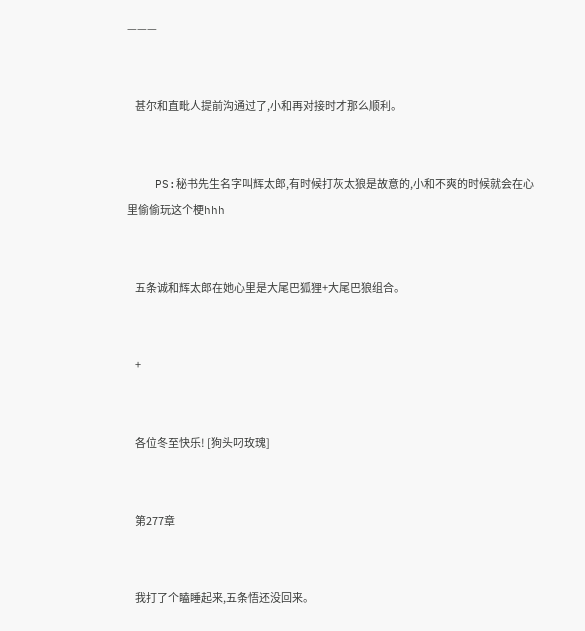———


    甚尔和直毗人提前沟通过了,小和再对接时才那么顺利。


    PS:秘书先生名字叫辉太郎,有时候打灰太狼是故意的,小和不爽的时候就会在心里偷偷玩这个梗hhh


    五条诚和辉太郎在她心里是大尾巴狐狸+大尾巴狼组合。


    +


    各位冬至快乐! [狗头叼玫瑰]


    第277章


    我打了个瞌睡起来,五条悟还没回来。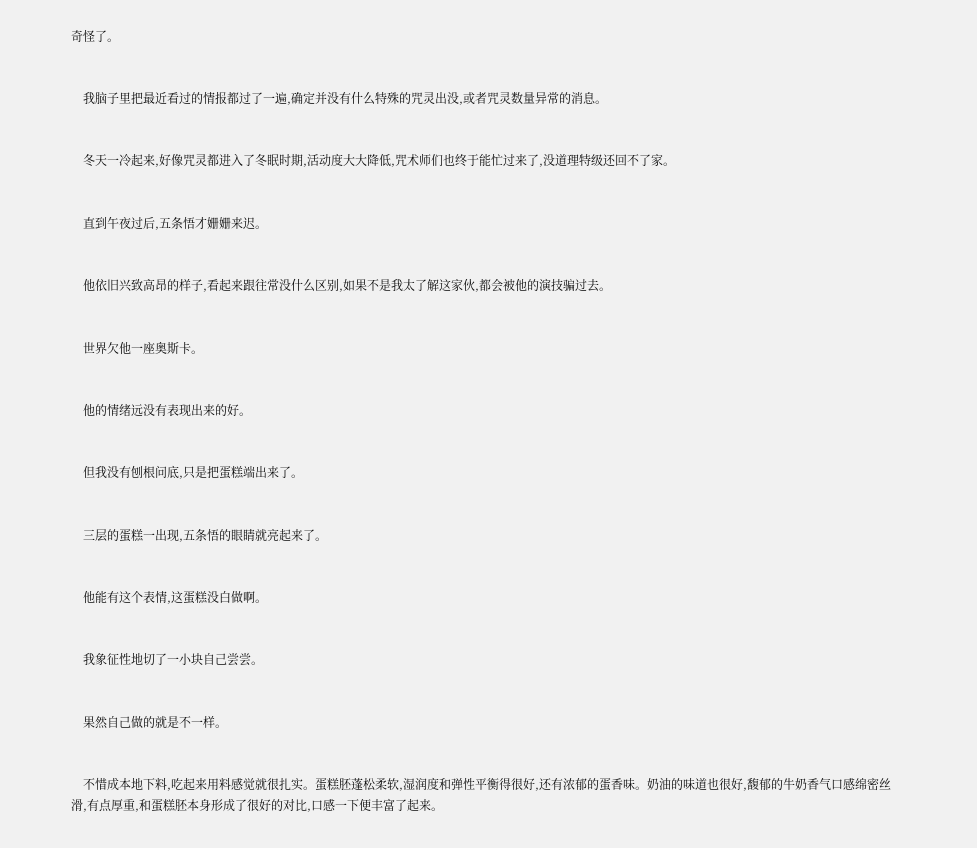奇怪了。


    我脑子里把最近看过的情报都过了一遍,确定并没有什么特殊的咒灵出没,或者咒灵数量异常的消息。


    冬天一冷起来,好像咒灵都进入了冬眠时期,活动度大大降低,咒术师们也终于能忙过来了,没道理特级还回不了家。


    直到午夜过后,五条悟才姗姗来迟。


    他依旧兴致高昂的样子,看起来跟往常没什么区别,如果不是我太了解这家伙,都会被他的演技骗过去。


    世界欠他一座奥斯卡。


    他的情绪远没有表现出来的好。


    但我没有刨根问底,只是把蛋糕端出来了。


    三层的蛋糕一出现,五条悟的眼睛就亮起来了。


    他能有这个表情,这蛋糕没白做啊。


    我象征性地切了一小块自己尝尝。


    果然自己做的就是不一样。


    不惜成本地下料,吃起来用料感觉就很扎实。蛋糕胚蓬松柔软,湿润度和弹性平衡得很好,还有浓郁的蛋香味。奶油的味道也很好,馥郁的牛奶香气口感绵密丝滑,有点厚重,和蛋糕胚本身形成了很好的对比,口感一下便丰富了起来。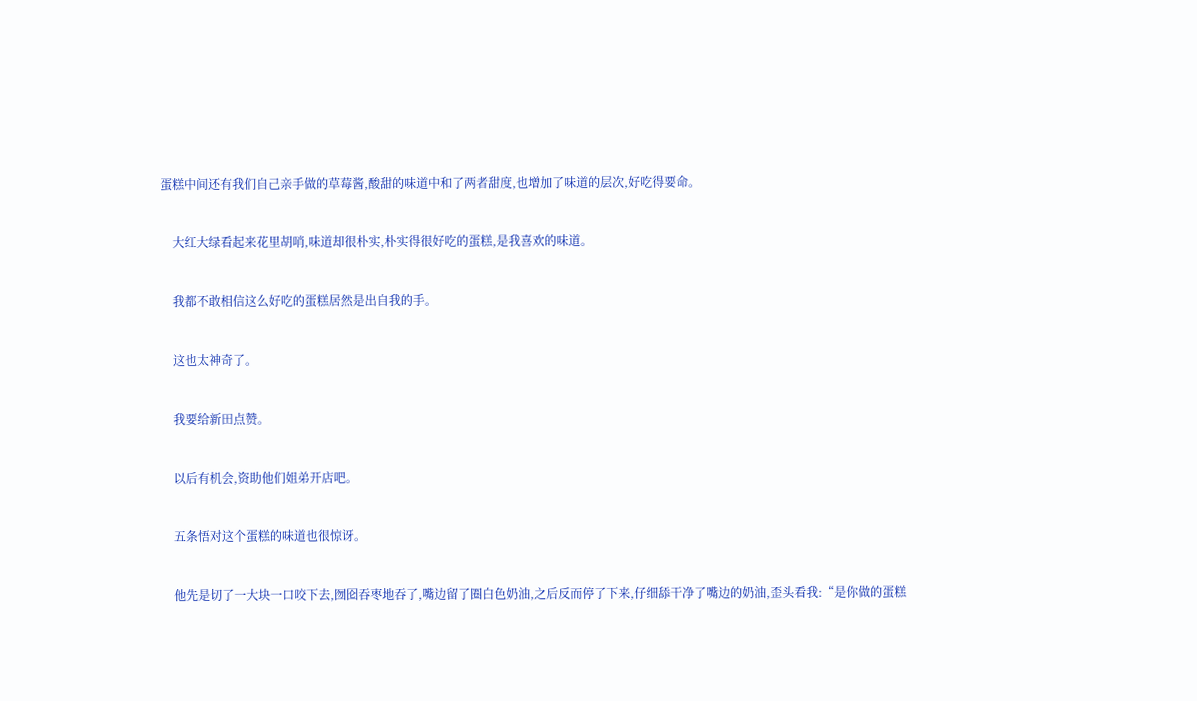蛋糕中间还有我们自己亲手做的草莓酱,酸甜的味道中和了两者甜度,也增加了味道的层次,好吃得要命。


    大红大绿看起来花里胡哨,味道却很朴实,朴实得很好吃的蛋糕,是我喜欢的味道。


    我都不敢相信这么好吃的蛋糕居然是出自我的手。


    这也太神奇了。


    我要给新田点赞。


    以后有机会,资助他们姐弟开店吧。


    五条悟对这个蛋糕的味道也很惊讶。


    他先是切了一大块一口咬下去,囫囵吞枣地吞了,嘴边留了圈白色奶油,之后反而停了下来,仔细舔干净了嘴边的奶油,歪头看我:“是你做的蛋糕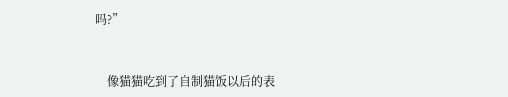吗?”


    像猫猫吃到了自制猫饭以后的表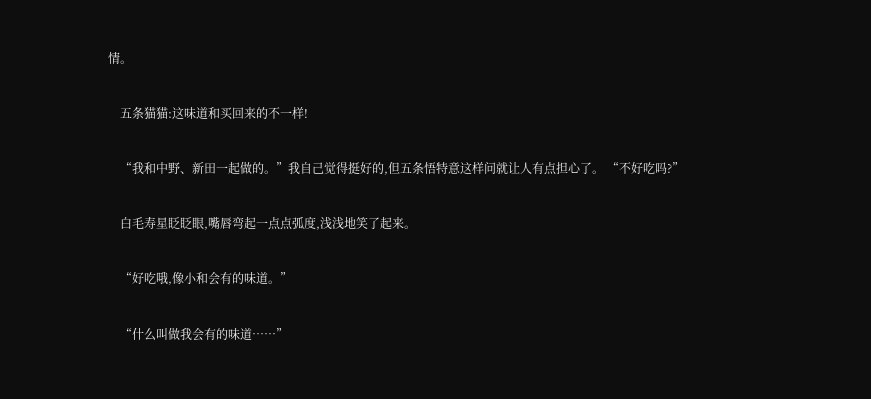情。


    五条猫猫:这味道和买回来的不一样!


    “我和中野、新田一起做的。”我自己觉得挺好的,但五条悟特意这样问就让人有点担心了。 “不好吃吗?”


    白毛寿星眨眨眼,嘴唇弯起一点点弧度,浅浅地笑了起来。


    “好吃哦,像小和会有的味道。”


    “什么叫做我会有的味道……”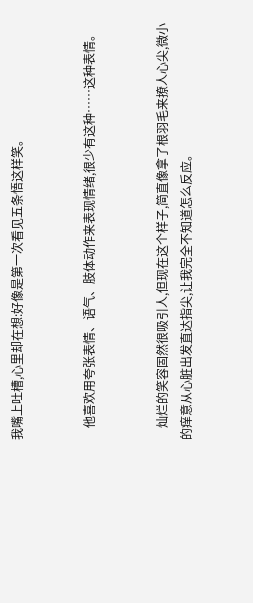我嘴上吐槽,心里却在想:好像是第一次看见五条悟这样笑。


    他喜欢用夸张表情、语气、肢体动作来表现情绪,很少有这种……这种表情。


    灿烂的笑容固然很吸引人,但现在这个样子,简直像拿了根羽毛来撩人心尖,微小的痒意从心脏出发直达指尖,让我完全不知道怎么反应。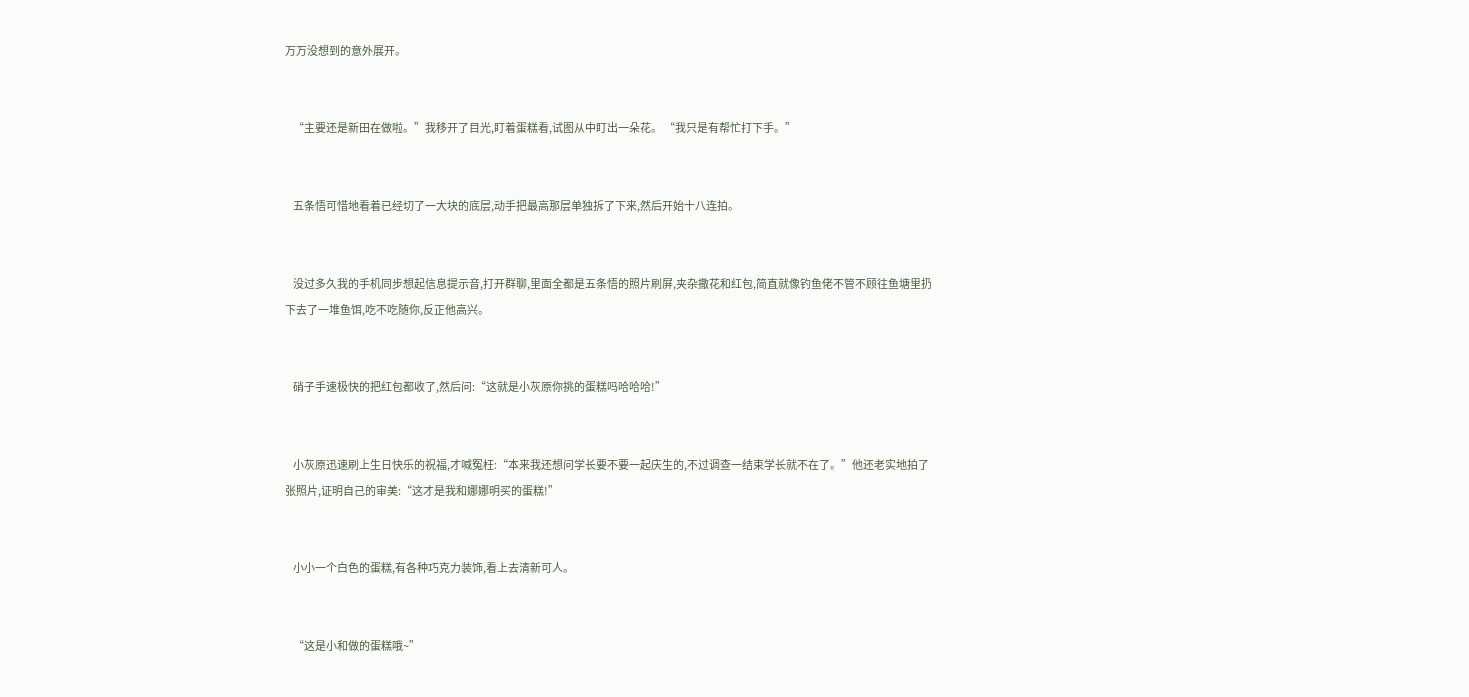万万没想到的意外展开。


    “主要还是新田在做啦。”我移开了目光,盯着蛋糕看,试图从中盯出一朵花。 “我只是有帮忙打下手。”


    五条悟可惜地看着已经切了一大块的底层,动手把最高那层单独拆了下来,然后开始十八连拍。


    没过多久我的手机同步想起信息提示音,打开群聊,里面全都是五条悟的照片刷屏,夹杂撒花和红包,简直就像钓鱼佬不管不顾往鱼塘里扔下去了一堆鱼饵,吃不吃随你,反正他高兴。


    硝子手速极快的把红包都收了,然后问:“这就是小灰原你挑的蛋糕吗哈哈哈!”


    小灰原迅速刷上生日快乐的祝福,才喊冤枉:“本来我还想问学长要不要一起庆生的,不过调查一结束学长就不在了。”他还老实地拍了张照片,证明自己的审美:“这才是我和娜娜明买的蛋糕!”


    小小一个白色的蛋糕,有各种巧克力装饰,看上去清新可人。


    “这是小和做的蛋糕哦~”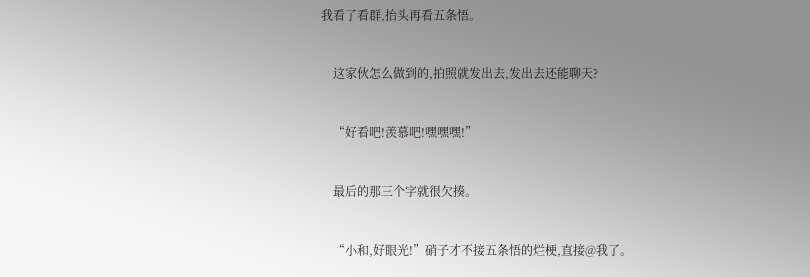我看了看群,抬头再看五条悟。


    这家伙怎么做到的,拍照就发出去,发出去还能聊天?


    “好看吧!羡慕吧!嘿嘿嘿!”


    最后的那三个字就很欠揍。


    “小和,好眼光!”硝子才不接五条悟的烂梗,直接@我了。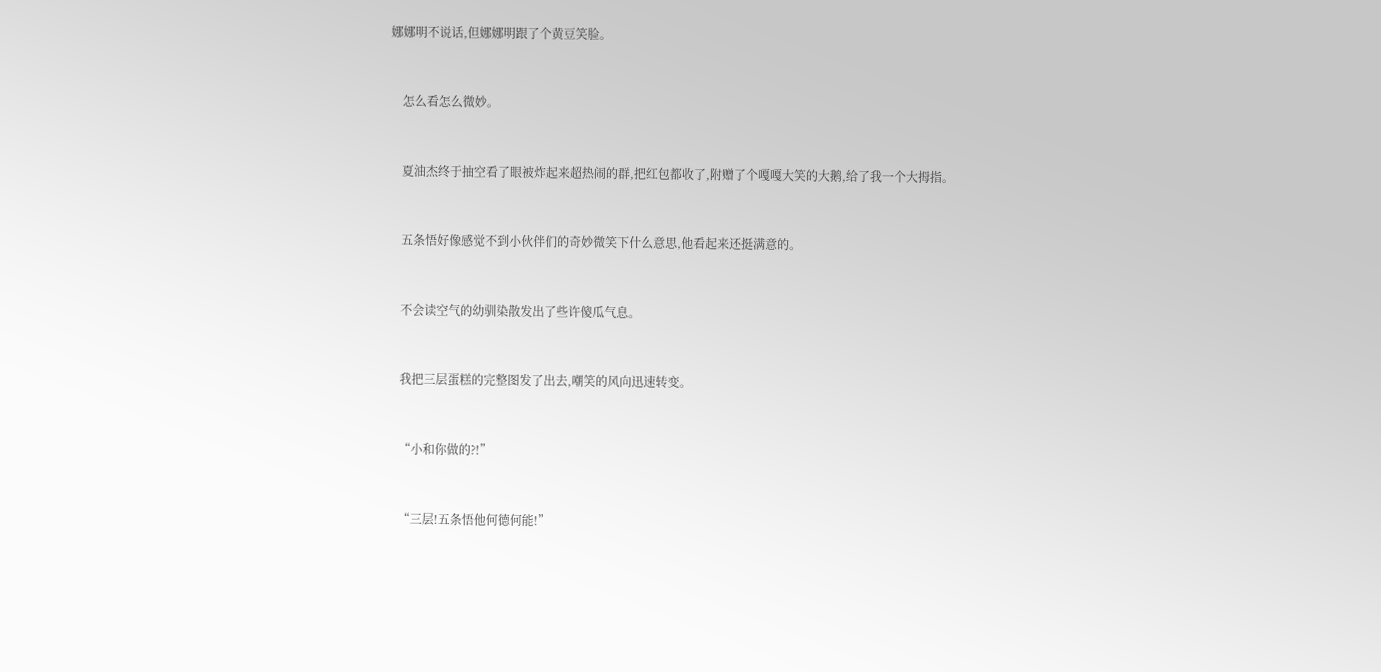娜娜明不说话,但娜娜明跟了个黄豆笑脸。


    怎么看怎么微妙。


    夏油杰终于抽空看了眼被炸起来超热闹的群,把红包都收了,附赠了个嘎嘎大笑的大鹅,给了我一个大拇指。


    五条悟好像感觉不到小伙伴们的奇妙微笑下什么意思,他看起来还挺满意的。


    不会读空气的幼驯染散发出了些许傻瓜气息。


    我把三层蛋糕的完整图发了出去,嘲笑的风向迅速转变。


    “小和你做的?!”


    “三层!五条悟他何德何能!”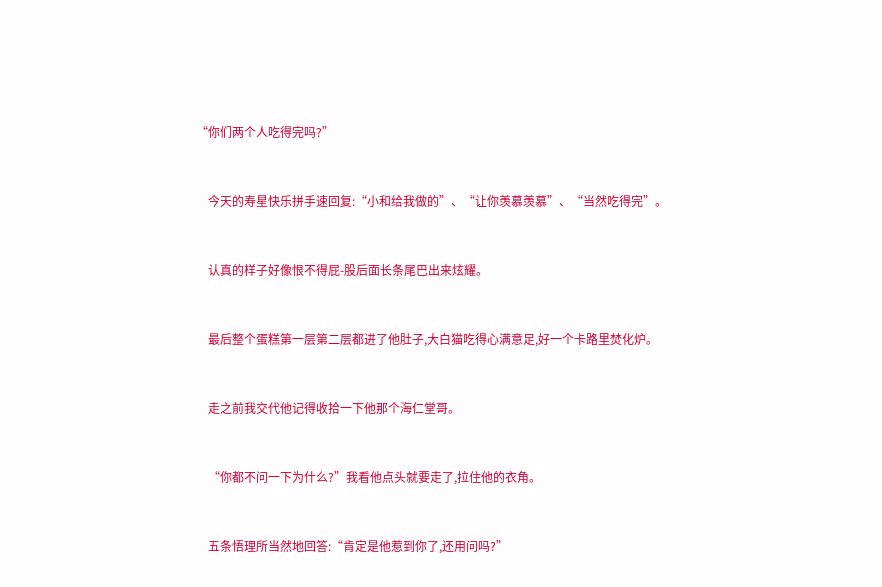“你们两个人吃得完吗?”


    今天的寿星快乐拼手速回复:“小和给我做的”、“让你羡慕羡慕”、“当然吃得完”。


    认真的样子好像恨不得屁-股后面长条尾巴出来炫耀。


    最后整个蛋糕第一层第二层都进了他肚子,大白猫吃得心满意足,好一个卡路里焚化炉。


    走之前我交代他记得收拾一下他那个海仁堂哥。


    “你都不问一下为什么?”我看他点头就要走了,拉住他的衣角。


    五条悟理所当然地回答:“肯定是他惹到你了,还用问吗?”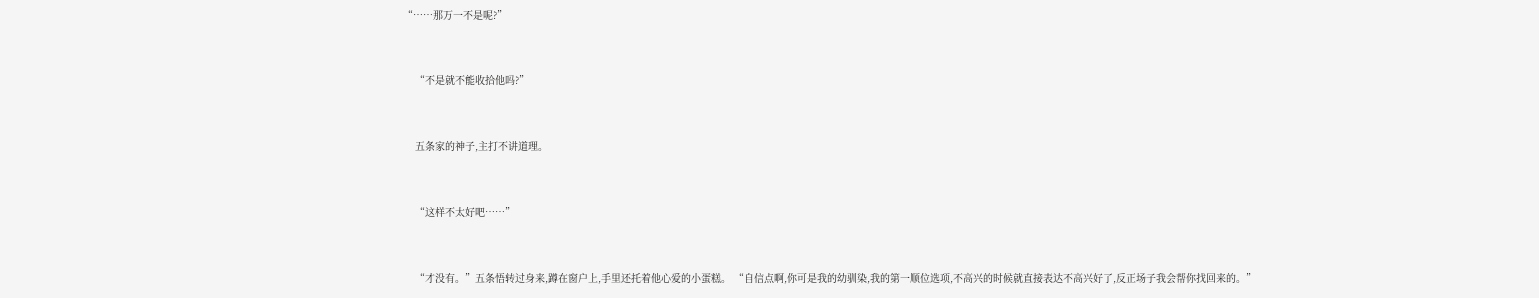“……那万一不是呢?”


    “不是就不能收拾他吗?”


    五条家的神子,主打不讲道理。


    “这样不太好吧……”


    “才没有。”五条悟转过身来,蹲在窗户上,手里还托着他心爱的小蛋糕。 “自信点啊,你可是我的幼驯染,我的第一顺位选项,不高兴的时候就直接表达不高兴好了,反正场子我会帮你找回来的。”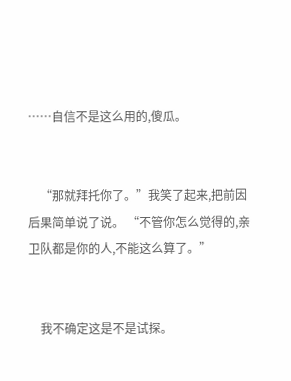……自信不是这么用的,傻瓜。


    “那就拜托你了。”我笑了起来,把前因后果简单说了说。 “不管你怎么觉得的,亲卫队都是你的人,不能这么算了。”


    我不确定这是不是试探。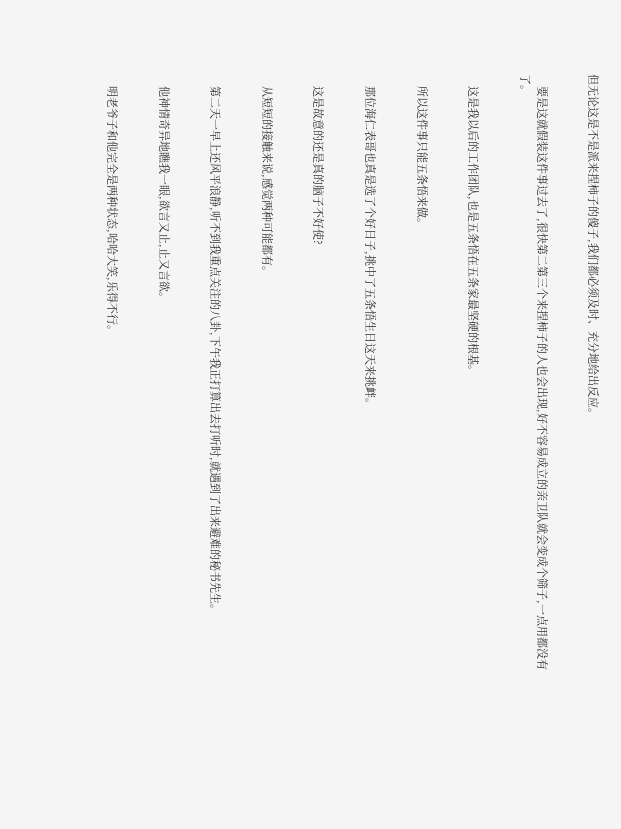但无论这是不是派来捏柿子的傻子,我们都必须及时、充分地给出反应。


    要是这就假装这件事过去了,很快第二第三个来捏柿子的人也会出现,好不容易成立的亲卫队就会变成个筛子,一点用都没有了。


    这是我以后的工作团队,也是五条悟在五条家最坚硬的根基。


    所以这件事只能五条悟来做。


    那位海仁表哥也真是选了个好日子,挑中了五条悟生日这天来挑衅。


    这是故意的还是真的脑子不好使?


    从短短的接触来说,感觉两种可能都有。


    第二天一早上还风平浪静,听不到我重点关注的八卦,下午我正打算出去打听时,就遇到了出来避难的秘书先生。


    他神情奇异地瞧我一眼,欲言又止,止又言欲。


    明老爷子和他完全是两种状态,哈哈大笑,乐得不行。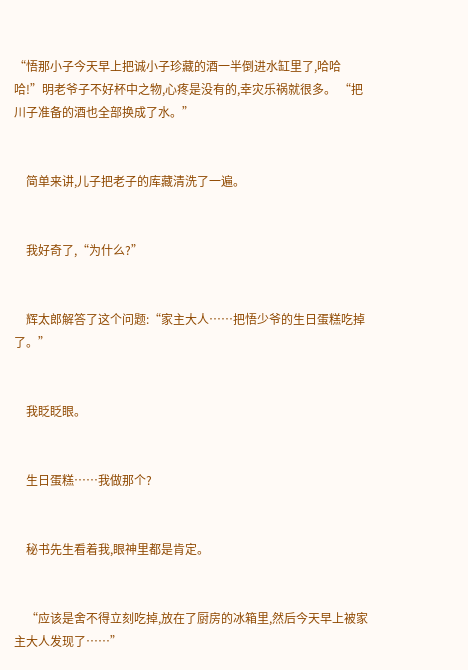“悟那小子今天早上把诚小子珍藏的酒一半倒进水缸里了,哈哈哈!”明老爷子不好杯中之物,心疼是没有的,幸灾乐祸就很多。 “把川子准备的酒也全部换成了水。”


    简单来讲,儿子把老子的库藏清洗了一遍。


    我好奇了,“为什么?”


    辉太郎解答了这个问题:“家主大人……把悟少爷的生日蛋糕吃掉了。”


    我眨眨眼。


    生日蛋糕……我做那个?


    秘书先生看着我,眼神里都是肯定。


    “应该是舍不得立刻吃掉,放在了厨房的冰箱里,然后今天早上被家主大人发现了……”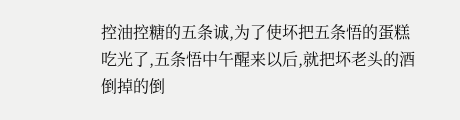控油控糖的五条诚,为了使坏把五条悟的蛋糕吃光了,五条悟中午醒来以后,就把坏老头的酒倒掉的倒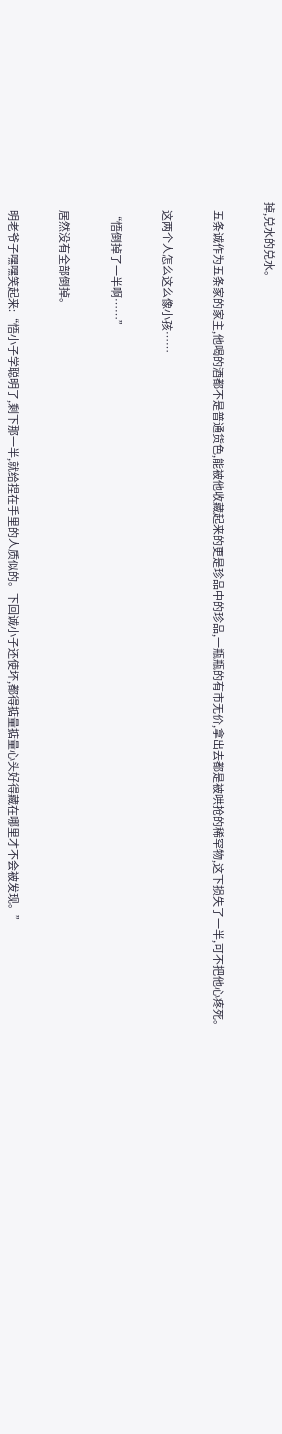掉,兑水的兑水。


    五条诚作为五条家的家主,他喝的酒都不是普通货色,能被他收藏起来的更是珍品中的珍品,一瓶瓶的有市无价,拿出去都是被哄抢的稀罕物,这下损失了一半,可不把他心疼死。


    这两个人怎么这么像小孩……


    “悟倒掉了一半啊……”


    居然没有全部倒掉。


    明老爷子嘿嘿笑起来:“悟小子学聪明了,剩下那一半,就给捏在手里的人质似的。下回诚小子还使坏,都得掂量掂量心头好得藏在哪里才不会被发现。”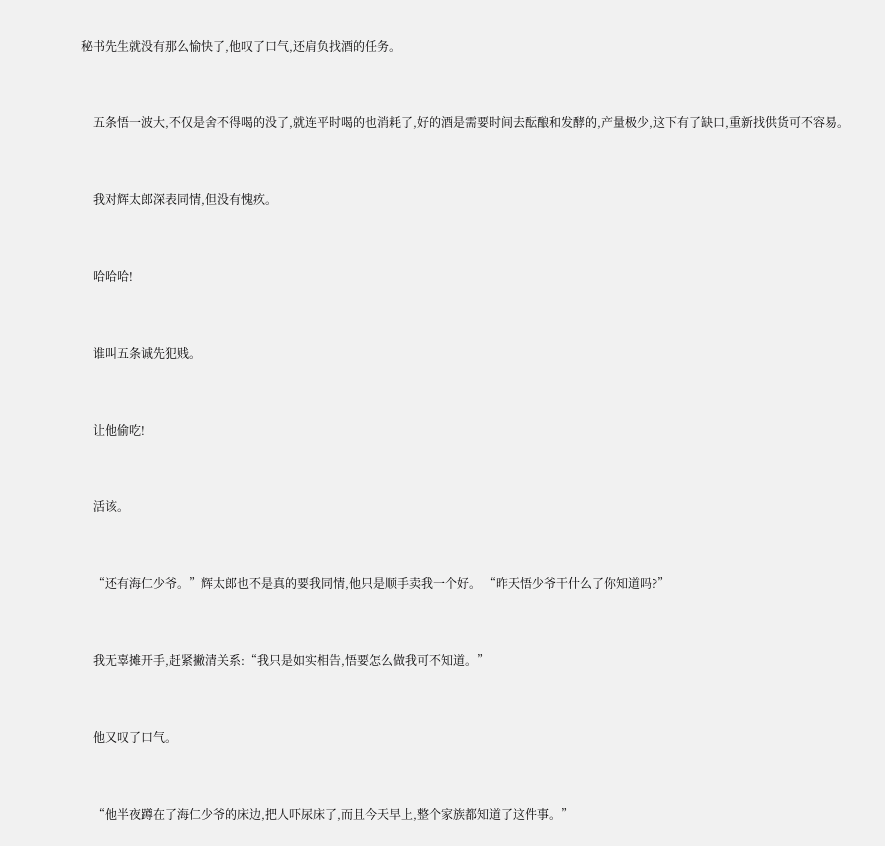秘书先生就没有那么愉快了,他叹了口气,还肩负找酒的任务。


    五条悟一波大,不仅是舍不得喝的没了,就连平时喝的也消耗了,好的酒是需要时间去酝酿和发酵的,产量极少,这下有了缺口,重新找供货可不容易。


    我对辉太郎深表同情,但没有愧疚。


    哈哈哈!


    谁叫五条诚先犯贱。


    让他偷吃!


    活该。


    “还有海仁少爷。”辉太郎也不是真的要我同情,他只是顺手卖我一个好。 “昨天悟少爷干什么了你知道吗?”


    我无辜摊开手,赶紧撇清关系:“我只是如实相告,悟要怎么做我可不知道。”


    他又叹了口气。


    “他半夜蹲在了海仁少爷的床边,把人吓尿床了,而且今天早上,整个家族都知道了这件事。”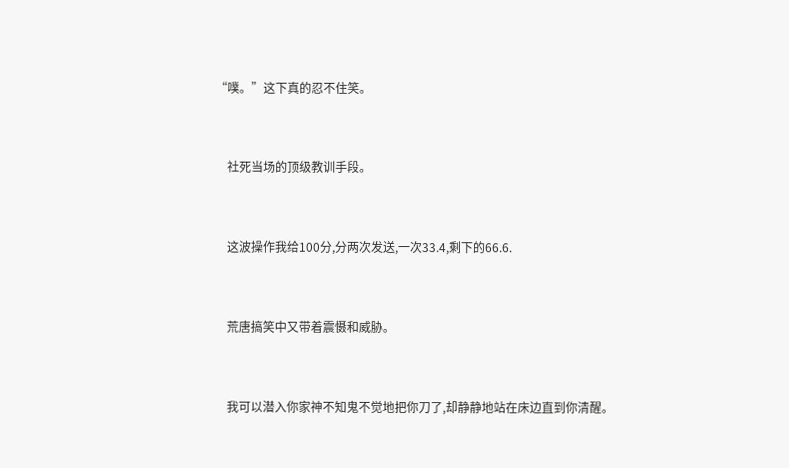“噗。”这下真的忍不住笑。


    社死当场的顶级教训手段。


    这波操作我给100分,分两次发送,一次33.4,剩下的66.6.


    荒唐搞笑中又带着震慑和威胁。


    我可以潜入你家神不知鬼不觉地把你刀了,却静静地站在床边直到你清醒。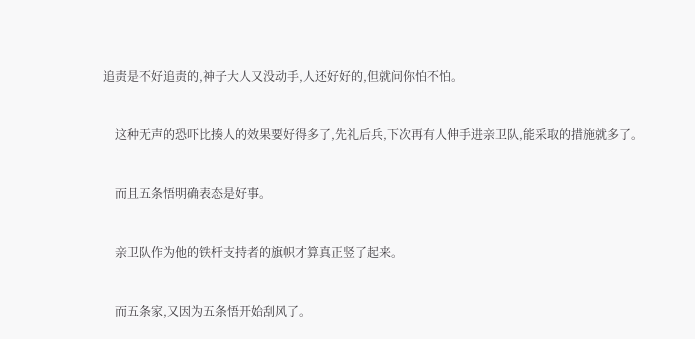追责是不好追责的,神子大人又没动手,人还好好的,但就问你怕不怕。


    这种无声的恐吓比揍人的效果要好得多了,先礼后兵,下次再有人伸手进亲卫队,能采取的措施就多了。


    而且五条悟明确表态是好事。


    亲卫队作为他的铁杆支持者的旗帜才算真正竖了起来。


    而五条家,又因为五条悟开始刮风了。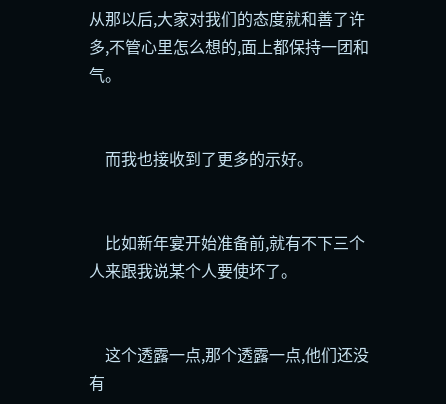从那以后,大家对我们的态度就和善了许多,不管心里怎么想的,面上都保持一团和气。


    而我也接收到了更多的示好。


    比如新年宴开始准备前,就有不下三个人来跟我说某个人要使坏了。


    这个透露一点,那个透露一点,他们还没有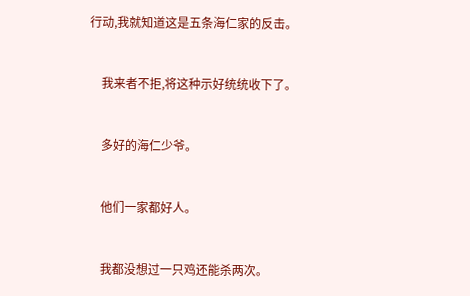行动,我就知道这是五条海仁家的反击。


    我来者不拒,将这种示好统统收下了。


    多好的海仁少爷。


    他们一家都好人。


    我都没想过一只鸡还能杀两次。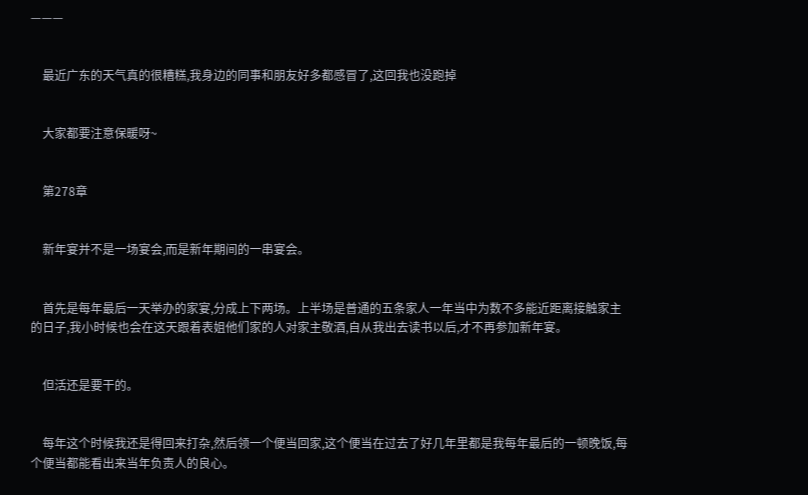———


    最近广东的天气真的很糟糕,我身边的同事和朋友好多都感冒了,这回我也没跑掉


    大家都要注意保暖呀~


    第278章


    新年宴并不是一场宴会,而是新年期间的一串宴会。


    首先是每年最后一天举办的家宴,分成上下两场。上半场是普通的五条家人一年当中为数不多能近距离接触家主的日子,我小时候也会在这天跟着表姐他们家的人对家主敬酒,自从我出去读书以后,才不再参加新年宴。


    但活还是要干的。


    每年这个时候我还是得回来打杂,然后领一个便当回家,这个便当在过去了好几年里都是我每年最后的一顿晚饭,每个便当都能看出来当年负责人的良心。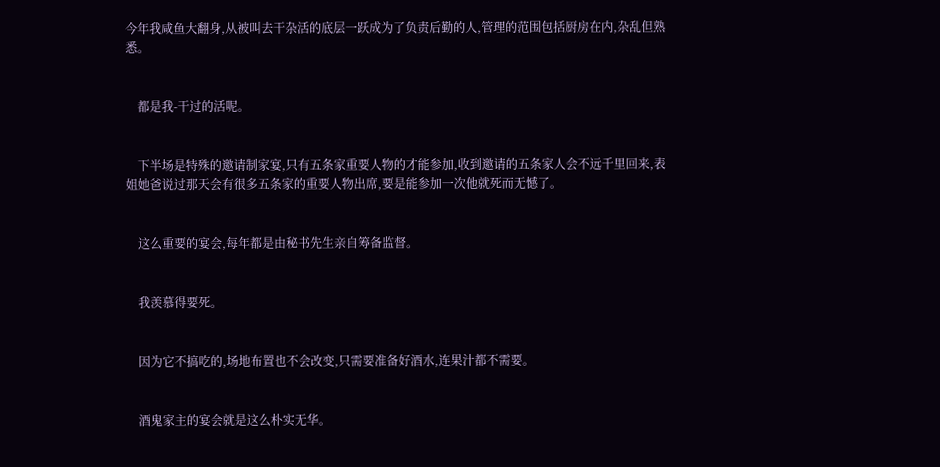今年我咸鱼大翻身,从被叫去干杂活的底层一跃成为了负责后勤的人,管理的范围包括厨房在内,杂乱但熟悉。


    都是我-干过的活呢。


    下半场是特殊的邀请制家宴,只有五条家重要人物的才能参加,收到邀请的五条家人会不远千里回来,表姐她爸说过那天会有很多五条家的重要人物出席,要是能参加一次他就死而无憾了。


    这么重要的宴会,每年都是由秘书先生亲自筹备监督。


    我羡慕得要死。


    因为它不搞吃的,场地布置也不会改变,只需要准备好酒水,连果汁都不需要。


    酒鬼家主的宴会就是这么朴实无华。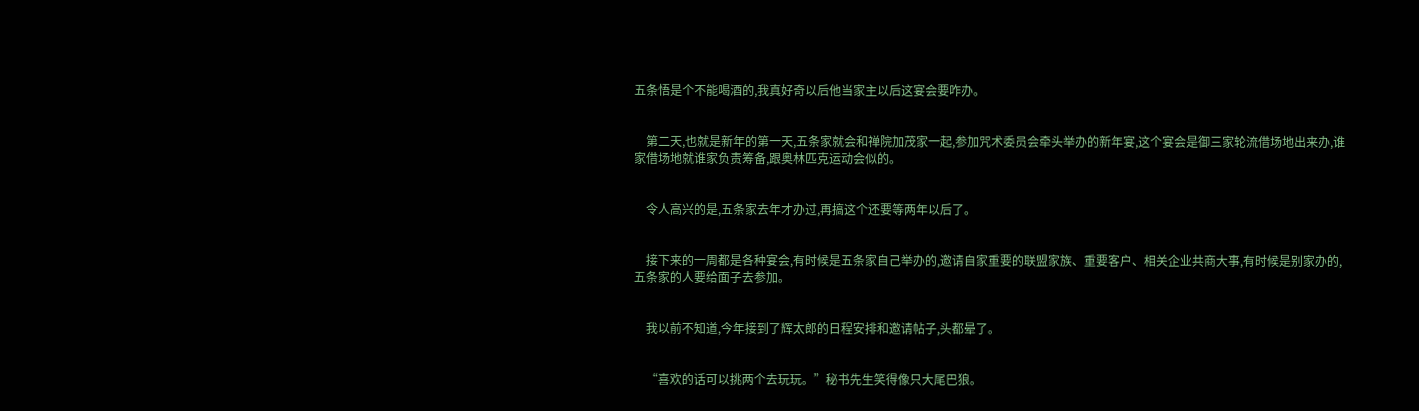五条悟是个不能喝酒的,我真好奇以后他当家主以后这宴会要咋办。


    第二天,也就是新年的第一天,五条家就会和禅院加茂家一起,参加咒术委员会牵头举办的新年宴,这个宴会是御三家轮流借场地出来办,谁家借场地就谁家负责筹备,跟奥林匹克运动会似的。


    令人高兴的是,五条家去年才办过,再搞这个还要等两年以后了。


    接下来的一周都是各种宴会,有时候是五条家自己举办的,邀请自家重要的联盟家族、重要客户、相关企业共商大事,有时候是别家办的,五条家的人要给面子去参加。


    我以前不知道,今年接到了辉太郎的日程安排和邀请帖子,头都晕了。


    “喜欢的话可以挑两个去玩玩。”秘书先生笑得像只大尾巴狼。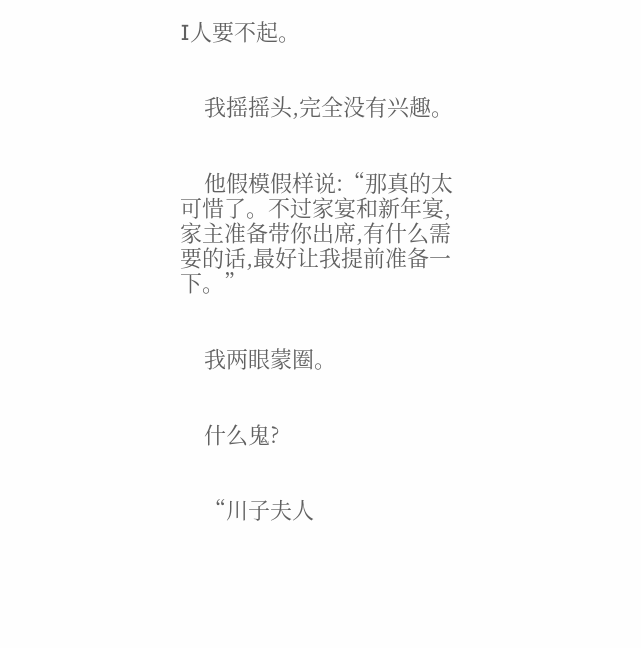I人要不起。


    我摇摇头,完全没有兴趣。


    他假模假样说:“那真的太可惜了。不过家宴和新年宴,家主准备带你出席,有什么需要的话,最好让我提前准备一下。”


    我两眼蒙圈。


    什么鬼?


    “川子夫人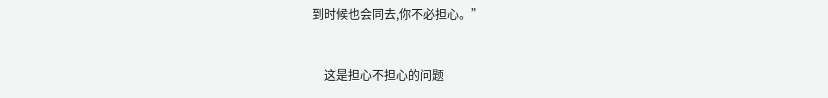到时候也会同去,你不必担心。”


    这是担心不担心的问题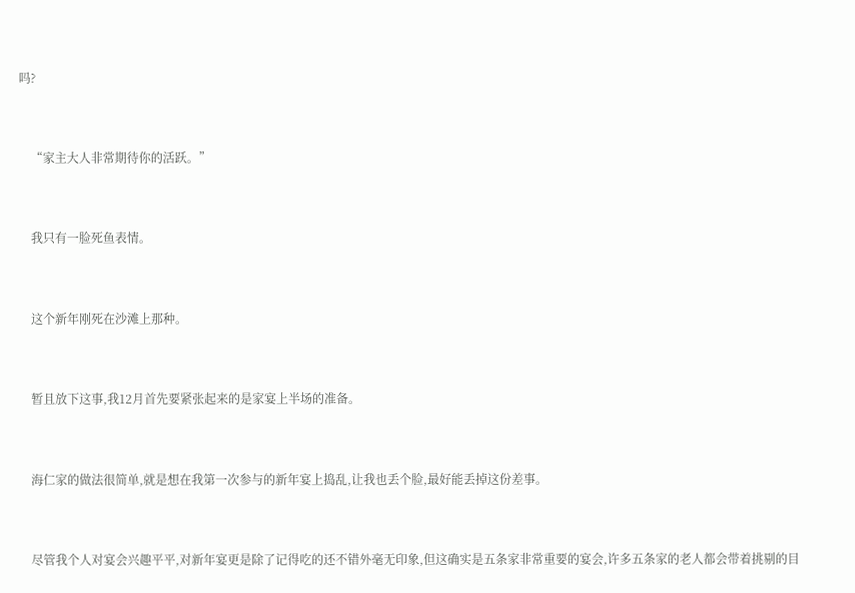吗?


    “家主大人非常期待你的活跃。”


    我只有一脸死鱼表情。


    这个新年刚死在沙滩上那种。


    暂且放下这事,我12月首先要紧张起来的是家宴上半场的准备。


    海仁家的做法很简单,就是想在我第一次参与的新年宴上捣乱,让我也丢个脸,最好能丢掉这份差事。


    尽管我个人对宴会兴趣平平,对新年宴更是除了记得吃的还不错外毫无印象,但这确实是五条家非常重要的宴会,许多五条家的老人都会带着挑剔的目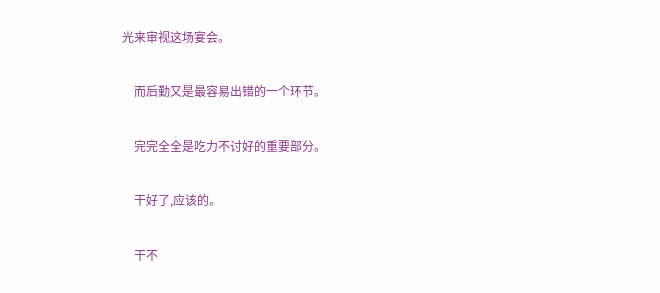光来审视这场宴会。


    而后勤又是最容易出错的一个环节。


    完完全全是吃力不讨好的重要部分。


    干好了,应该的。


    干不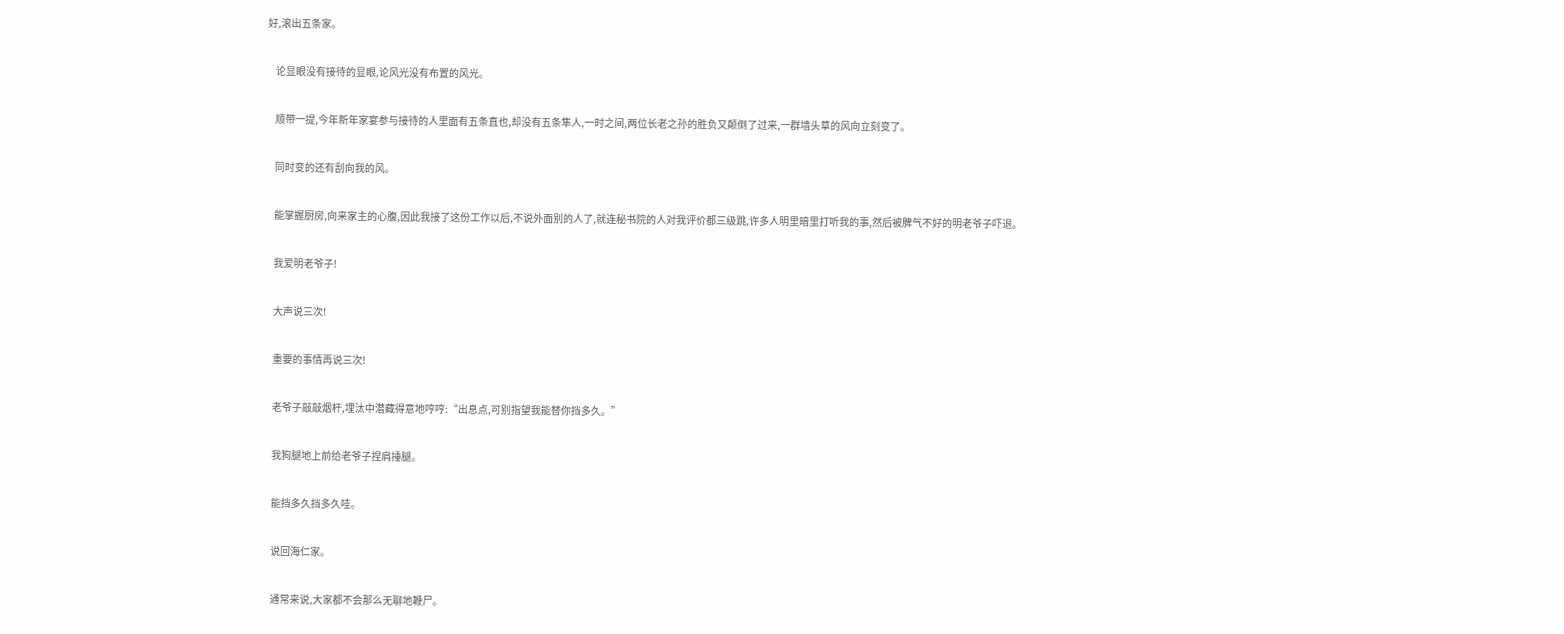好,滚出五条家。


    论显眼没有接待的显眼,论风光没有布置的风光。


    顺带一提,今年新年家宴参与接待的人里面有五条直也,却没有五条隼人,一时之间,两位长老之孙的胜负又颠倒了过来,一群墙头草的风向立刻变了。


    同时变的还有刮向我的风。


    能掌握厨房,向来家主的心腹,因此我接了这份工作以后,不说外面别的人了,就连秘书院的人对我评价都三级跳,许多人明里暗里打听我的事,然后被脾气不好的明老爷子吓退。


    我爱明老爷子!


    大声说三次!


    重要的事情再说三次!


    老爷子敲敲烟杆,埋汰中潜藏得意地哼哼:“出息点,可别指望我能替你挡多久。”


    我狗腿地上前给老爷子捏肩捶腿。


    能挡多久挡多久哇。


    说回海仁家。


    通常来说,大家都不会那么无聊地鞭尸。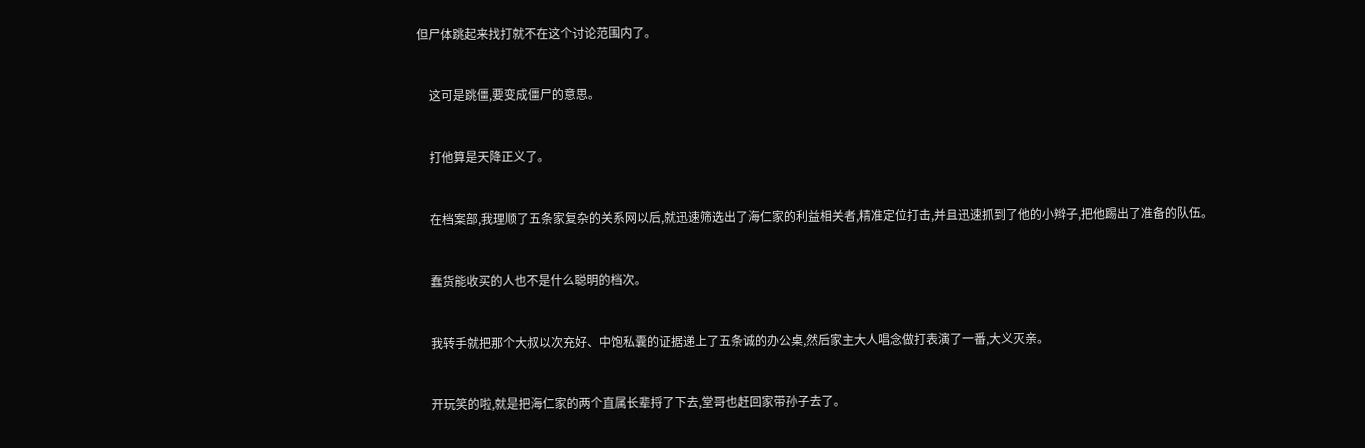但尸体跳起来找打就不在这个讨论范围内了。


    这可是跳僵,要变成僵尸的意思。


    打他算是天降正义了。


    在档案部,我理顺了五条家复杂的关系网以后,就迅速筛选出了海仁家的利益相关者,精准定位打击,并且迅速抓到了他的小辫子,把他踢出了准备的队伍。


    蠢货能收买的人也不是什么聪明的档次。


    我转手就把那个大叔以次充好、中饱私囊的证据递上了五条诚的办公桌,然后家主大人唱念做打表演了一番,大义灭亲。


    开玩笑的啦,就是把海仁家的两个直属长辈捋了下去,堂哥也赶回家带孙子去了。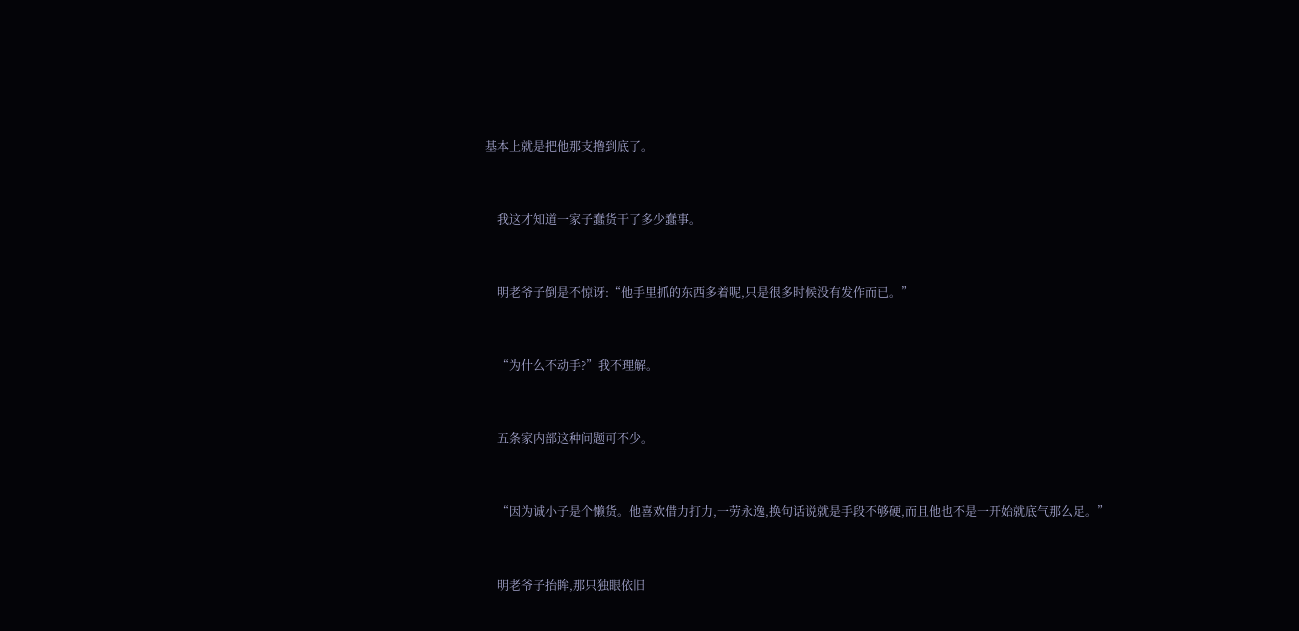基本上就是把他那支撸到底了。


    我这才知道一家子蠢货干了多少蠢事。


    明老爷子倒是不惊讶:“他手里抓的东西多着呢,只是很多时候没有发作而已。”


    “为什么不动手?”我不理解。


    五条家内部这种问题可不少。


    “因为诚小子是个懒货。他喜欢借力打力,一劳永逸,换句话说就是手段不够硬,而且他也不是一开始就底气那么足。”


    明老爷子抬眸,那只独眼依旧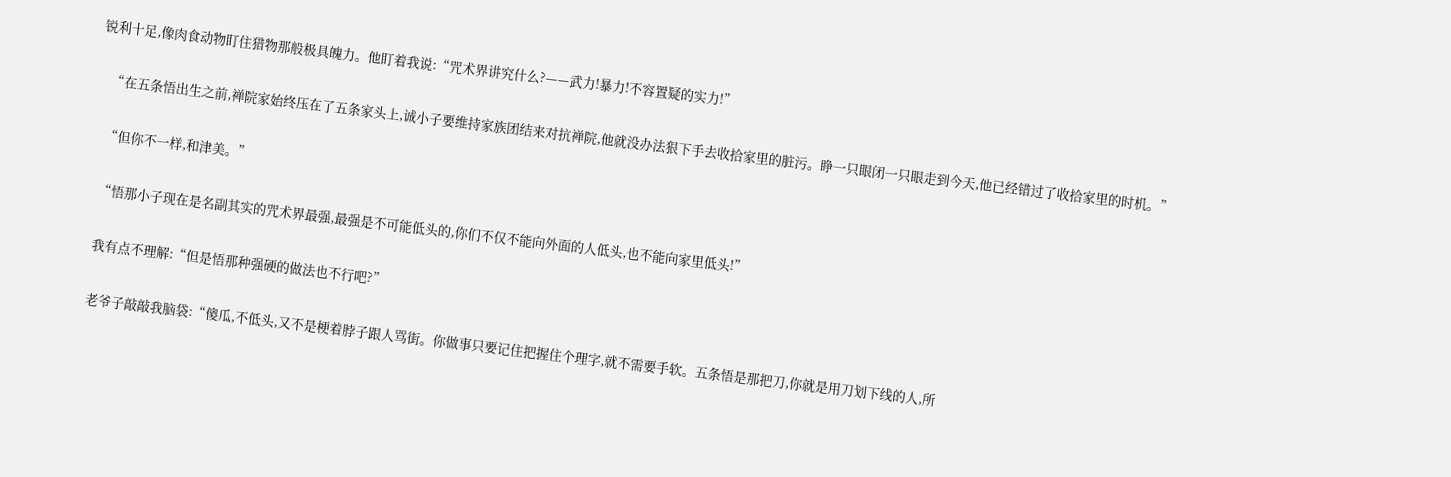锐利十足,像肉食动物盯住猎物那般极具魄力。他盯着我说:“咒术界讲究什么?——武力!暴力!不容置疑的实力!”


    “在五条悟出生之前,禅院家始终压在了五条家头上,诚小子要维持家族团结来对抗禅院,他就没办法狠下手去收拾家里的脏污。睁一只眼闭一只眼走到今天,他已经错过了收拾家里的时机。”


    “但你不一样,和津美。”


    “悟那小子现在是名副其实的咒术界最强,最强是不可能低头的,你们不仅不能向外面的人低头,也不能向家里低头!”


    我有点不理解:“但是悟那种强硬的做法也不行吧?”


    老爷子敲敲我脑袋:“傻瓜,不低头,又不是梗着脖子跟人骂街。你做事只要记住把握住个理字,就不需要手软。五条悟是那把刀,你就是用刀划下线的人,所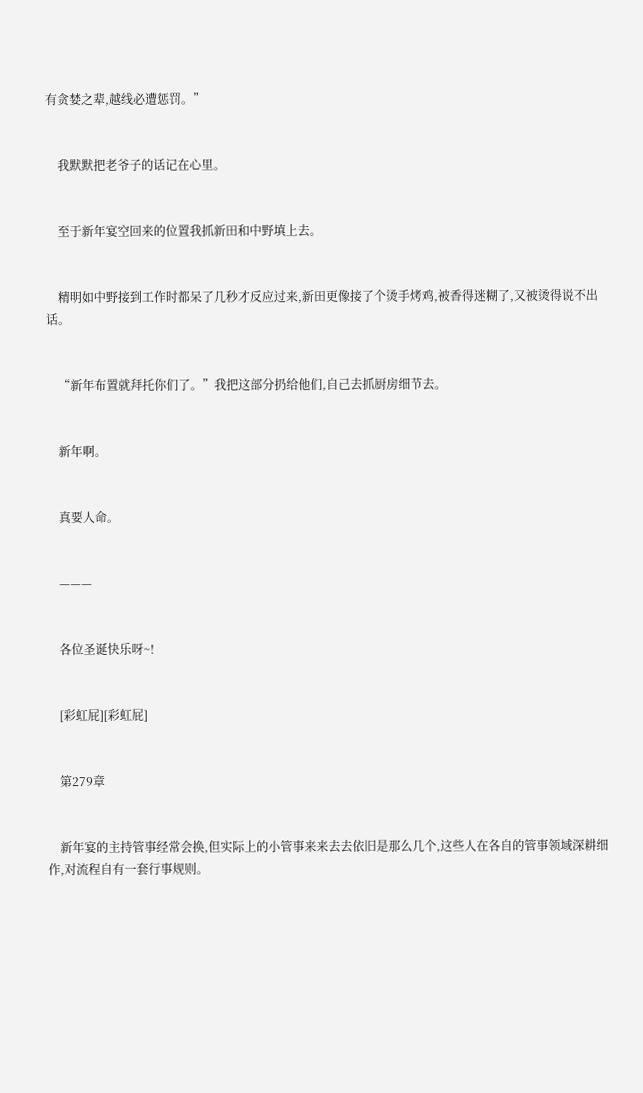有贪婪之辈,越线必遭惩罚。”


    我默默把老爷子的话记在心里。


    至于新年宴空回来的位置我抓新田和中野填上去。


    精明如中野接到工作时都呆了几秒才反应过来,新田更像接了个烫手烤鸡,被香得迷糊了,又被烫得说不出话。


    “新年布置就拜托你们了。”我把这部分扔给他们,自己去抓厨房细节去。


    新年啊。


    真要人命。


    ———


    各位圣诞快乐呀~!


    [彩虹屁][彩虹屁]


    第279章


    新年宴的主持管事经常会换,但实际上的小管事来来去去依旧是那么几个,这些人在各自的管事领域深耕细作,对流程自有一套行事规则。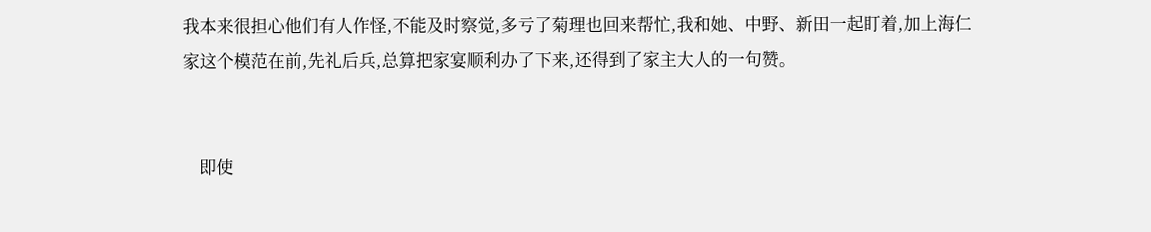我本来很担心他们有人作怪,不能及时察觉,多亏了菊理也回来帮忙,我和她、中野、新田一起盯着,加上海仁家这个模范在前,先礼后兵,总算把家宴顺利办了下来,还得到了家主大人的一句赞。


    即使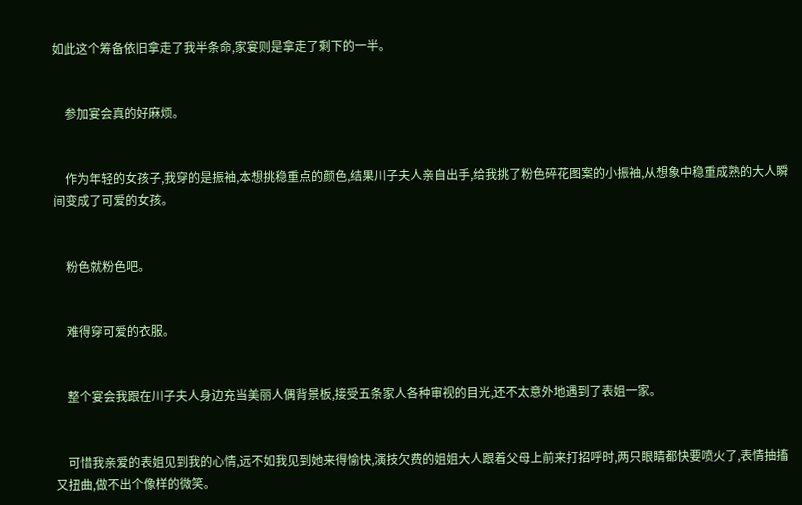如此这个筹备依旧拿走了我半条命,家宴则是拿走了剩下的一半。


    参加宴会真的好麻烦。


    作为年轻的女孩子,我穿的是振袖,本想挑稳重点的颜色,结果川子夫人亲自出手,给我挑了粉色碎花图案的小振袖,从想象中稳重成熟的大人瞬间变成了可爱的女孩。


    粉色就粉色吧。


    难得穿可爱的衣服。


    整个宴会我跟在川子夫人身边充当美丽人偶背景板,接受五条家人各种审视的目光,还不太意外地遇到了表姐一家。


    可惜我亲爱的表姐见到我的心情,远不如我见到她来得愉快,演技欠费的姐姐大人跟着父母上前来打招呼时,两只眼睛都快要喷火了,表情抽搐又扭曲,做不出个像样的微笑。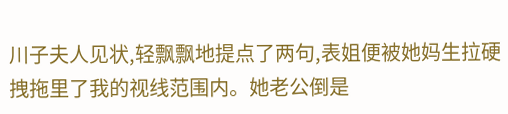川子夫人见状,轻飘飘地提点了两句,表姐便被她妈生拉硬拽拖里了我的视线范围内。她老公倒是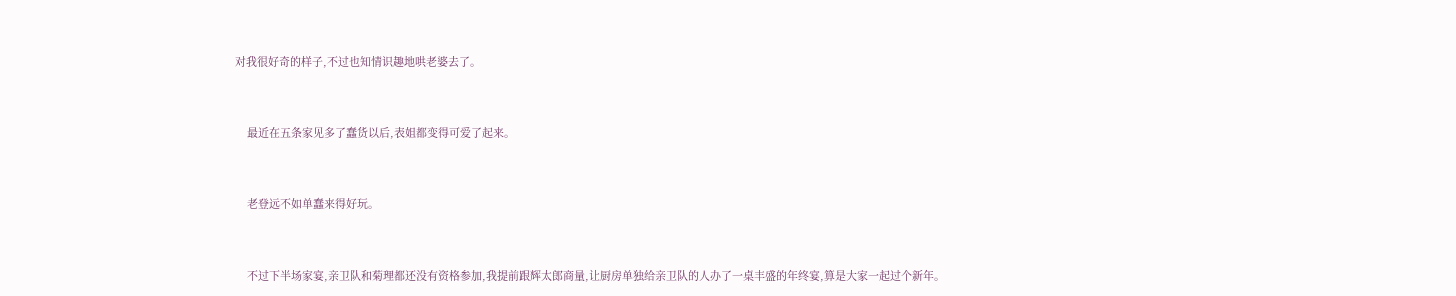对我很好奇的样子,不过也知情识趣地哄老婆去了。


    最近在五条家见多了蠢货以后,表姐都变得可爱了起来。


    老登远不如单蠢来得好玩。


    不过下半场家宴,亲卫队和菊理都还没有资格参加,我提前跟辉太郎商量,让厨房单独给亲卫队的人办了一桌丰盛的年终宴,算是大家一起过个新年。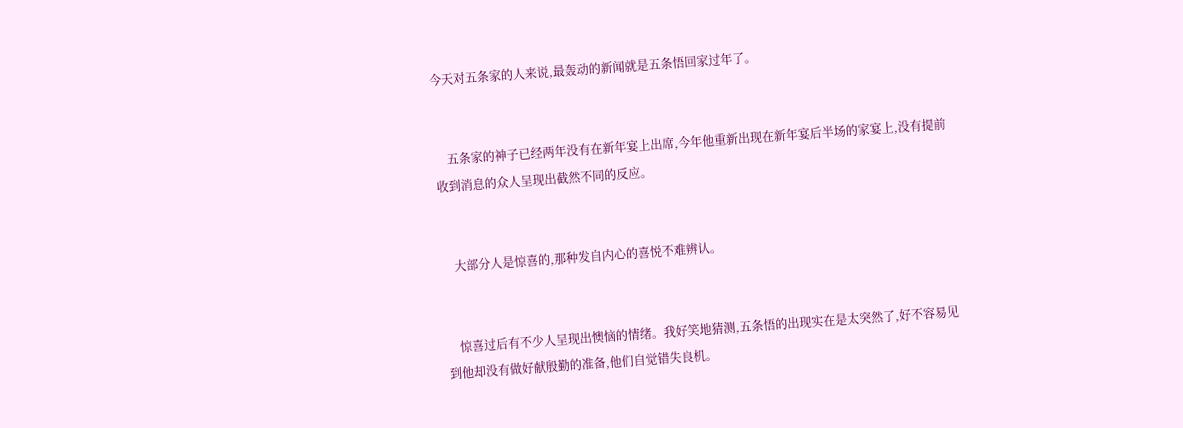今天对五条家的人来说,最轰动的新闻就是五条悟回家过年了。


    五条家的神子已经两年没有在新年宴上出席,今年他重新出现在新年宴后半场的家宴上,没有提前收到消息的众人呈现出截然不同的反应。


    大部分人是惊喜的,那种发自内心的喜悦不难辨认。


    惊喜过后有不少人呈现出懊恼的情绪。我好笑地猜测,五条悟的出现实在是太突然了,好不容易见到他却没有做好献殷勤的准备,他们自觉错失良机。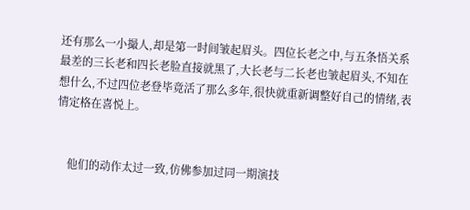还有那么一小撮人,却是第一时间皱起眉头。四位长老之中,与五条悟关系最差的三长老和四长老脸直接就黑了,大长老与二长老也皱起眉头,不知在想什么,不过四位老登毕竟活了那么多年,很快就重新调整好自己的情绪,表情定格在喜悦上。


    他们的动作太过一致,仿佛参加过同一期演技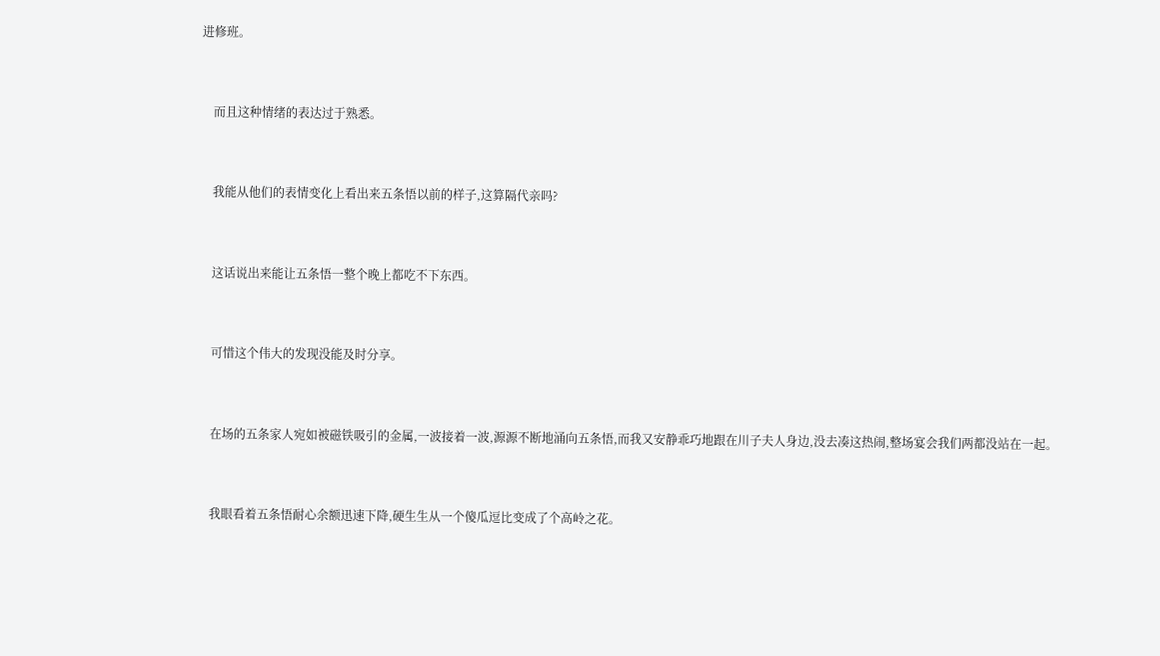进修班。


    而且这种情绪的表达过于熟悉。


    我能从他们的表情变化上看出来五条悟以前的样子,这算隔代亲吗?


    这话说出来能让五条悟一整个晚上都吃不下东西。


    可惜这个伟大的发现没能及时分享。


    在场的五条家人宛如被磁铁吸引的金属,一波接着一波,源源不断地涌向五条悟,而我又安静乖巧地跟在川子夫人身边,没去凑这热闹,整场宴会我们两都没站在一起。


    我眼看着五条悟耐心余额迅速下降,硬生生从一个傻瓜逗比变成了个高岭之花。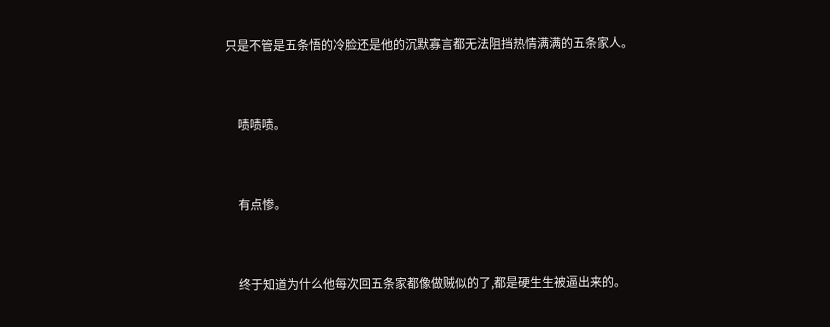只是不管是五条悟的冷脸还是他的沉默寡言都无法阻挡热情满满的五条家人。


    啧啧啧。


    有点惨。


    终于知道为什么他每次回五条家都像做贼似的了,都是硬生生被逼出来的。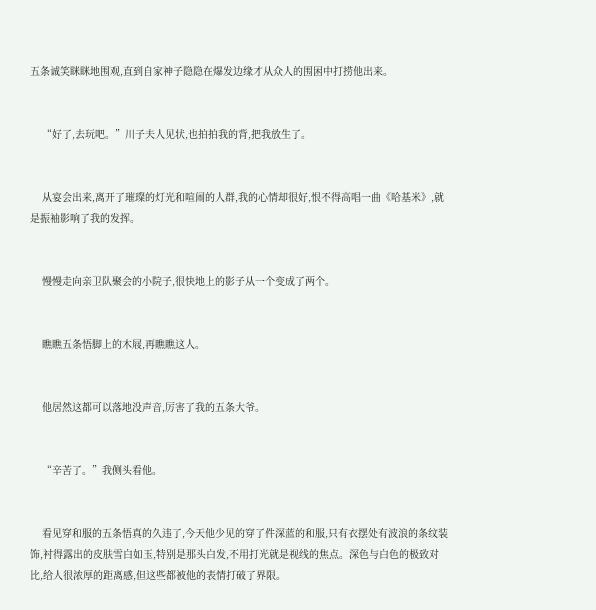五条诚笑眯眯地围观,直到自家神子隐隐在爆发边缘才从众人的围困中打捞他出来。


    “好了,去玩吧。”川子夫人见状,也拍拍我的背,把我放生了。


    从宴会出来,离开了璀璨的灯光和喧闹的人群,我的心情却很好,恨不得高唱一曲《哈基米》,就是振袖影响了我的发挥。


    慢慢走向亲卫队聚会的小院子,很快地上的影子从一个变成了两个。


    瞧瞧五条悟脚上的木屐,再瞧瞧这人。


    他居然这都可以落地没声音,厉害了我的五条大爷。


    “辛苦了。”我侧头看他。


    看见穿和服的五条悟真的久违了,今天他少见的穿了件深蓝的和服,只有衣摆处有波浪的条纹装饰,衬得露出的皮肤雪白如玉,特别是那头白发,不用打光就是视线的焦点。深色与白色的极致对比,给人很浓厚的距离感,但这些都被他的表情打破了界限。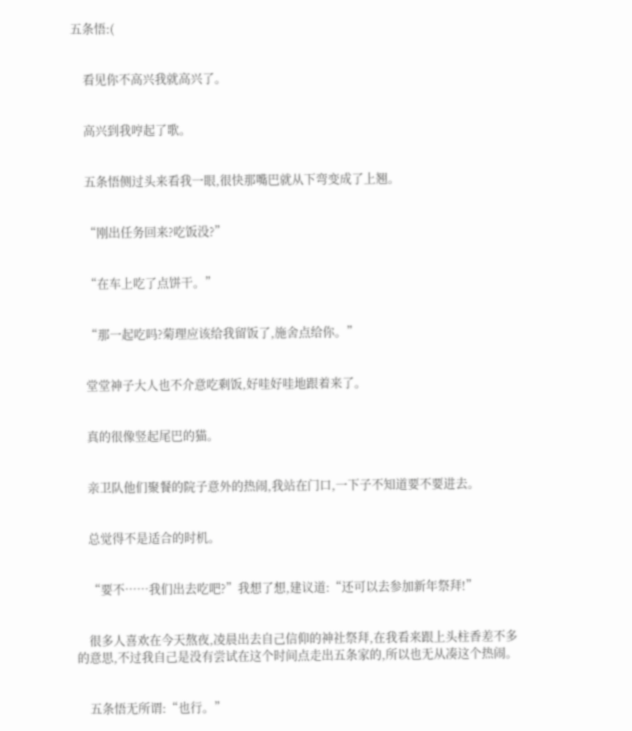五条悟:(


    看见你不高兴我就高兴了。


    高兴到我哼起了歌。


    五条悟侧过头来看我一眼,很快那嘴巴就从下弯变成了上翘。


    “刚出任务回来?吃饭没?”


    “在车上吃了点饼干。”


    “那一起吃吗?菊理应该给我留饭了,施舍点给你。”


    堂堂神子大人也不介意吃剩饭,好哇好哇地跟着来了。


    真的很像竖起尾巴的猫。


    亲卫队他们聚餐的院子意外的热闹,我站在门口,一下子不知道要不要进去。


    总觉得不是适合的时机。


    “要不……我们出去吃吧?”我想了想,建议道:“还可以去参加新年祭拜!”


    很多人喜欢在今天熬夜,凌晨出去自己信仰的神社祭拜,在我看来跟上头柱香差不多的意思,不过我自己是没有尝试在这个时间点走出五条家的,所以也无从凑这个热闹。


    五条悟无所谓:“也行。”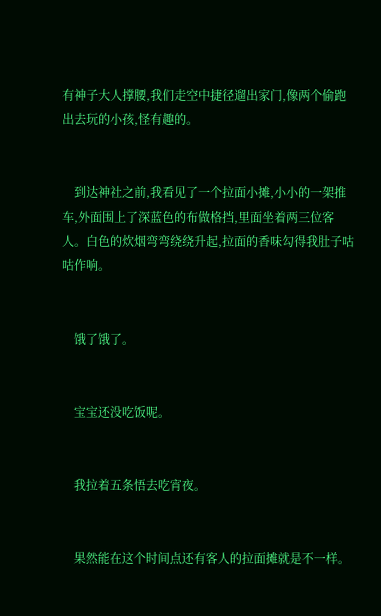有神子大人撑腰,我们走空中捷径遛出家门,像两个偷跑出去玩的小孩,怪有趣的。


    到达神社之前,我看见了一个拉面小摊,小小的一架推车,外面围上了深蓝色的布做格挡,里面坐着两三位客人。白色的炊烟弯弯绕绕升起,拉面的香味勾得我肚子咕咕作响。


    饿了饿了。


    宝宝还没吃饭呢。


    我拉着五条悟去吃宵夜。


    果然能在这个时间点还有客人的拉面摊就是不一样。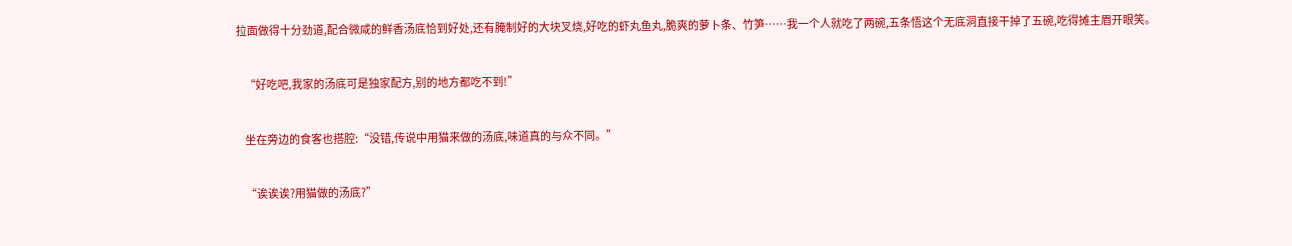拉面做得十分劲道,配合微咸的鲜香汤底恰到好处,还有腌制好的大块叉烧,好吃的虾丸鱼丸,脆爽的萝卜条、竹笋……我一个人就吃了两碗,五条悟这个无底洞直接干掉了五碗,吃得摊主眉开眼笑。


    “好吃吧,我家的汤底可是独家配方,别的地方都吃不到!”


    坐在旁边的食客也搭腔:“没错,传说中用猫来做的汤底,味道真的与众不同。”


    “诶诶诶?用猫做的汤底?”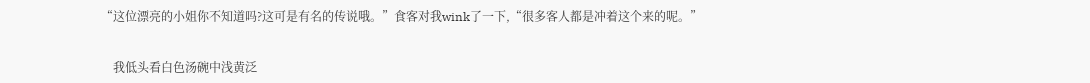“这位漂亮的小姐你不知道吗?这可是有名的传说哦。”食客对我wink了一下,“很多客人都是冲着这个来的呢。”


    我低头看白色汤碗中浅黄泛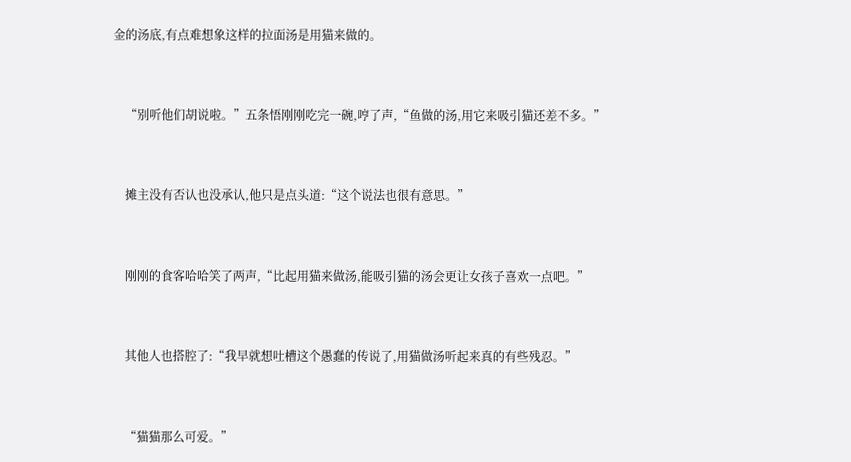金的汤底,有点难想象这样的拉面汤是用猫来做的。


    “别听他们胡说啦。”五条悟刚刚吃完一碗,哼了声,“鱼做的汤,用它来吸引猫还差不多。”


    摊主没有否认也没承认,他只是点头道:“这个说法也很有意思。”


    刚刚的食客哈哈笑了两声,“比起用猫来做汤,能吸引猫的汤会更让女孩子喜欢一点吧。”


    其他人也搭腔了:“我早就想吐槽这个愚蠢的传说了,用猫做汤听起来真的有些残忍。”


    “猫猫那么可爱。”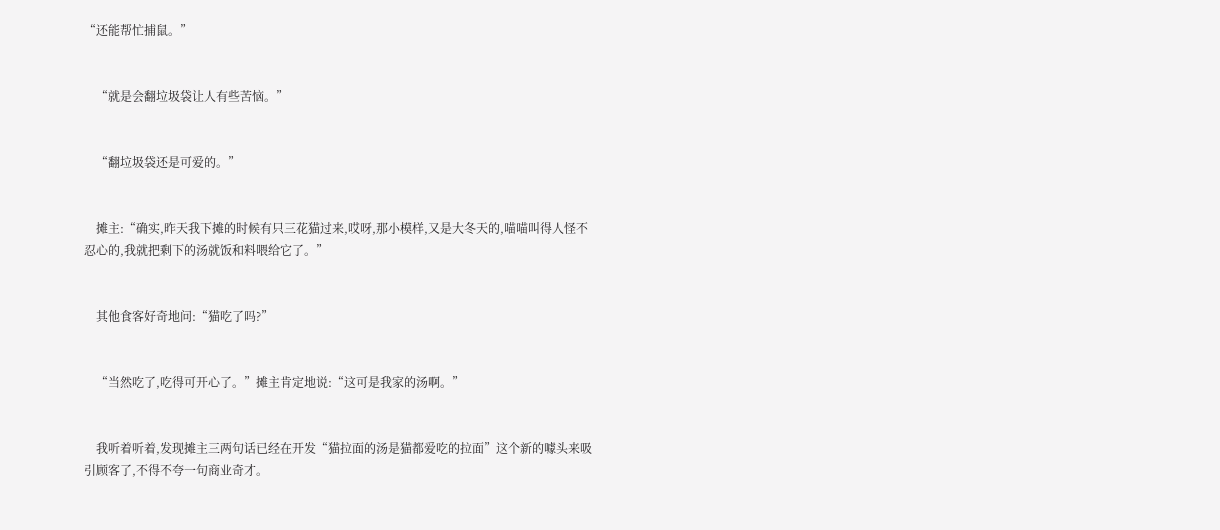“还能帮忙捕鼠。”


    “就是会翻垃圾袋让人有些苦恼。”


    “翻垃圾袋还是可爱的。”


    摊主:“确实,昨天我下摊的时候有只三花猫过来,哎呀,那小模样,又是大冬天的,喵喵叫得人怪不忍心的,我就把剩下的汤就饭和料喂给它了。”


    其他食客好奇地问:“猫吃了吗?”


    “当然吃了,吃得可开心了。”摊主肯定地说:“这可是我家的汤啊。”


    我听着听着,发现摊主三两句话已经在开发“猫拉面的汤是猫都爱吃的拉面”这个新的噱头来吸引顾客了,不得不夸一句商业奇才。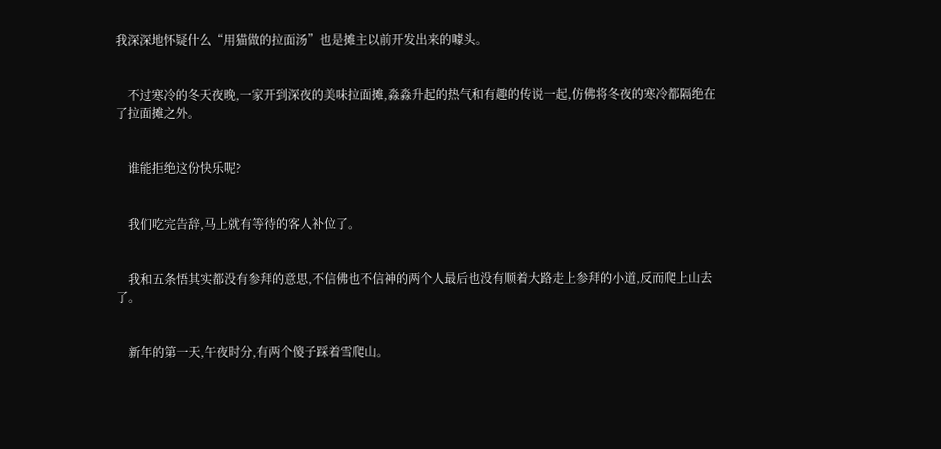我深深地怀疑什么“用猫做的拉面汤”也是摊主以前开发出来的噱头。


    不过寒冷的冬天夜晚,一家开到深夜的美味拉面摊,淼淼升起的热气和有趣的传说一起,仿佛将冬夜的寒冷都隔绝在了拉面摊之外。


    谁能拒绝这份快乐呢?


    我们吃完告辞,马上就有等待的客人补位了。


    我和五条悟其实都没有参拜的意思,不信佛也不信神的两个人最后也没有顺着大路走上参拜的小道,反而爬上山去了。


    新年的第一天,午夜时分,有两个傻子踩着雪爬山。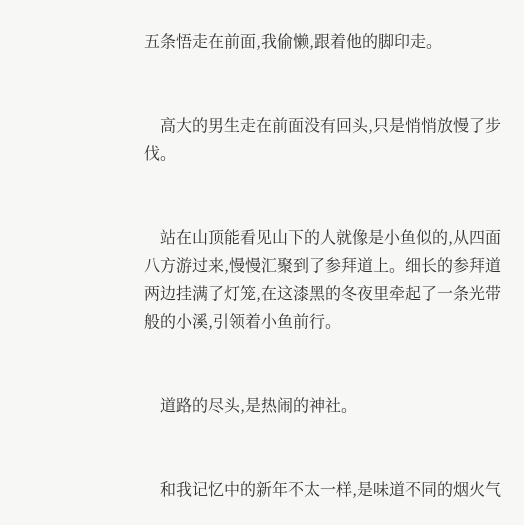五条悟走在前面,我偷懒,跟着他的脚印走。


    高大的男生走在前面没有回头,只是悄悄放慢了步伐。


    站在山顶能看见山下的人就像是小鱼似的,从四面八方游过来,慢慢汇聚到了参拜道上。细长的参拜道两边挂满了灯笼,在这漆黑的冬夜里牵起了一条光带般的小溪,引领着小鱼前行。


    道路的尽头,是热闹的神社。


    和我记忆中的新年不太一样,是味道不同的烟火气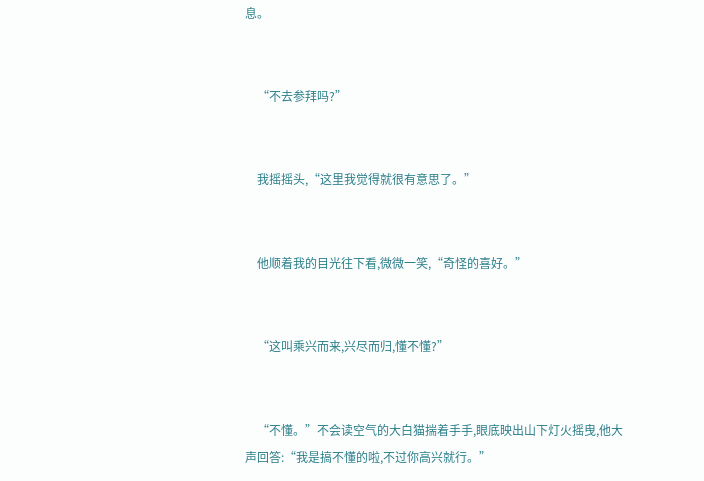息。


    “不去参拜吗?”


    我摇摇头,“这里我觉得就很有意思了。”


    他顺着我的目光往下看,微微一笑,“奇怪的喜好。”


    “这叫乘兴而来,兴尽而归,懂不懂?”


    “不懂。”不会读空气的大白猫揣着手手,眼底映出山下灯火摇曳,他大声回答:“我是搞不懂的啦,不过你高兴就行。”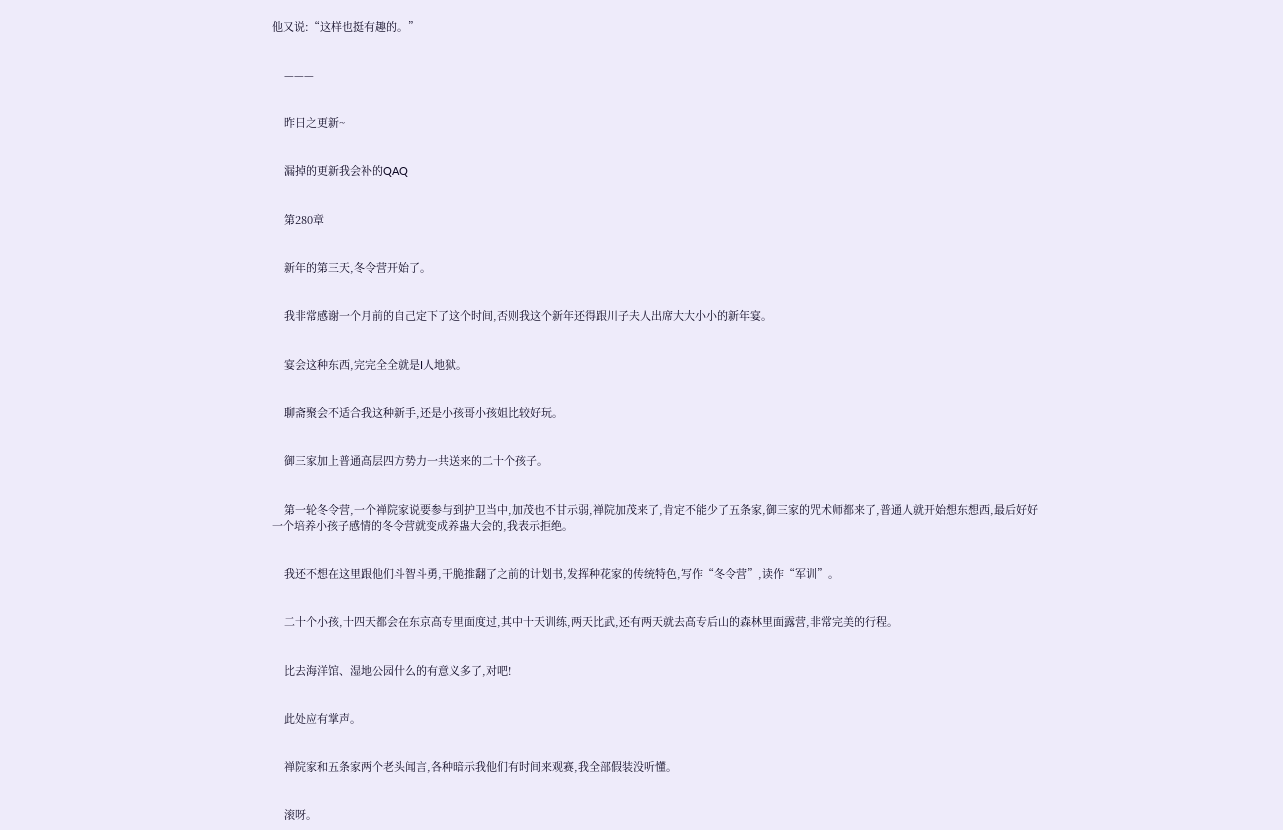他又说:“这样也挺有趣的。”


    ———


    昨日之更新~


    漏掉的更新我会补的QAQ


    第280章


    新年的第三天,冬令营开始了。


    我非常感谢一个月前的自己定下了这个时间,否则我这个新年还得跟川子夫人出席大大小小的新年宴。


    宴会这种东西,完完全全就是I人地狱。


    聊斋聚会不适合我这种新手,还是小孩哥小孩姐比较好玩。


    御三家加上普通高层四方势力一共送来的二十个孩子。


    第一轮冬令营,一个禅院家说要参与到护卫当中,加茂也不甘示弱,禅院加茂来了,肯定不能少了五条家,御三家的咒术师都来了,普通人就开始想东想西,最后好好一个培养小孩子感情的冬令营就变成养蛊大会的,我表示拒绝。


    我还不想在这里跟他们斗智斗勇,干脆推翻了之前的计划书,发挥种花家的传统特色,写作“冬令营”,读作“军训”。


    二十个小孩,十四天都会在东京高专里面度过,其中十天训练,两天比武,还有两天就去高专后山的森林里面露营,非常完美的行程。


    比去海洋馆、湿地公园什么的有意义多了,对吧!


    此处应有掌声。


    禅院家和五条家两个老头闻言,各种暗示我他们有时间来观赛,我全部假装没听懂。


    滚呀。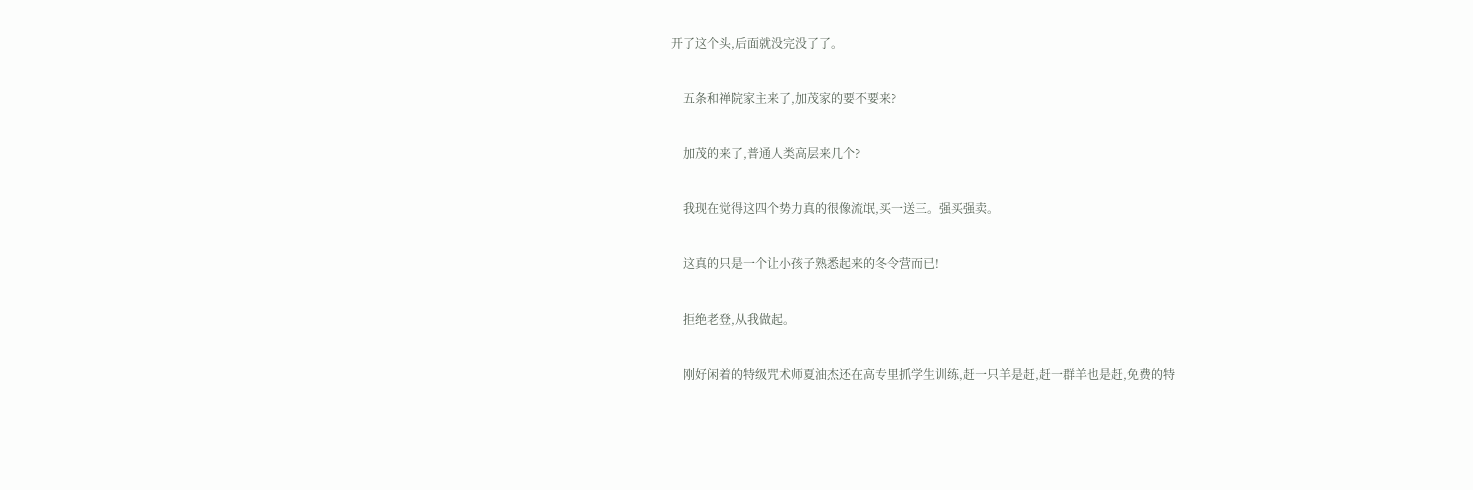开了这个头,后面就没完没了了。


    五条和禅院家主来了,加茂家的要不要来?


    加茂的来了,普通人类高层来几个?


    我现在觉得这四个势力真的很像流氓,买一送三。强买强卖。


    这真的只是一个让小孩子熟悉起来的冬令营而已!


    拒绝老登,从我做起。


    刚好闲着的特级咒术师夏油杰还在高专里抓学生训练,赶一只羊是赶,赶一群羊也是赶,免费的特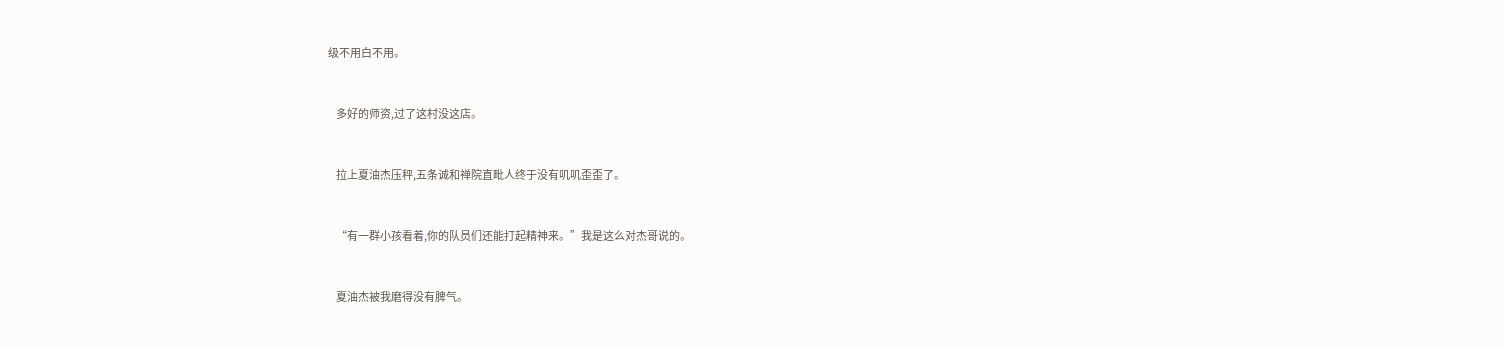级不用白不用。


    多好的师资,过了这村没这店。


    拉上夏油杰压秤,五条诚和禅院直毗人终于没有叽叽歪歪了。


    “有一群小孩看着,你的队员们还能打起精神来。”我是这么对杰哥说的。


    夏油杰被我磨得没有脾气。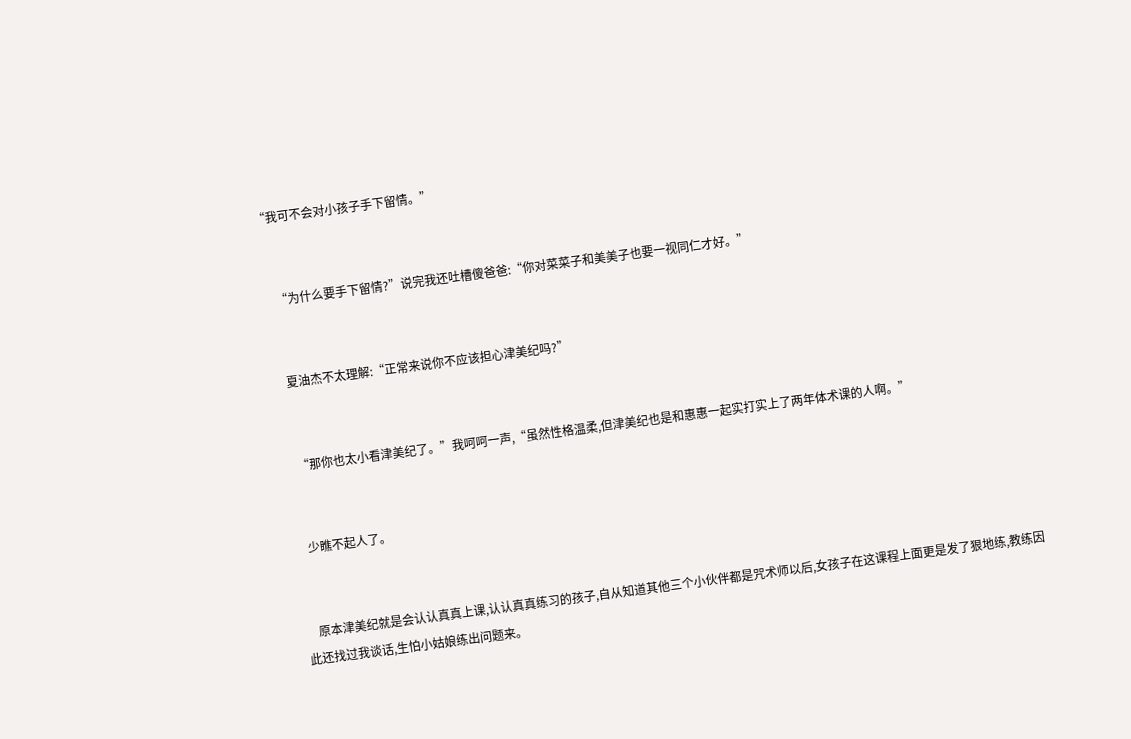“我可不会对小孩子手下留情。”


    “为什么要手下留情?”说完我还吐槽傻爸爸:“你对菜菜子和美美子也要一视同仁才好。”


    夏油杰不太理解:“正常来说你不应该担心津美纪吗?”


    “那你也太小看津美纪了。”我呵呵一声,“虽然性格温柔,但津美纪也是和惠惠一起实打实上了两年体术课的人啊。”


    少瞧不起人了。


    原本津美纪就是会认认真真上课,认认真真练习的孩子,自从知道其他三个小伙伴都是咒术师以后,女孩子在这课程上面更是发了狠地练,教练因此还找过我谈话,生怕小姑娘练出问题来。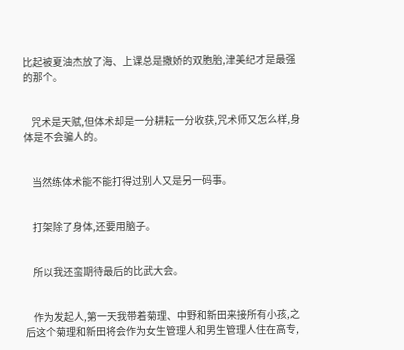比起被夏油杰放了海、上课总是撒娇的双胞胎,津美纪才是最强的那个。


    咒术是天赋,但体术却是一分耕耘一分收获,咒术师又怎么样,身体是不会骗人的。


    当然练体术能不能打得过别人又是另一码事。


    打架除了身体,还要用脑子。


    所以我还蛮期待最后的比武大会。


    作为发起人,第一天我带着菊理、中野和新田来接所有小孩,之后这个菊理和新田将会作为女生管理人和男生管理人住在高专,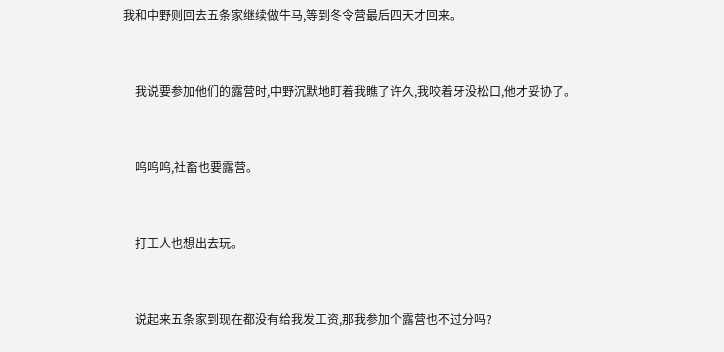我和中野则回去五条家继续做牛马,等到冬令营最后四天才回来。


    我说要参加他们的露营时,中野沉默地盯着我瞧了许久,我咬着牙没松口,他才妥协了。


    呜呜呜,社畜也要露营。


    打工人也想出去玩。


    说起来五条家到现在都没有给我发工资,那我参加个露营也不过分吗?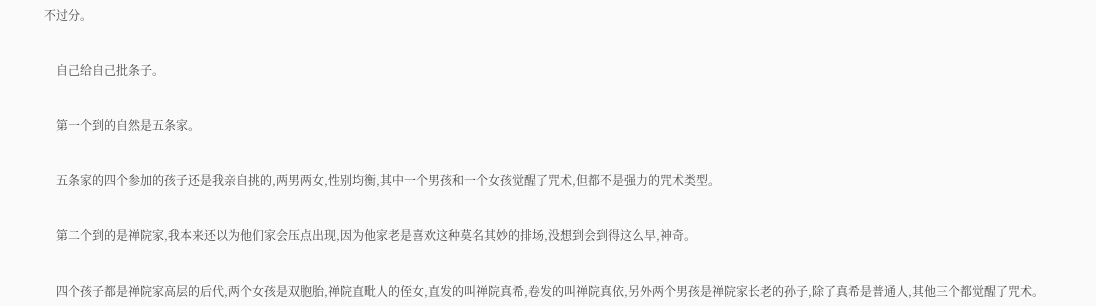不过分。


    自己给自己批条子。


    第一个到的自然是五条家。


    五条家的四个参加的孩子还是我亲自挑的,两男两女,性别均衡,其中一个男孩和一个女孩觉醒了咒术,但都不是强力的咒术类型。


    第二个到的是禅院家,我本来还以为他们家会压点出现,因为他家老是喜欢这种莫名其妙的排场,没想到会到得这么早,神奇。


    四个孩子都是禅院家高层的后代,两个女孩是双胞胎,禅院直毗人的侄女,直发的叫禅院真希,卷发的叫禅院真依,另外两个男孩是禅院家长老的孙子,除了真希是普通人,其他三个都觉醒了咒术。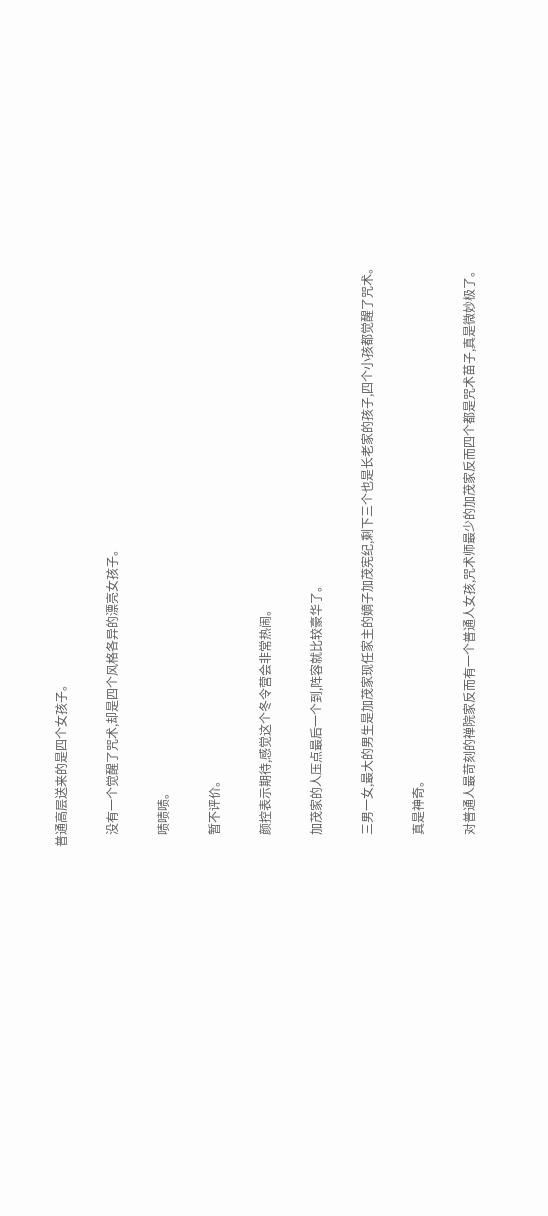普通高层送来的是四个女孩子。


    没有一个觉醒了咒术,却是四个风格各异的漂亮女孩子。


    啧啧啧。


    暂不评价。


    颜控表示期待,感觉这个冬令营会非常热闹。


    加茂家的人压点最后一个到,阵容就比较豪华了。


    三男一女,最大的男生是加茂家现任家主的嫡子加茂宪纪,剩下三个也是长老家的孩子,四个小孩都觉醒了咒术。


    真是神奇。


    对普通人最苛刻的禅院家反而有一个普通人女孩,咒术师最少的加茂家反而四个都是咒术苗子,真是微妙极了。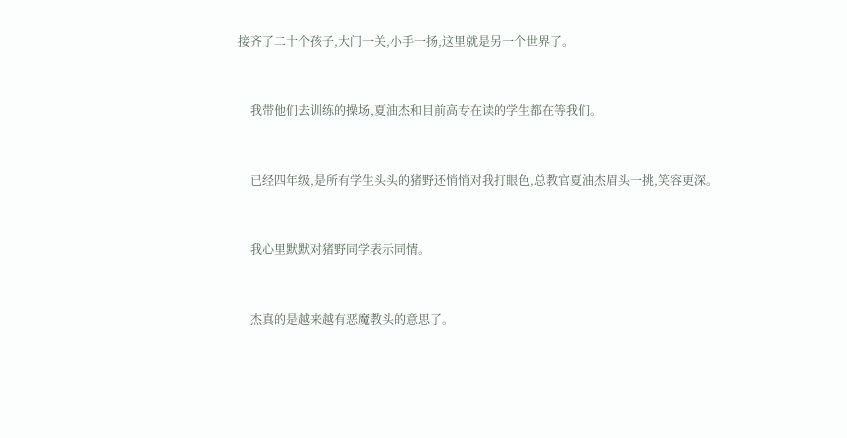接齐了二十个孩子,大门一关,小手一扬,这里就是另一个世界了。


    我带他们去训练的操场,夏油杰和目前高专在读的学生都在等我们。


    已经四年级,是所有学生头头的猪野还悄悄对我打眼色,总教官夏油杰眉头一挑,笑容更深。


    我心里默默对猪野同学表示同情。


    杰真的是越来越有恶魔教头的意思了。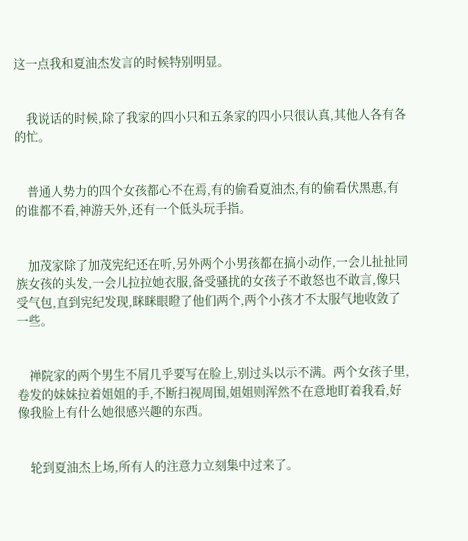这一点我和夏油杰发言的时候特别明显。


    我说话的时候,除了我家的四小只和五条家的四小只很认真,其他人各有各的忙。


    普通人势力的四个女孩都心不在焉,有的偷看夏油杰,有的偷看伏黑惠,有的谁都不看,神游天外,还有一个低头玩手指。


    加茂家除了加茂宪纪还在听,另外两个小男孩都在搞小动作,一会儿扯扯同族女孩的头发,一会儿拉拉她衣服,备受骚扰的女孩子不敢怒也不敢言,像只受气包,直到宪纪发现,眯眯眼瞪了他们两个,两个小孩才不太服气地收敛了一些。


    禅院家的两个男生不屑几乎要写在脸上,别过头以示不满。两个女孩子里,卷发的妹妹拉着姐姐的手,不断扫视周围,姐姐则浑然不在意地盯着我看,好像我脸上有什么她很感兴趣的东西。


    轮到夏油杰上场,所有人的注意力立刻集中过来了。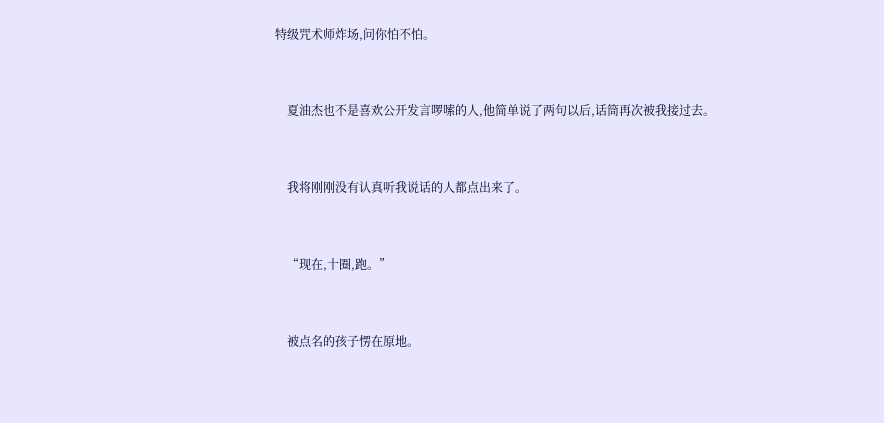特级咒术师炸场,问你怕不怕。


    夏油杰也不是喜欢公开发言啰嗦的人,他简单说了两句以后,话筒再次被我接过去。


    我将刚刚没有认真听我说话的人都点出来了。


    “现在,十圈,跑。”


    被点名的孩子愣在原地。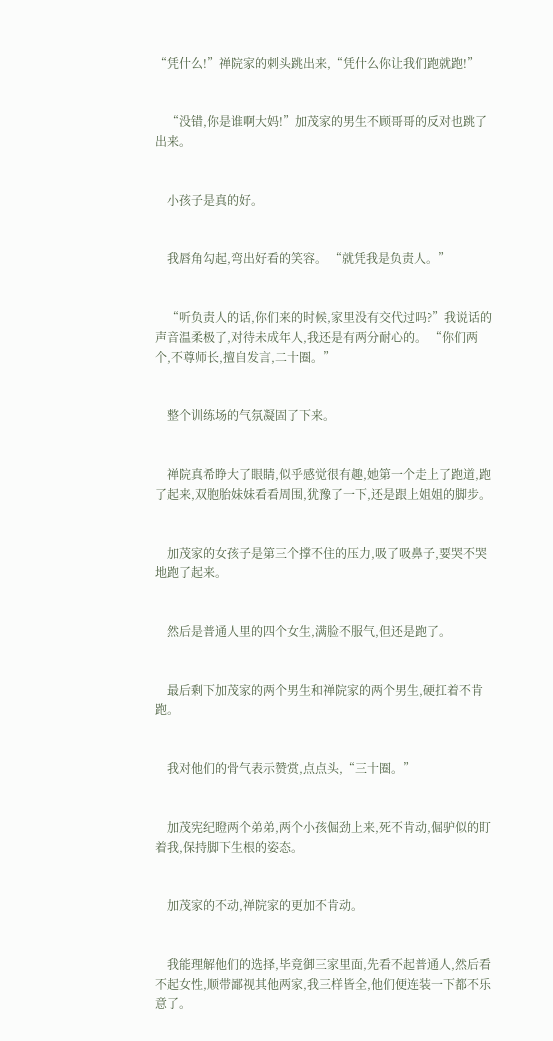“凭什么!”禅院家的刺头跳出来,“凭什么你让我们跑就跑!”


    “没错,你是谁啊大妈!”加茂家的男生不顾哥哥的反对也跳了出来。


    小孩子是真的好。


    我唇角勾起,弯出好看的笑容。 “就凭我是负责人。”


    “听负责人的话,你们来的时候,家里没有交代过吗?”我说话的声音温柔极了,对待未成年人,我还是有两分耐心的。 “你们两个,不尊师长,擅自发言,二十圈。”


    整个训练场的气氛凝固了下来。


    禅院真希睁大了眼睛,似乎感觉很有趣,她第一个走上了跑道,跑了起来,双胞胎妹妹看看周围,犹豫了一下,还是跟上姐姐的脚步。


    加茂家的女孩子是第三个撑不住的压力,吸了吸鼻子,要哭不哭地跑了起来。


    然后是普通人里的四个女生,满脸不服气,但还是跑了。


    最后剩下加茂家的两个男生和禅院家的两个男生,硬扛着不肯跑。


    我对他们的骨气表示赞赏,点点头,“三十圈。”


    加茂宪纪瞪两个弟弟,两个小孩倔劲上来,死不肯动,倔驴似的盯着我,保持脚下生根的姿态。


    加茂家的不动,禅院家的更加不肯动。


    我能理解他们的选择,毕竟御三家里面,先看不起普通人,然后看不起女性,顺带鄙视其他两家,我三样皆全,他们便连装一下都不乐意了。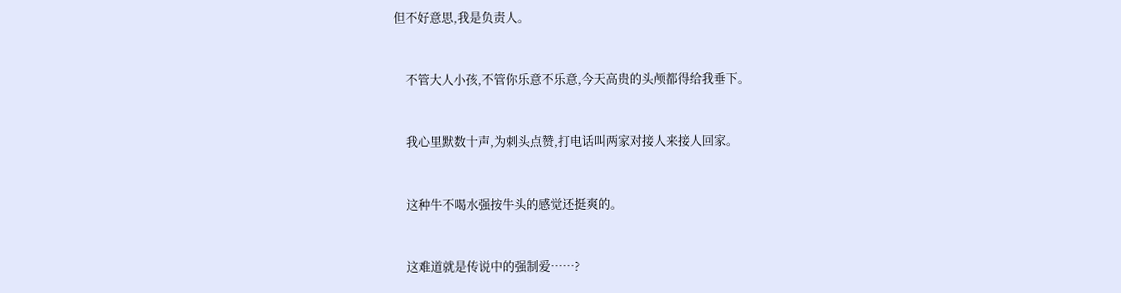但不好意思,我是负责人。


    不管大人小孩,不管你乐意不乐意,今天高贵的头颅都得给我垂下。


    我心里默数十声,为刺头点赞,打电话叫两家对接人来接人回家。


    这种牛不喝水强按牛头的感觉还挺爽的。


    这难道就是传说中的强制爱……?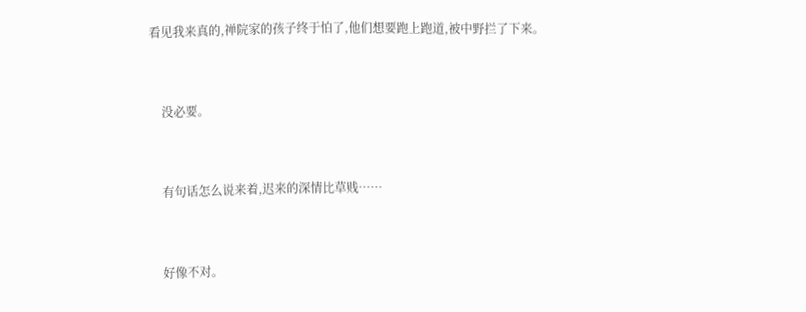看见我来真的,禅院家的孩子终于怕了,他们想要跑上跑道,被中野拦了下来。


    没必要。


    有句话怎么说来着,迟来的深情比草贱……


    好像不对。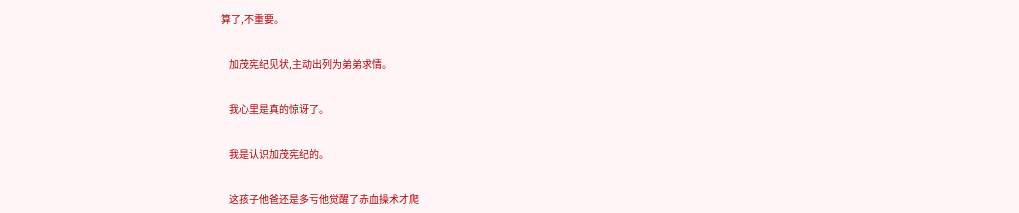算了,不重要。


    加茂宪纪见状,主动出列为弟弟求情。


    我心里是真的惊讶了。


    我是认识加茂宪纪的。


    这孩子他爸还是多亏他觉醒了赤血操术才爬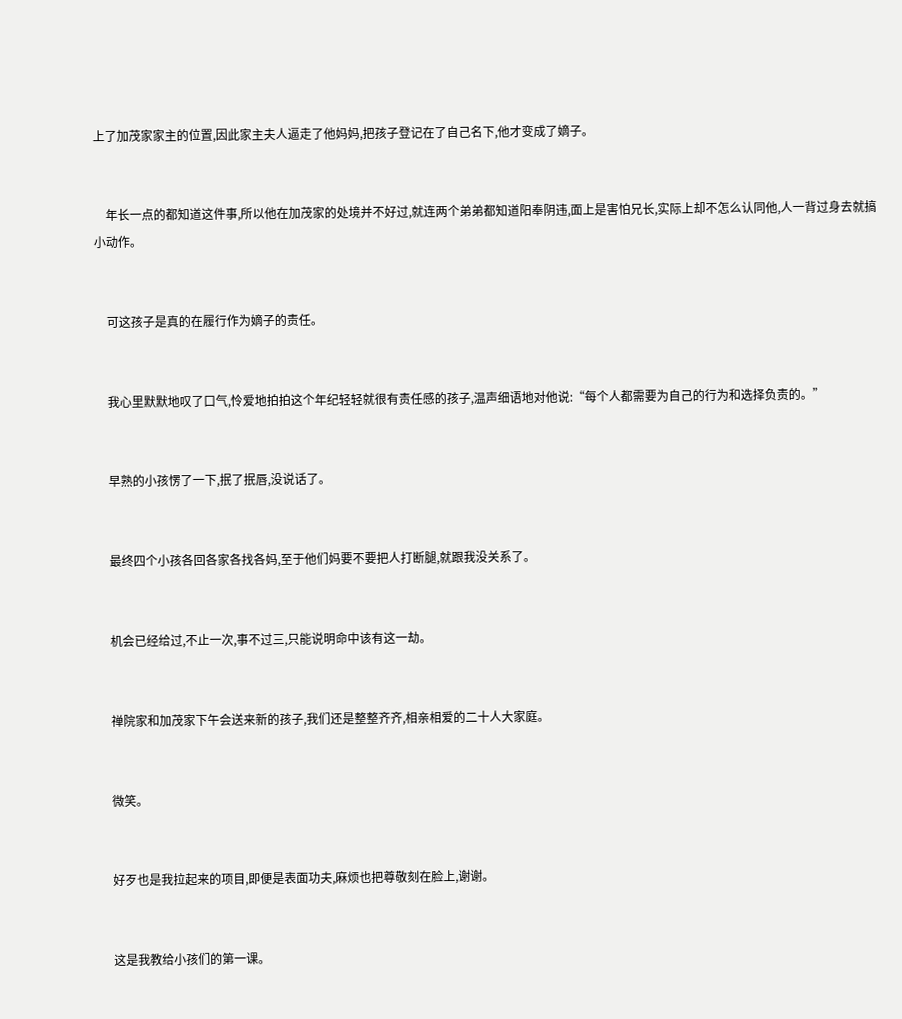上了加茂家家主的位置,因此家主夫人逼走了他妈妈,把孩子登记在了自己名下,他才变成了嫡子。


    年长一点的都知道这件事,所以他在加茂家的处境并不好过,就连两个弟弟都知道阳奉阴违,面上是害怕兄长,实际上却不怎么认同他,人一背过身去就搞小动作。


    可这孩子是真的在履行作为嫡子的责任。


    我心里默默地叹了口气,怜爱地拍拍这个年纪轻轻就很有责任感的孩子,温声细语地对他说:“每个人都需要为自己的行为和选择负责的。”


    早熟的小孩愣了一下,抿了抿唇,没说话了。


    最终四个小孩各回各家各找各妈,至于他们妈要不要把人打断腿,就跟我没关系了。


    机会已经给过,不止一次,事不过三,只能说明命中该有这一劫。


    禅院家和加茂家下午会送来新的孩子,我们还是整整齐齐,相亲相爱的二十人大家庭。


    微笑。


    好歹也是我拉起来的项目,即便是表面功夫,麻烦也把尊敬刻在脸上,谢谢。


    这是我教给小孩们的第一课。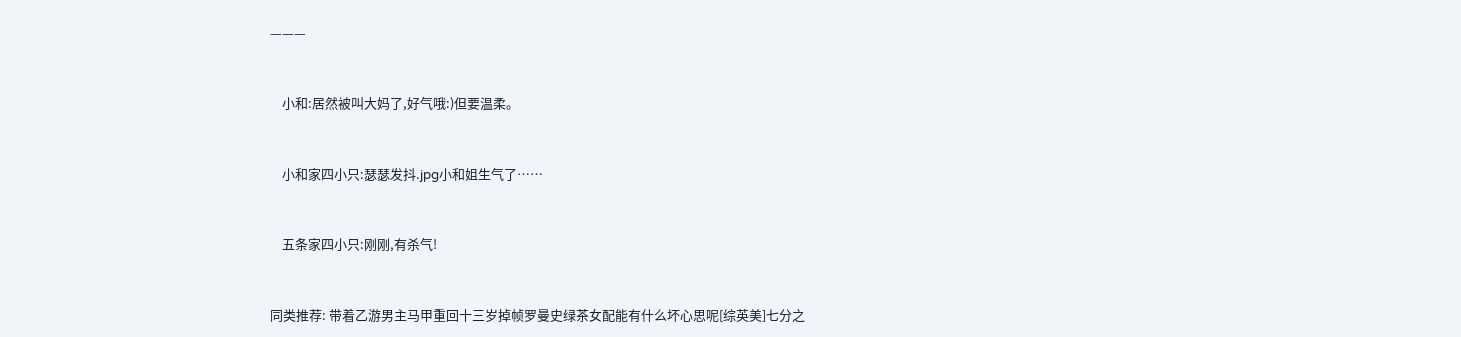———


    小和:居然被叫大妈了,好气哦:)但要温柔。


    小和家四小只:瑟瑟发抖.jpg小和姐生气了……


    五条家四小只:刚刚,有杀气!


同类推荐: 带着乙游男主马甲重回十三岁掉帧罗曼史绿茶女配能有什么坏心思呢[综英美]七分之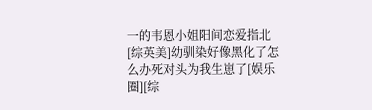一的韦恩小姐阳间恋爱指北[综英美]幼驯染好像黑化了怎么办死对头为我生崽了[娱乐圈][综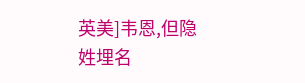英美]韦恩,但隐姓埋名